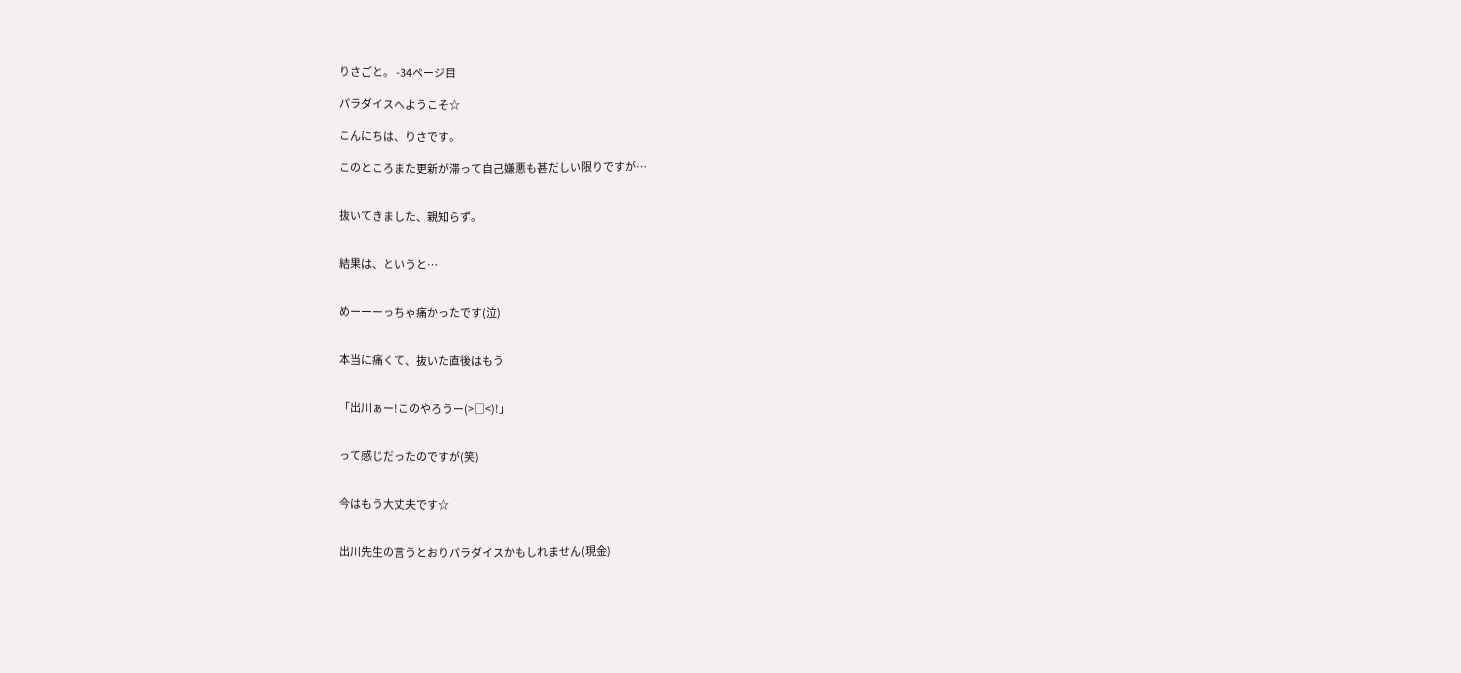りさごと。 -34ページ目

パラダイスへようこそ☆

こんにちは、りさです。

このところまた更新が滞って自己嫌悪も甚だしい限りですが…


抜いてきました、親知らず。


結果は、というと…


めーーーっちゃ痛かったです(泣)


本当に痛くて、抜いた直後はもう


「出川ぁー!このやろうー(>□<)!」


って感じだったのですが(笑)


今はもう大丈夫です☆


出川先生の言うとおりパラダイスかもしれません(現金)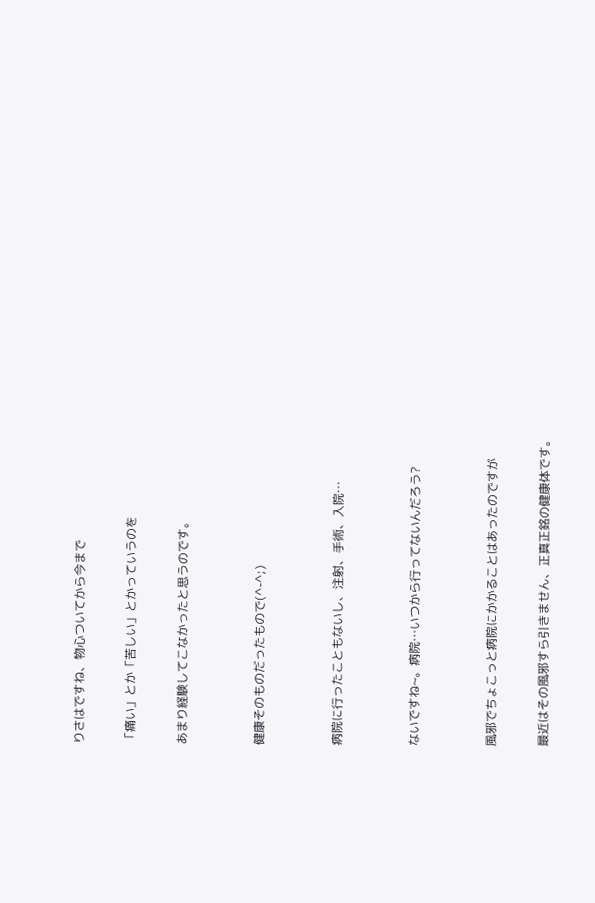りさはですね、物心ついてから今まで

「痛い」とか「苦しい」とかっていうのを

あまり経験してこなかったと思うのです。


健康そのものだったもので(^-^;)


病院に行ったこともないし、注射、手術、入院…


ないですね~。病院…いつから行ってないんだろう?


風邪でちょこっと病院にかかることはあったのですが

最近はその風邪すら引きません、正真正銘の健康体です。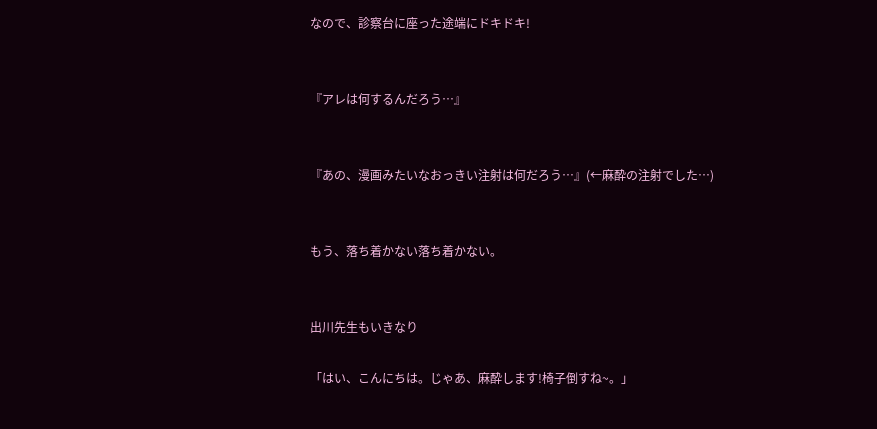なので、診察台に座った途端にドキドキ!


『アレは何するんだろう…』


『あの、漫画みたいなおっきい注射は何だろう…』(←麻酔の注射でした…)


もう、落ち着かない落ち着かない。


出川先生もいきなり

「はい、こんにちは。じゃあ、麻酔します!椅子倒すね~。」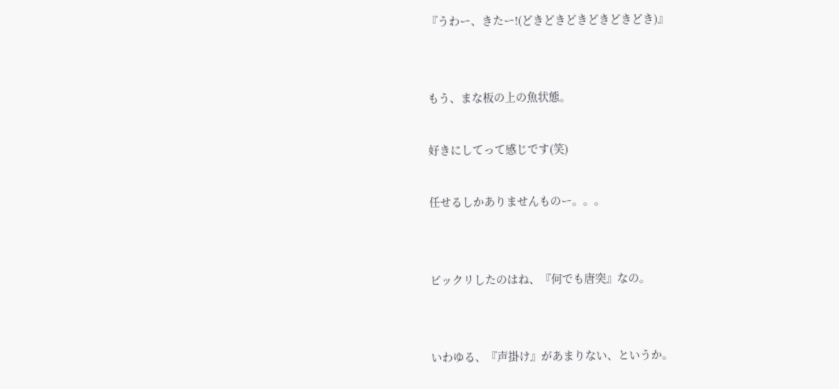『うわー、きたー!(どきどきどきどきどきどき)』


もう、まな板の上の魚状態。

好きにしてって感じです(笑)

任せるしかありませんものー。。。


ビックリしたのはね、『何でも唐突』なの。


いわゆる、『声掛け』があまりない、というか。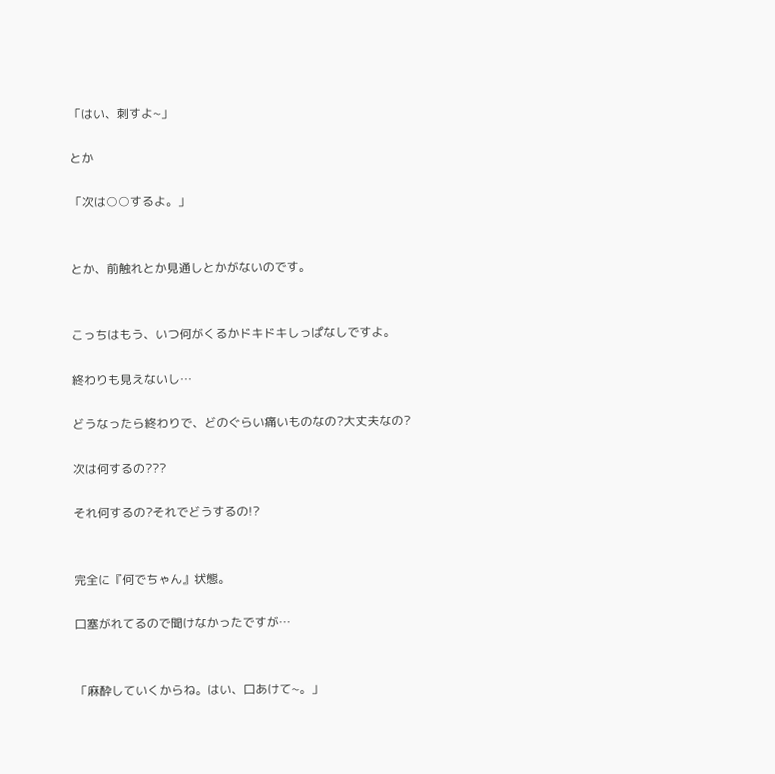「はい、刺すよ~」

とか

「次は○○するよ。」


とか、前触れとか見通しとかがないのです。


こっちはもう、いつ何がくるかドキドキしっぱなしですよ。

終わりも見えないし…

どうなったら終わりで、どのぐらい痛いものなの?大丈夫なの?

次は何するの???

それ何するの?それでどうするの!?


完全に『何でちゃん』状態。

口塞がれてるので聞けなかったですが…


「麻酔していくからね。はい、口あけて~。」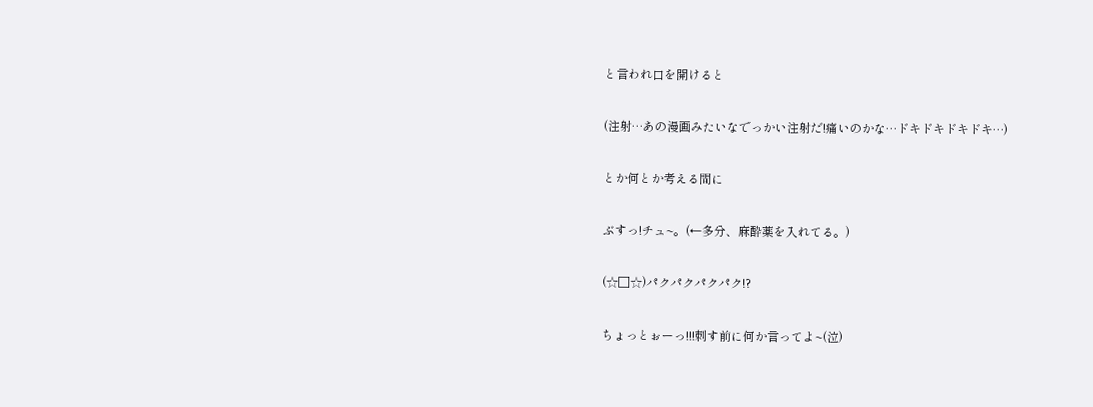と言われ口を開けると


(注射…あの漫画みたいなでっかい注射だ!痛いのかな…ドキドキドキドキ…)


とか何とか考える間に


ぶすっ!チュ~。(←多分、麻酔薬を入れてる。)


(☆□☆)パクパクパクパク!?


ちょっとぉーっ!!!刺す前に何か言ってよ~(泣)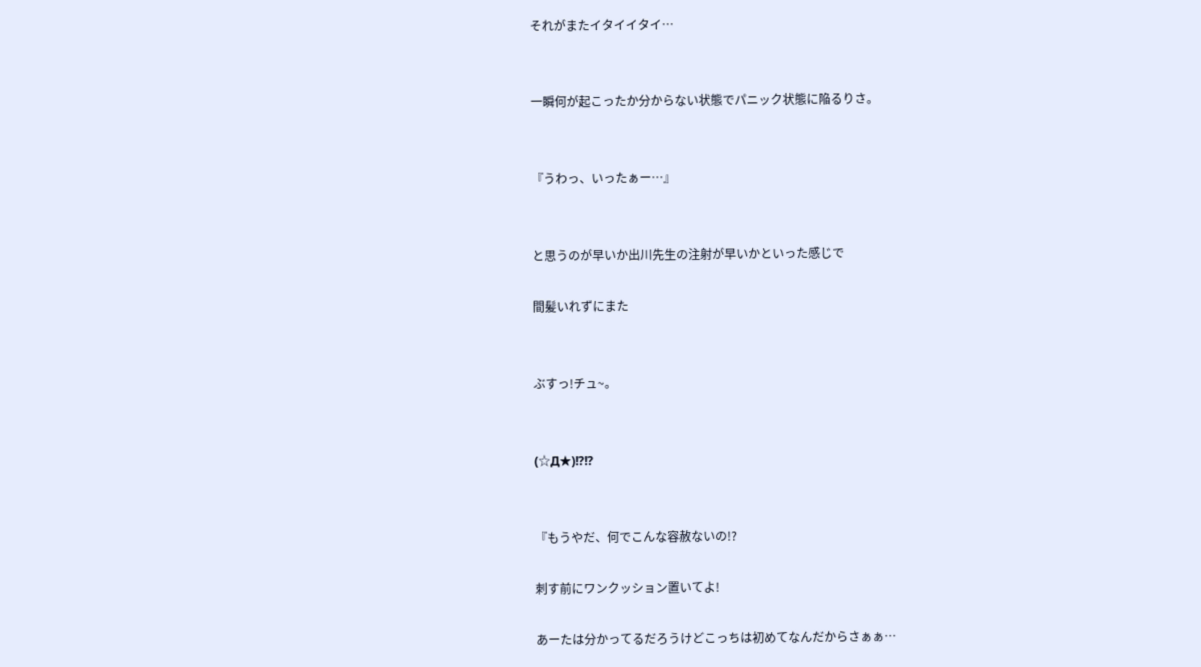それがまたイタイイタイ…


一瞬何が起こったか分からない状態でパニック状態に陥るりさ。


『うわっ、いったぁー…』


と思うのが早いか出川先生の注射が早いかといった感じで

間髪いれずにまた


ぶすっ!チュ~。


(☆Д★)!?!?


『もうやだ、何でこんな容赦ないの!?

刺す前にワンクッション置いてよ!

あーたは分かってるだろうけどこっちは初めてなんだからさぁぁ…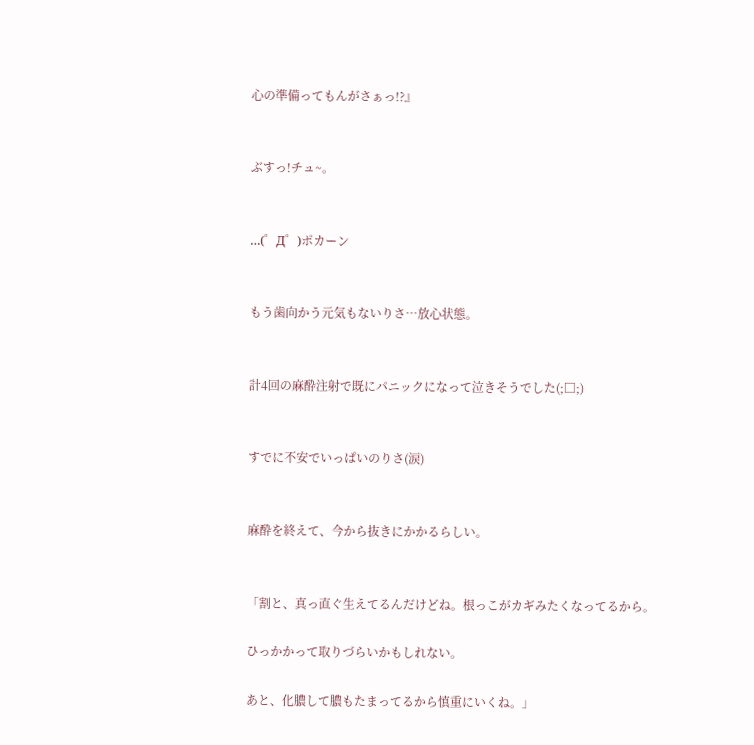心の準備ってもんがさぁっ!?』


ぶすっ!チュ~。


…(゜Д゜)ポカーン


もう歯向かう元気もないりさ…放心状態。


計4回の麻酔注射で既にパニックになって泣きそうでした(;□;)


すでに不安でいっぱいのりさ(涙)


麻酔を終えて、今から抜きにかかるらしい。


「割と、真っ直ぐ生えてるんだけどね。根っこがカギみたくなってるから。

ひっかかって取りづらいかもしれない。

あと、化膿して膿もたまってるから慎重にいくね。」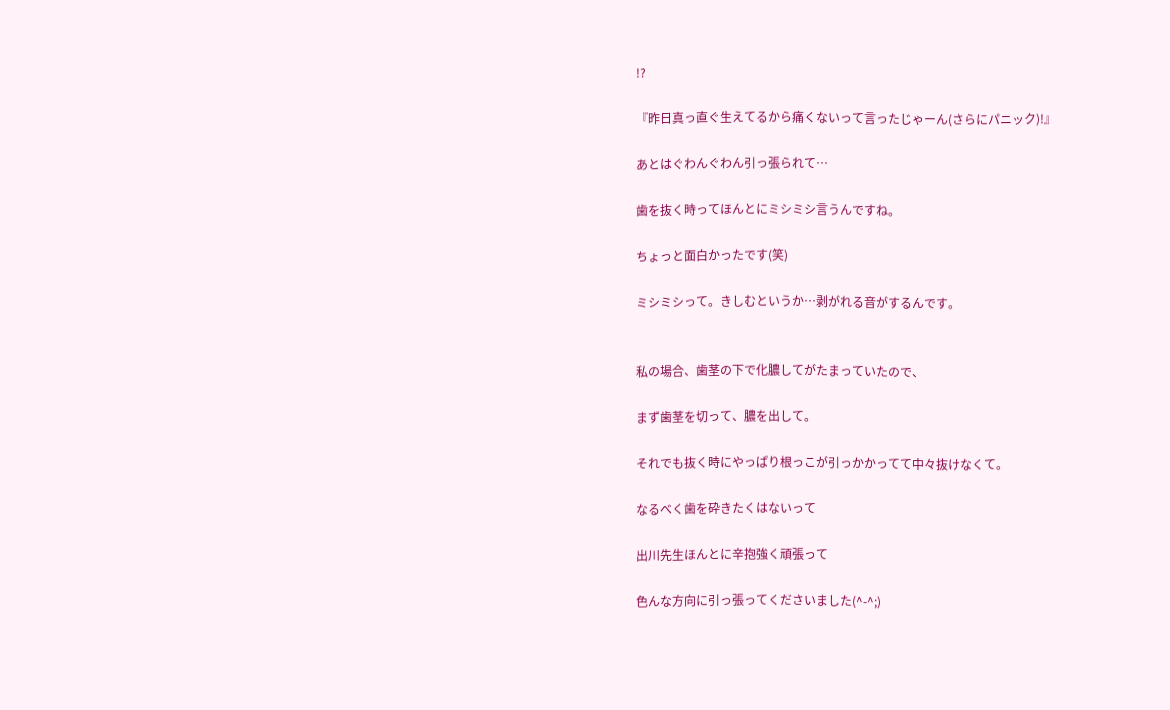!?

『昨日真っ直ぐ生えてるから痛くないって言ったじゃーん(さらにパニック)!』

あとはぐわんぐわん引っ張られて…

歯を抜く時ってほんとにミシミシ言うんですね。

ちょっと面白かったです(笑)

ミシミシって。きしむというか…剥がれる音がするんです。


私の場合、歯茎の下で化膿してがたまっていたので、

まず歯茎を切って、膿を出して。

それでも抜く時にやっぱり根っこが引っかかってて中々抜けなくて。

なるべく歯を砕きたくはないって

出川先生ほんとに辛抱強く頑張って

色んな方向に引っ張ってくださいました(^-^;)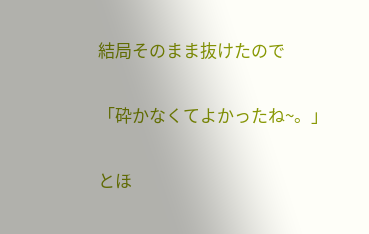結局そのまま抜けたので


「砕かなくてよかったね~。」


とほ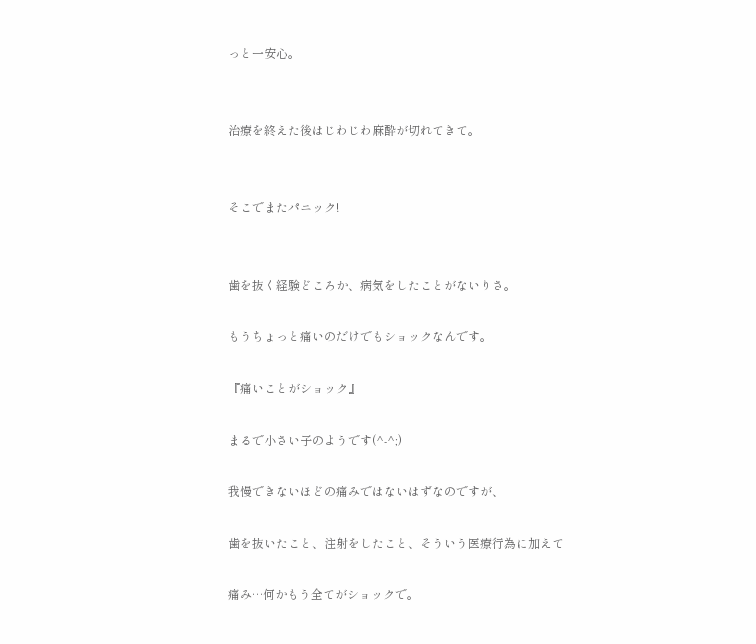っと一安心。


治療を終えた後はじわじわ麻酔が切れてきて。


そこでまたパニック!


歯を抜く経験どころか、病気をしたことがないりさ。

もうちょっと痛いのだけでもショックなんです。

『痛いことがショック』

まるで小さい子のようです(^-^;)

我慢できないほどの痛みではないはずなのですが、

歯を抜いたこと、注射をしたこと、そういう医療行為に加えて

痛み…何かもう全てがショックで。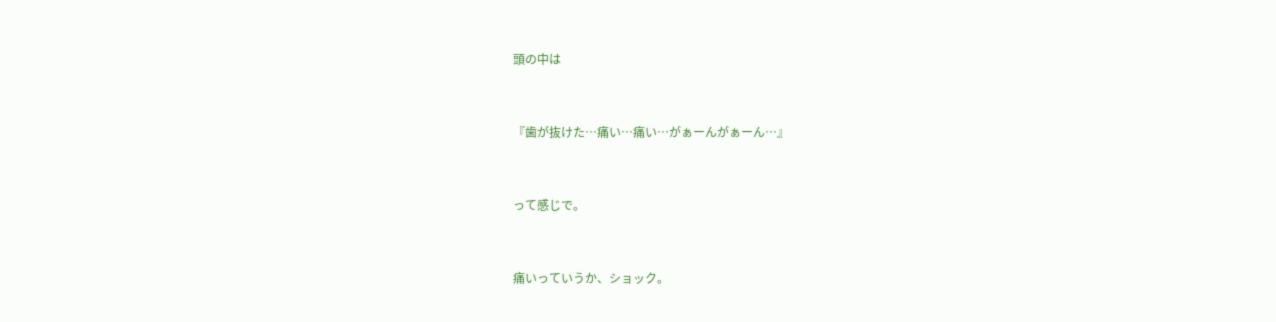頭の中は


『歯が抜けた…痛い…痛い…がぁーんがぁーん…』


って感じで。


痛いっていうか、ショック。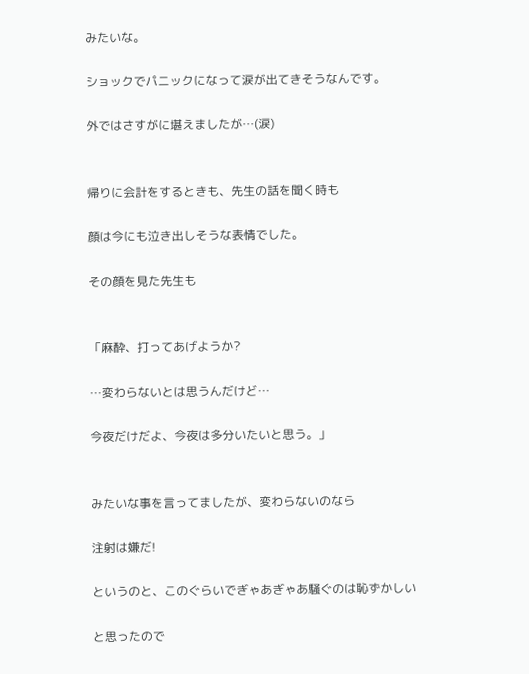みたいな。

ショックでパニックになって涙が出てきそうなんです。

外ではさすがに堪えましたが…(涙)


帰りに会計をするときも、先生の話を聞く時も

顔は今にも泣き出しそうな表情でした。

その顔を見た先生も


「麻酔、打ってあげようか?

…変わらないとは思うんだけど…

今夜だけだよ、今夜は多分いたいと思う。」


みたいな事を言ってましたが、変わらないのなら

注射は嫌だ!

というのと、このぐらいでぎゃあぎゃあ騒ぐのは恥ずかしい

と思ったので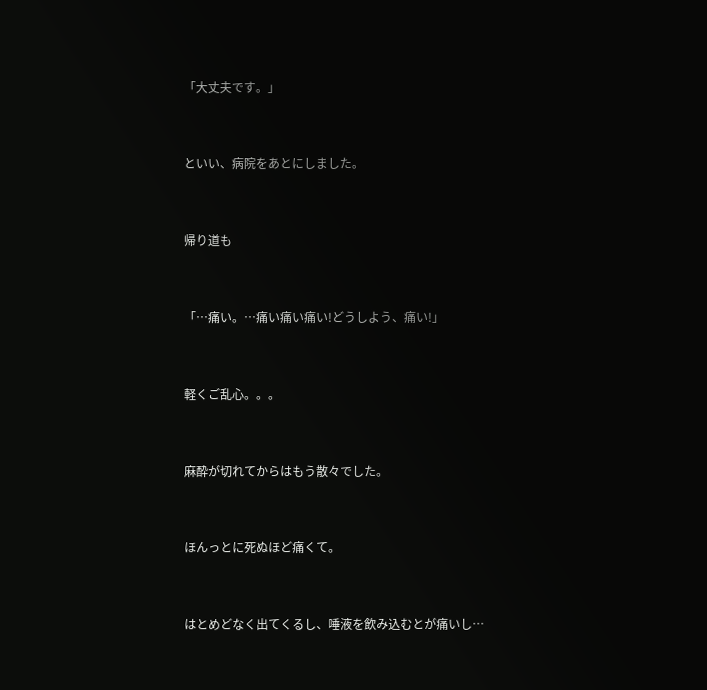「大丈夫です。」


といい、病院をあとにしました。


帰り道も


「…痛い。…痛い痛い痛い!どうしよう、痛い!」


軽くご乱心。。。


麻酔が切れてからはもう散々でした。


ほんっとに死ぬほど痛くて。


はとめどなく出てくるし、唾液を飲み込むとが痛いし…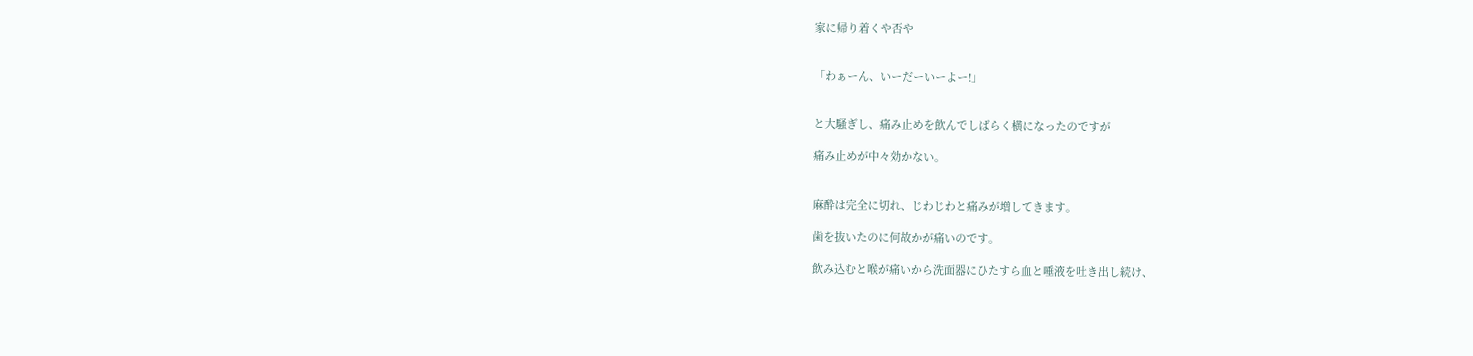家に帰り着くや否や


「わぁーん、いーだーいーよー!」


と大騒ぎし、痛み止めを飲んでしばらく横になったのですが

痛み止めが中々効かない。


麻酔は完全に切れ、じわじわと痛みが増してきます。

歯を抜いたのに何故かが痛いのです。

飲み込むと喉が痛いから洗面器にひたすら血と唾液を吐き出し続け、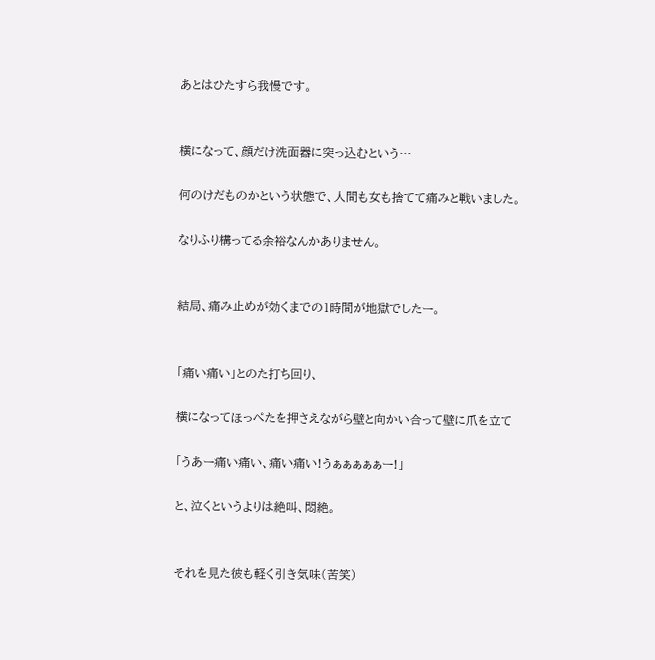あとはひたすら我慢です。


横になって、顔だけ洗面器に突っ込むという…

何のけだものかという状態で、人間も女も捨てて痛みと戦いました。

なりふり構ってる余裕なんかありません。


結局、痛み止めが効くまでの1時間が地獄でしたー。


「痛い痛い」とのた打ち回り、

横になってほっぺたを押さえながら壁と向かい合って壁に爪を立て

「うあー痛い痛い、痛い痛い!うぁぁぁぁぁー!」

と、泣くというよりは絶叫、悶絶。


それを見た彼も軽く引き気味(苦笑)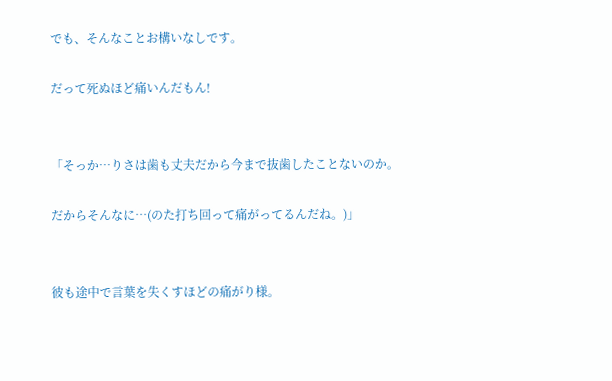でも、そんなことお構いなしです。

だって死ぬほど痛いんだもん!


「そっか…りさは歯も丈夫だから今まで抜歯したことないのか。

だからそんなに…(のた打ち回って痛がってるんだね。)」


彼も途中で言葉を失くすほどの痛がり様。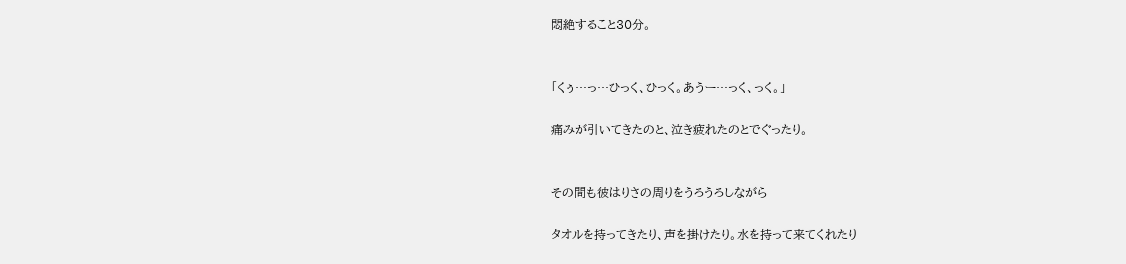悶絶すること30分。


「くぅ…っ…ひっく、ひっく。あうー…っく、っく。」

痛みが引いてきたのと、泣き疲れたのとでぐったり。


その間も彼はりさの周りをうろうろしながら

タオルを持ってきたり、声を掛けたり。水を持って来てくれたり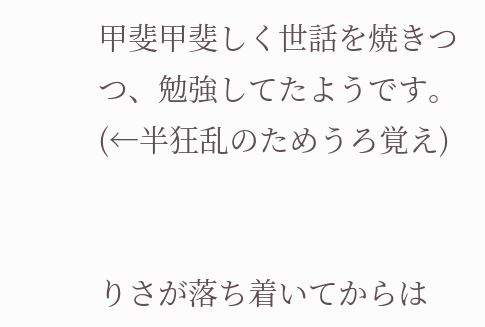甲斐甲斐しく世話を焼きつつ、勉強してたようです。(←半狂乱のためうろ覚え)


りさが落ち着いてからは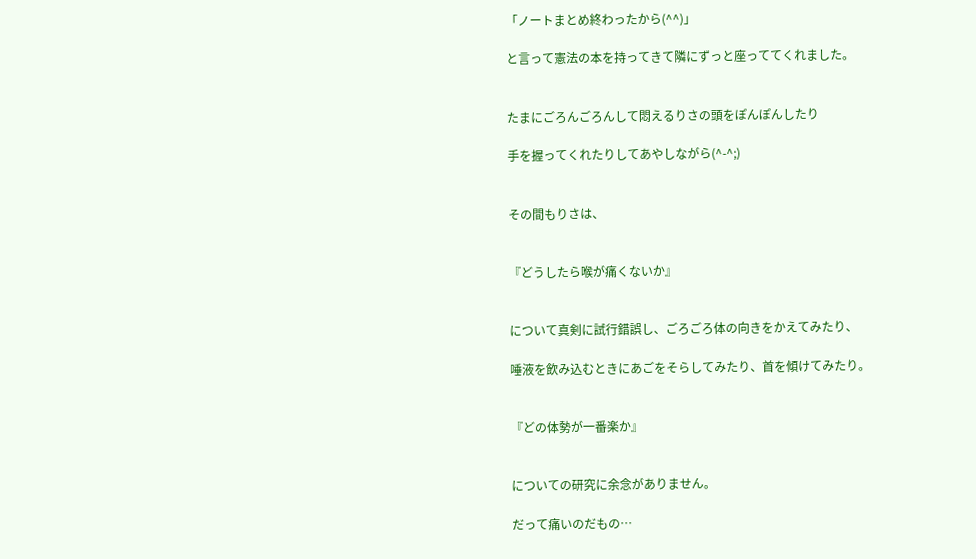「ノートまとめ終わったから(^^)」

と言って憲法の本を持ってきて隣にずっと座っててくれました。


たまにごろんごろんして悶えるりさの頭をぽんぽんしたり

手を握ってくれたりしてあやしながら(^-^;)


その間もりさは、


『どうしたら喉が痛くないか』


について真剣に試行錯誤し、ごろごろ体の向きをかえてみたり、

唾液を飲み込むときにあごをそらしてみたり、首を傾けてみたり。


『どの体勢が一番楽か』


についての研究に余念がありません。

だって痛いのだもの…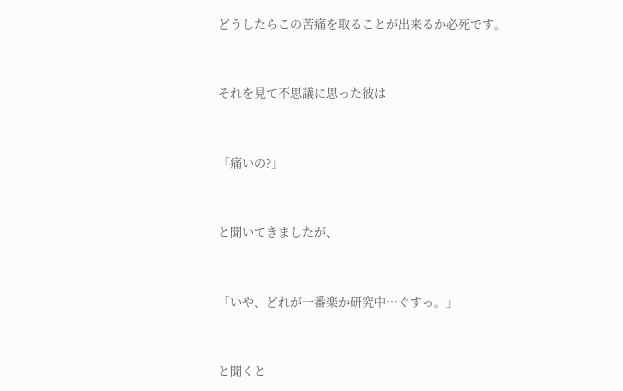どうしたらこの苦痛を取ることが出来るか必死です。


それを見て不思議に思った彼は


「痛いの?」


と聞いてきましたが、


「いや、どれが一番楽か研究中…ぐすっ。」


と聞くと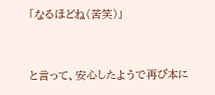「なるほどね(苦笑)」


と言って、安心したようで再び本に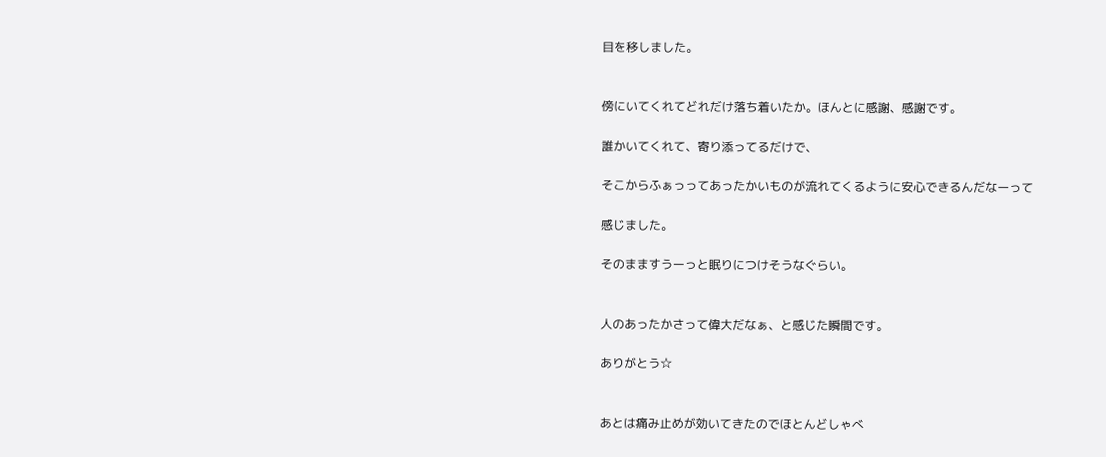目を移しました。


傍にいてくれてどれだけ落ち着いたか。ほんとに感謝、感謝です。

誰かいてくれて、寄り添ってるだけで、

そこからふぁっってあったかいものが流れてくるように安心できるんだなーって

感じました。

そのまますうーっと眠りにつけそうなぐらい。


人のあったかさって偉大だなぁ、と感じた瞬間です。

ありがとう☆


あとは痛み止めが効いてきたのでほとんどしゃべ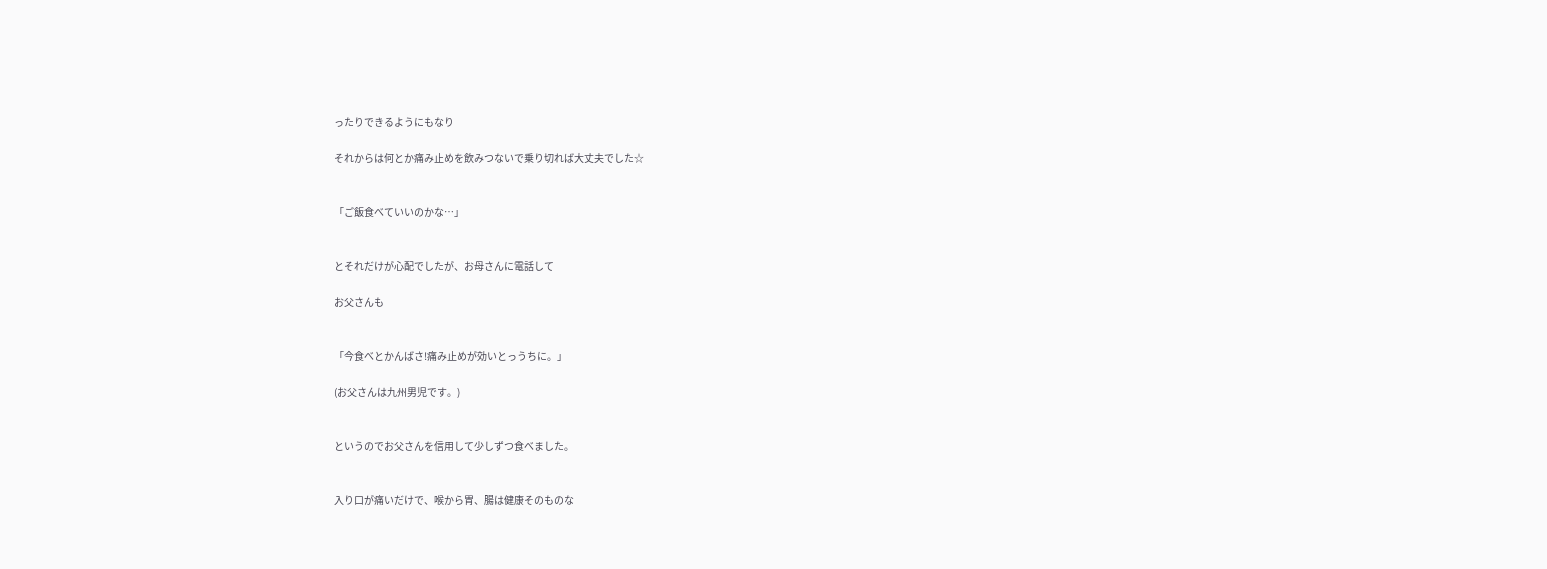ったりできるようにもなり

それからは何とか痛み止めを飲みつないで乗り切れば大丈夫でした☆


「ご飯食べていいのかな…」


とそれだけが心配でしたが、お母さんに電話して

お父さんも


「今食べとかんばさ!痛み止めが効いとっうちに。」

(お父さんは九州男児です。)


というのでお父さんを信用して少しずつ食べました。


入り口が痛いだけで、喉から胃、腸は健康そのものな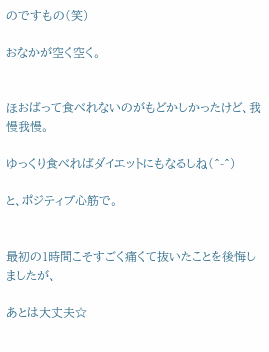のですもの(笑)

おなかが空く空く。


ほおばって食べれないのがもどかしかったけど、我慢我慢。

ゆっくり食べればダイエットにもなるしね(^-^)

と、ポジティブ心筋で。


最初の1時間こそすごく痛くて抜いたことを後悔しましたが、

あとは大丈夫☆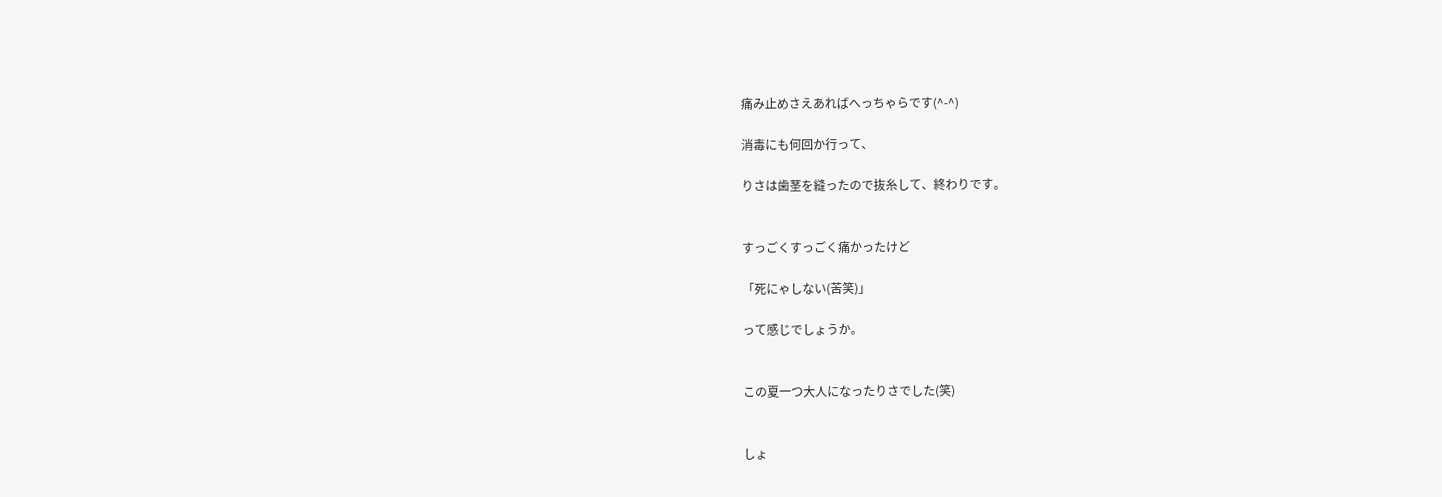痛み止めさえあればへっちゃらです(^-^)

消毒にも何回か行って、

りさは歯茎を縫ったので抜糸して、終わりです。


すっごくすっごく痛かったけど

「死にゃしない(苦笑)」

って感じでしょうか。


この夏一つ大人になったりさでした(笑)


しょ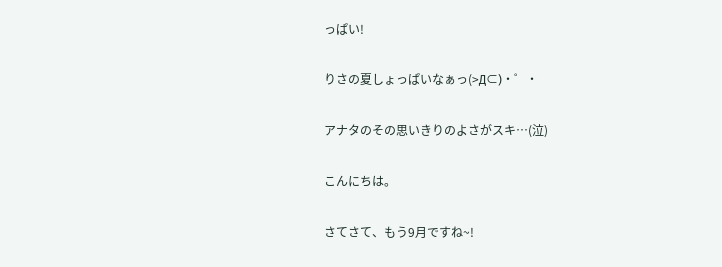っぱい!

りさの夏しょっぱいなぁっ(>Д⊂)・゜・

アナタのその思いきりのよさがスキ…(泣)

こんにちは。

さてさて、もう9月ですね~!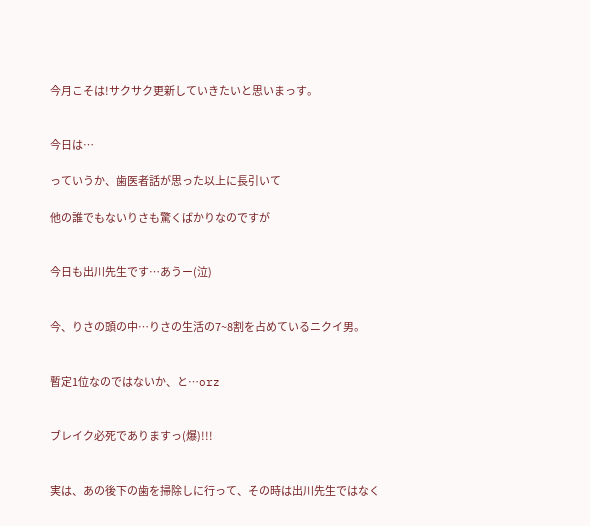今月こそは!サクサク更新していきたいと思いまっす。


今日は…

っていうか、歯医者話が思った以上に長引いて

他の誰でもないりさも驚くばかりなのですが


今日も出川先生です…あうー(泣)


今、りさの頭の中…りさの生活の7~8割を占めているニクイ男。


暫定1位なのではないか、と…orz


ブレイク必死でありますっ(爆)!!!


実は、あの後下の歯を掃除しに行って、その時は出川先生ではなく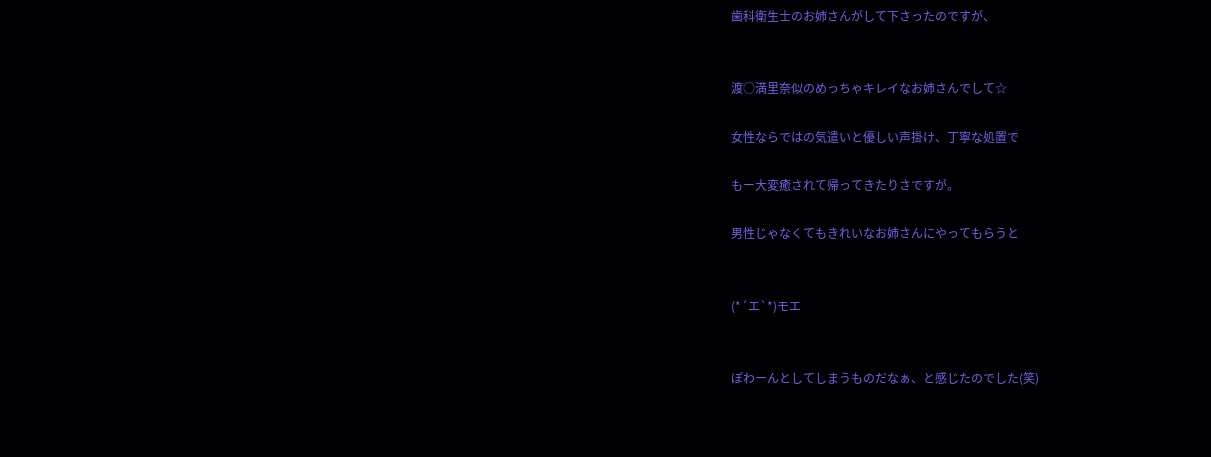歯科衛生士のお姉さんがして下さったのですが、


渡○満里奈似のめっちゃキレイなお姉さんでして☆

女性ならではの気遣いと優しい声掛け、丁寧な処置で

もー大変癒されて帰ってきたりさですが。

男性じゃなくてもきれいなお姉さんにやってもらうと


(*´エ`*)モエ


ぽわーんとしてしまうものだなぁ、と感じたのでした(笑)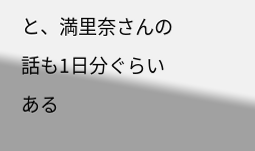と、満里奈さんの話も1日分ぐらいある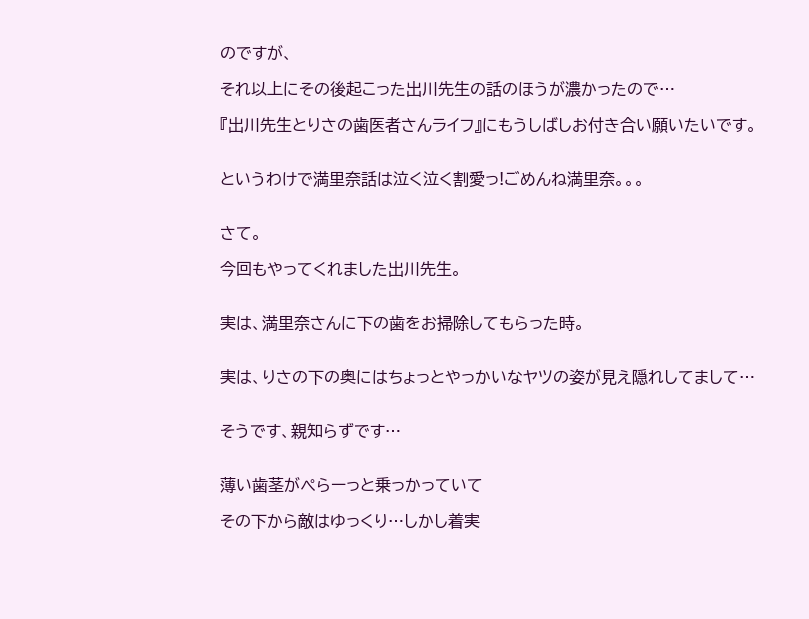のですが、

それ以上にその後起こった出川先生の話のほうが濃かったので…

『出川先生とりさの歯医者さんライフ』にもうしばしお付き合い願いたいです。


というわけで満里奈話は泣く泣く割愛っ!ごめんね満里奈。。。


さて。

今回もやってくれました出川先生。


実は、満里奈さんに下の歯をお掃除してもらった時。


実は、りさの下の奥にはちょっとやっかいなヤツの姿が見え隠れしてまして…


そうです、親知らずです…


薄い歯茎がぺらーっと乗っかっていて

その下から敵はゆっくり…しかし着実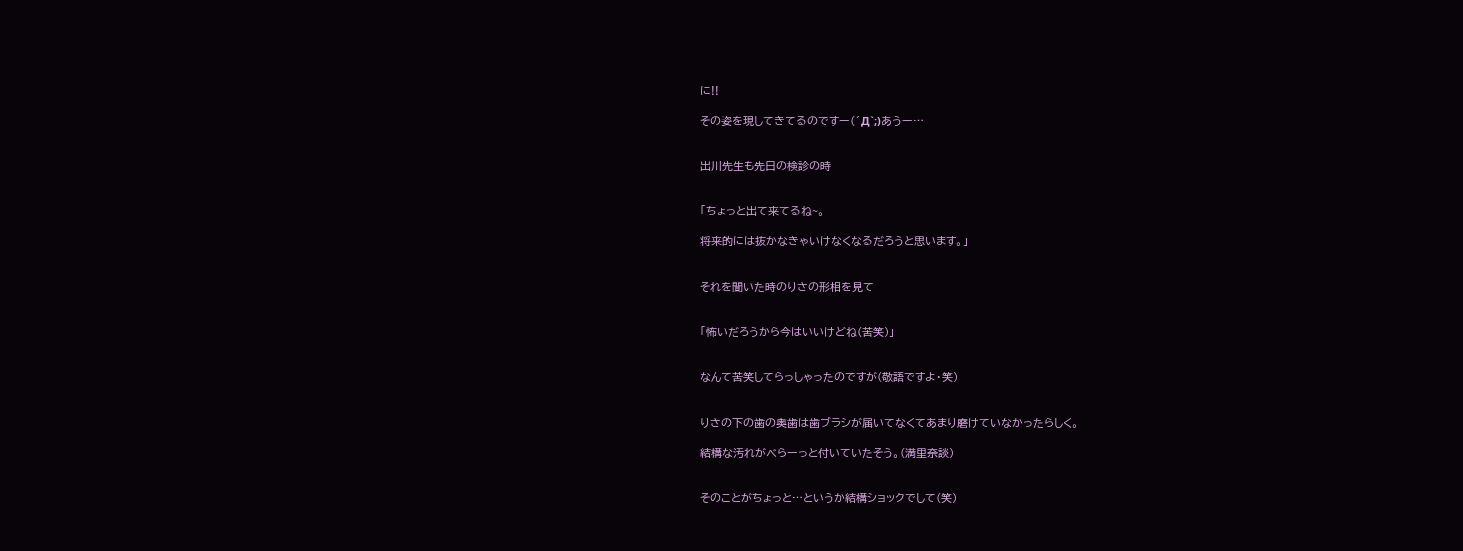に!!

その姿を現してきてるのですー(´Д`;)あうー…


出川先生も先日の検診の時


「ちょっと出て来てるね~。

将来的には抜かなきゃいけなくなるだろうと思います。」


それを聞いた時のりさの形相を見て


「怖いだろうから今はいいけどね(苦笑)」


なんて苦笑してらっしゃったのですが(敬語ですよ・笑)


りさの下の歯の奥歯は歯ブラシが届いてなくてあまり磨けていなかったらしく。

結構な汚れがべらーっと付いていたそう。(満里奈談)


そのことがちょっと…というか結構ショックでして(笑)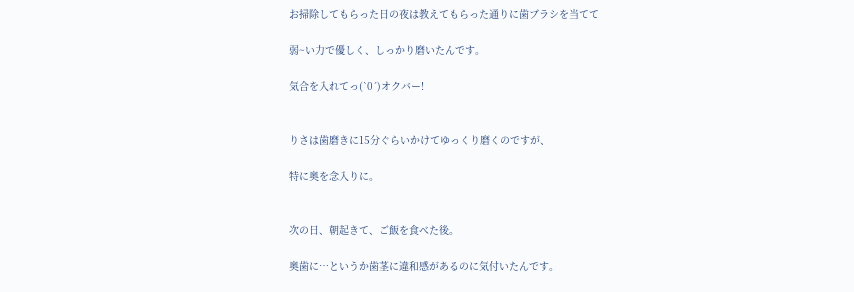お掃除してもらった日の夜は教えてもらった通りに歯ブラシを当てて

弱~い力で優しく、しっかり磨いたんです。

気合を入れてっ(`0´)オクバー!


りさは歯磨きに15分ぐらいかけてゆっくり磨くのですが、

特に奥を念入りに。


次の日、朝起きて、ご飯を食べた後。

奥歯に…というか歯茎に違和感があるのに気付いたんです。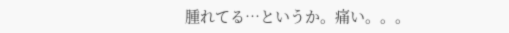腫れてる…というか。痛い。。。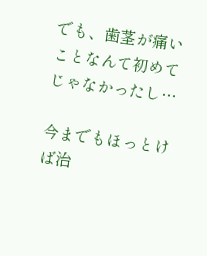でも、歯茎が痛いことなんて初めてじゃなかったし…

今までもほっとけば治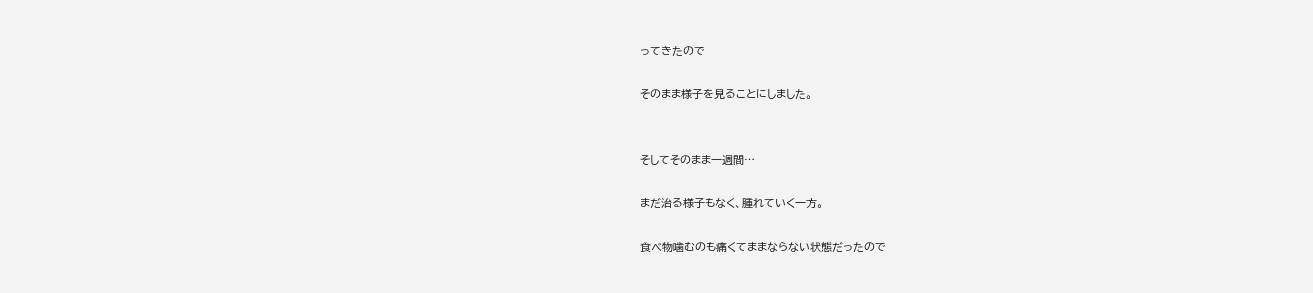ってきたので

そのまま様子を見ることにしました。


そしてそのまま一週間…

まだ治る様子もなく、腫れていく一方。

食べ物噛むのも痛くてままならない状態だったので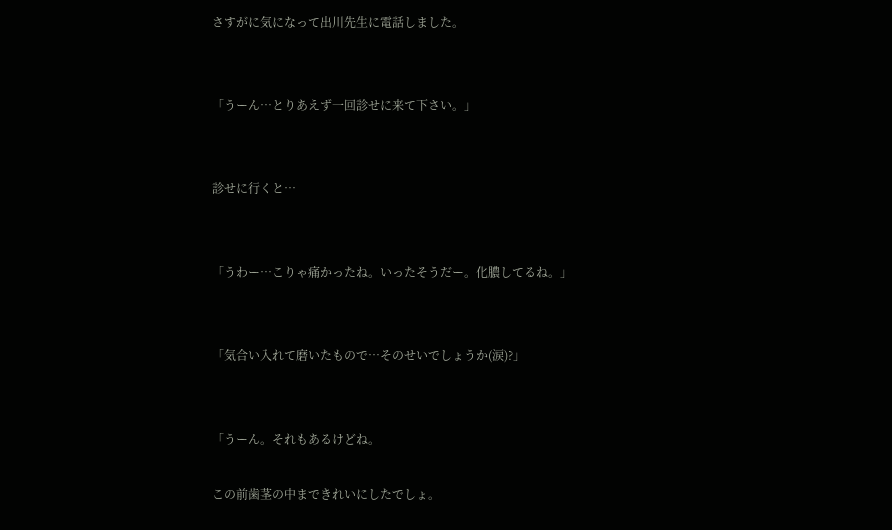さすがに気になって出川先生に電話しました。


「うーん…とりあえず一回診せに来て下さい。」


診せに行くと…


「うわー…こりゃ痛かったね。いったそうだー。化膿してるね。」


「気合い入れて磨いたもので…そのせいでしょうか(涙)?」


「うーん。それもあるけどね。

この前歯茎の中まできれいにしたでしょ。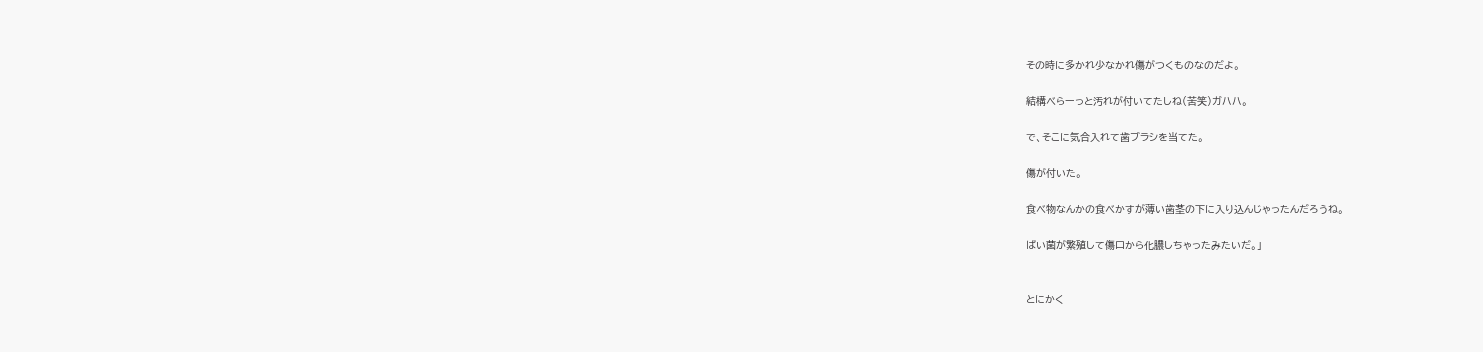その時に多かれ少なかれ傷がつくものなのだよ。

結構べらーっと汚れが付いてたしね(苦笑)ガハハ。

で、そこに気合入れて歯ブラシを当てた。

傷が付いた。

食べ物なんかの食べかすが薄い歯茎の下に入り込んじゃったんだろうね。

ばい菌が繁殖して傷口から化膿しちゃったみたいだ。」


とにかく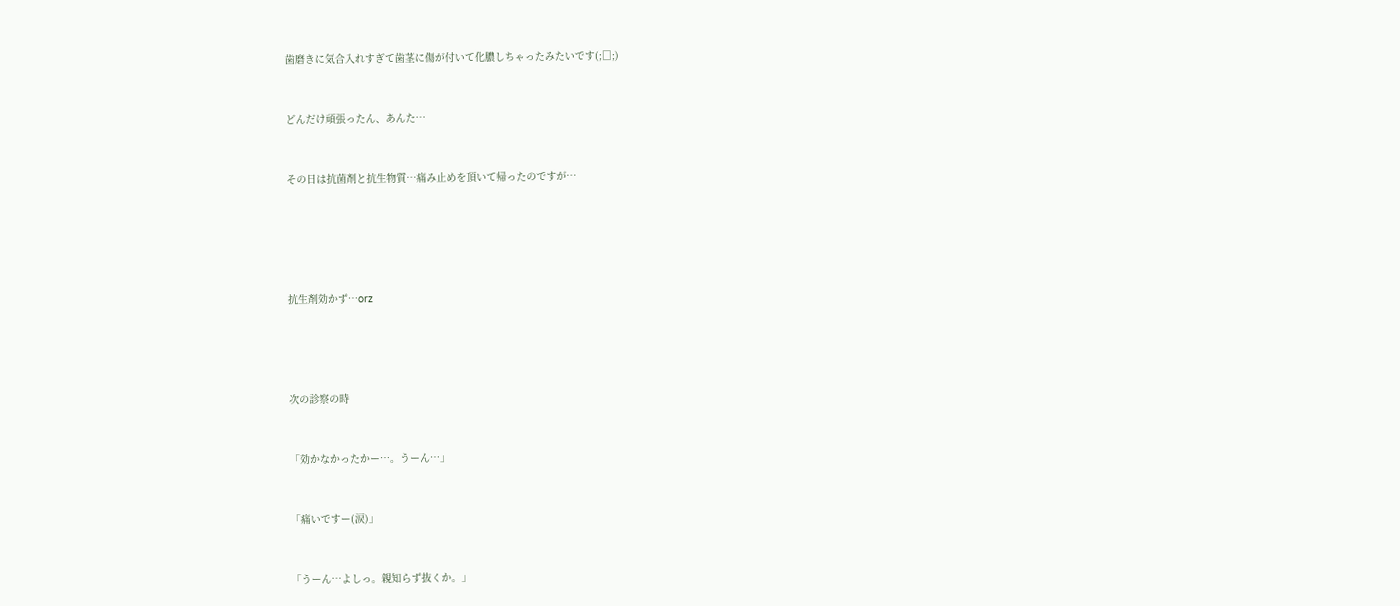歯磨きに気合入れすぎて歯茎に傷が付いて化膿しちゃったみたいです(;□;)


どんだけ頑張ったん、あんた…


その日は抗菌剤と抗生物質…痛み止めを頂いて帰ったのですが…





抗生剤効かず…orz




次の診察の時


「効かなかったかー…。うーん…」


「痛いですー(涙)」


「うーん…よしっ。親知らず抜くか。」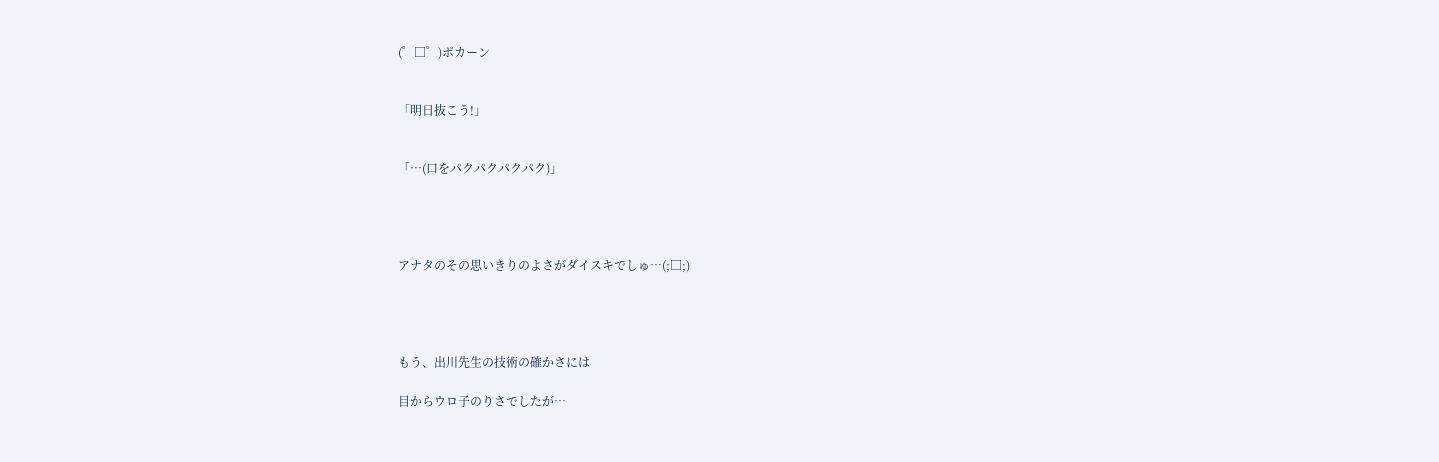(゜□゜)ポカーン


「明日抜こう!」


「…(口をパクパクパクパク)」




アナタのその思いきりのよさがダイスキでしゅ…(;□;)




もう、出川先生の技術の確かさには

目からウロ子のりさでしたが…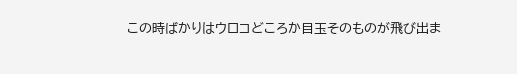この時ばかりはウロコどころか目玉そのものが飛び出ま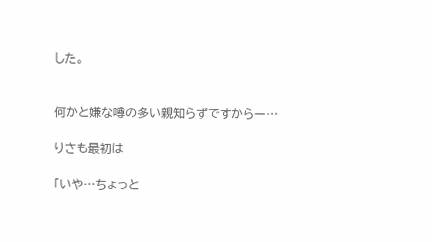した。


何かと嫌な噂の多い親知らずですからー…

りさも最初は

「いや…ちょっと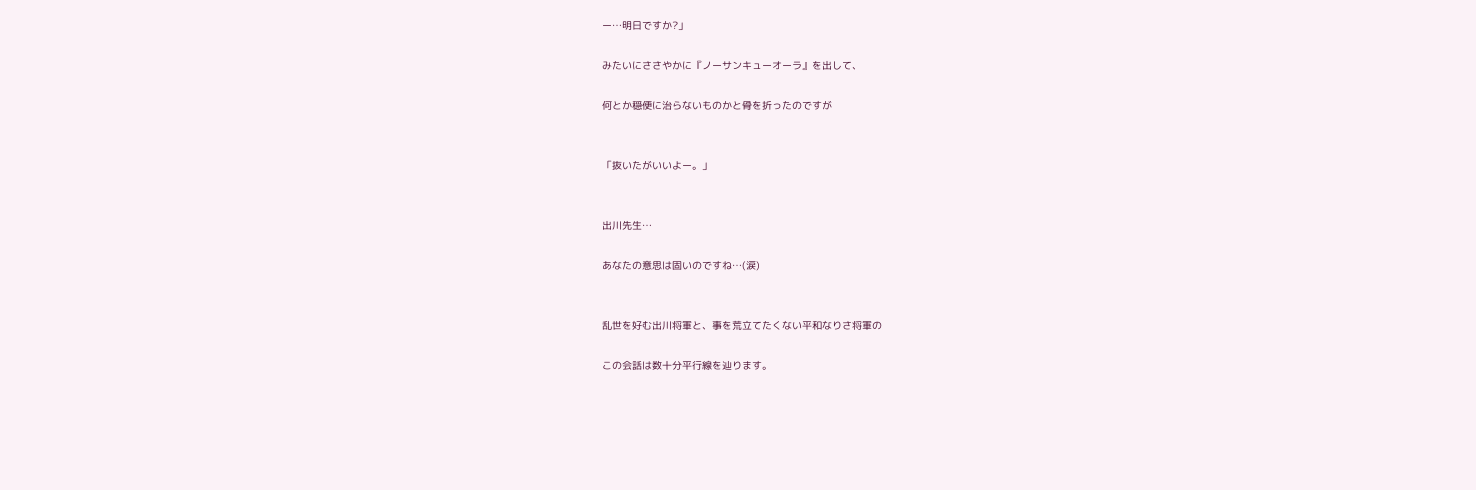ー…明日ですか?」

みたいにささやかに『ノーサンキューオーラ』を出して、

何とか穏便に治らないものかと骨を折ったのですが


「抜いたがいいよー。」


出川先生…

あなたの意思は固いのですね…(涙)


乱世を好む出川将軍と、事を荒立てたくない平和なりさ将軍の

この会話は数十分平行線を辿ります。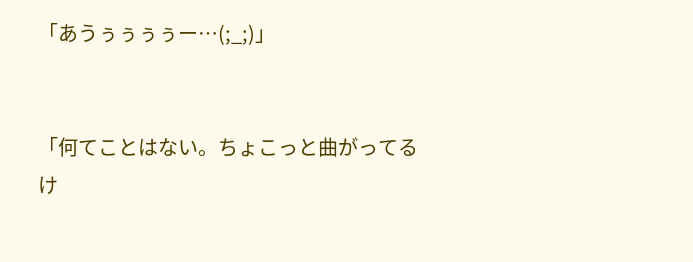「あうぅぅぅぅー…(;_;)」


「何てことはない。ちょこっと曲がってるけ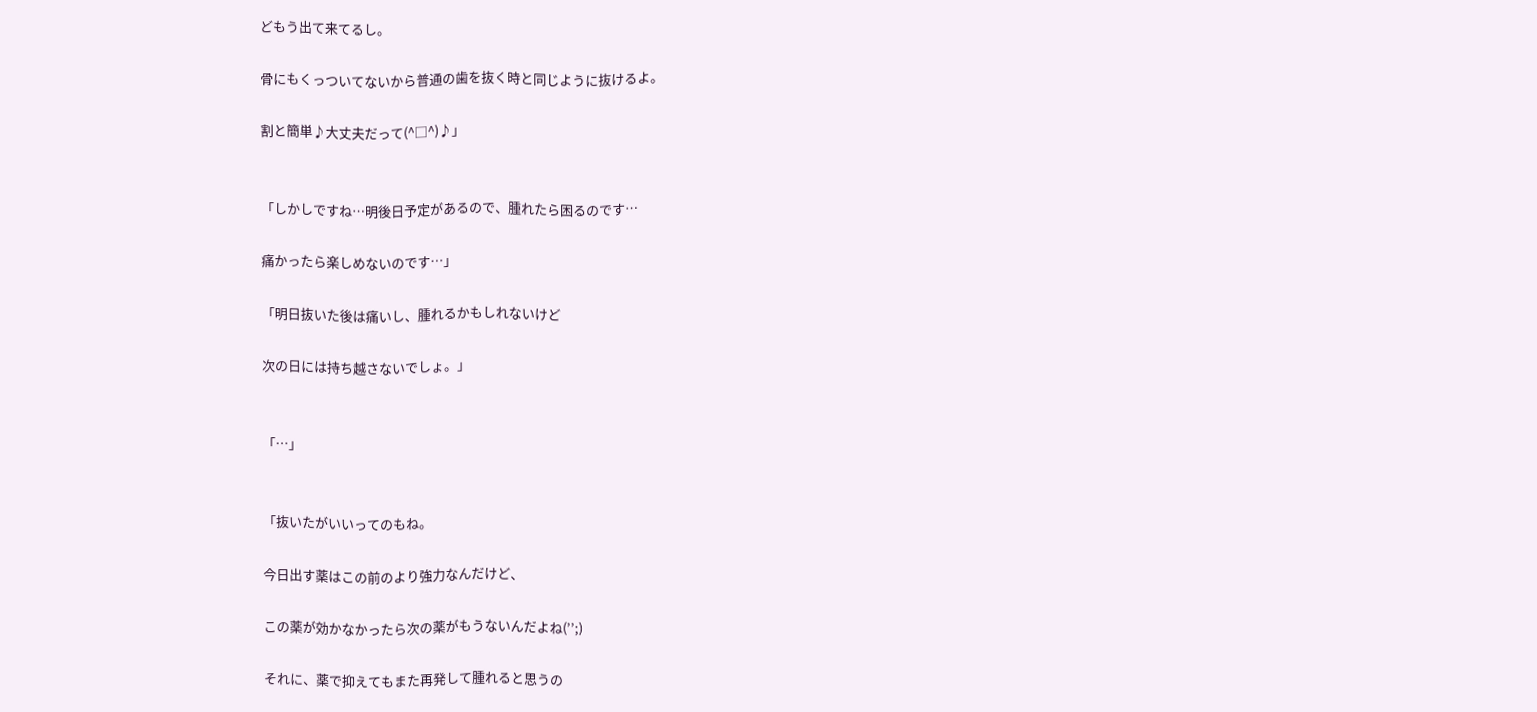どもう出て来てるし。

骨にもくっついてないから普通の歯を抜く時と同じように抜けるよ。

割と簡単♪大丈夫だって(^□^)♪」


「しかしですね…明後日予定があるので、腫れたら困るのです…

痛かったら楽しめないのです…」

「明日抜いた後は痛いし、腫れるかもしれないけど

次の日には持ち越さないでしょ。」


「…」


「抜いたがいいってのもね。

今日出す薬はこの前のより強力なんだけど、

この薬が効かなかったら次の薬がもうないんだよね(’’;)

それに、薬で抑えてもまた再発して腫れると思うの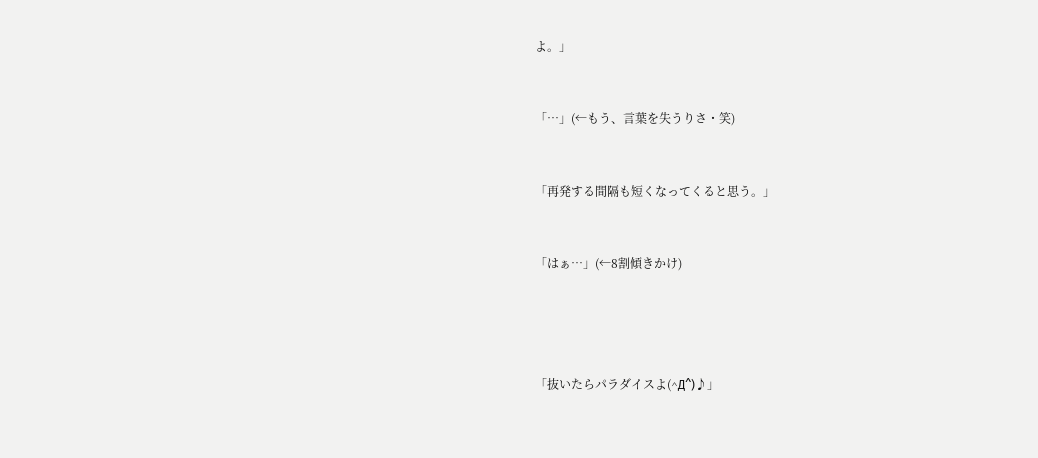よ。」


「…」(←もう、言葉を失うりさ・笑)


「再発する間隔も短くなってくると思う。」


「はぁ…」(←8割傾きかけ)




「抜いたらパラダイスよ(^Д^)♪」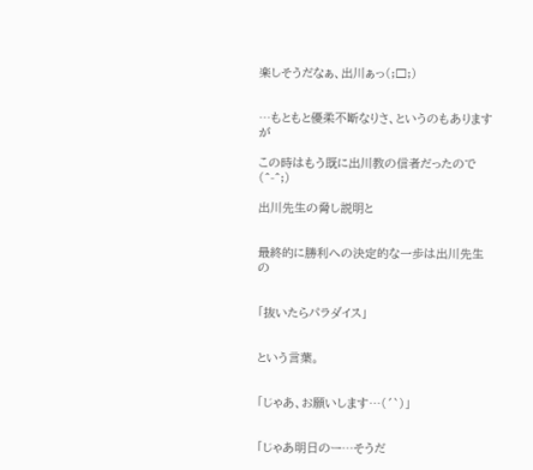楽しそうだなぁ、出川ぁっ(;□;)


…もともと優柔不断なりさ、というのもありますが

この時はもう既に出川教の信者だったので(^-^;)

出川先生の脅し説明と


最終的に勝利への決定的な一歩は出川先生の


「抜いたらパラダイス」


という言葉。


「じゃあ、お願いします…(´`)」


「じゃあ明日のー…そうだ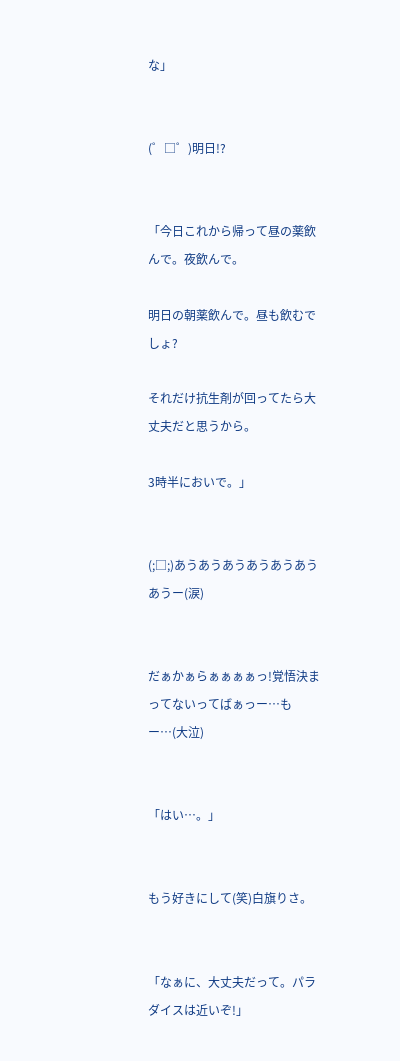な」


(゜□゜)明日!?


「今日これから帰って昼の薬飲んで。夜飲んで。

明日の朝薬飲んで。昼も飲むでしょ?

それだけ抗生剤が回ってたら大丈夫だと思うから。

3時半においで。」


(;□;)あうあうあうあうあうあうあうー(涙)


だぁかぁらぁぁぁぁっ!覚悟決まってないってばぁっー…もー…(大泣)


「はい…。」


もう好きにして(笑)白旗りさ。


「なぁに、大丈夫だって。パラダイスは近いぞ!」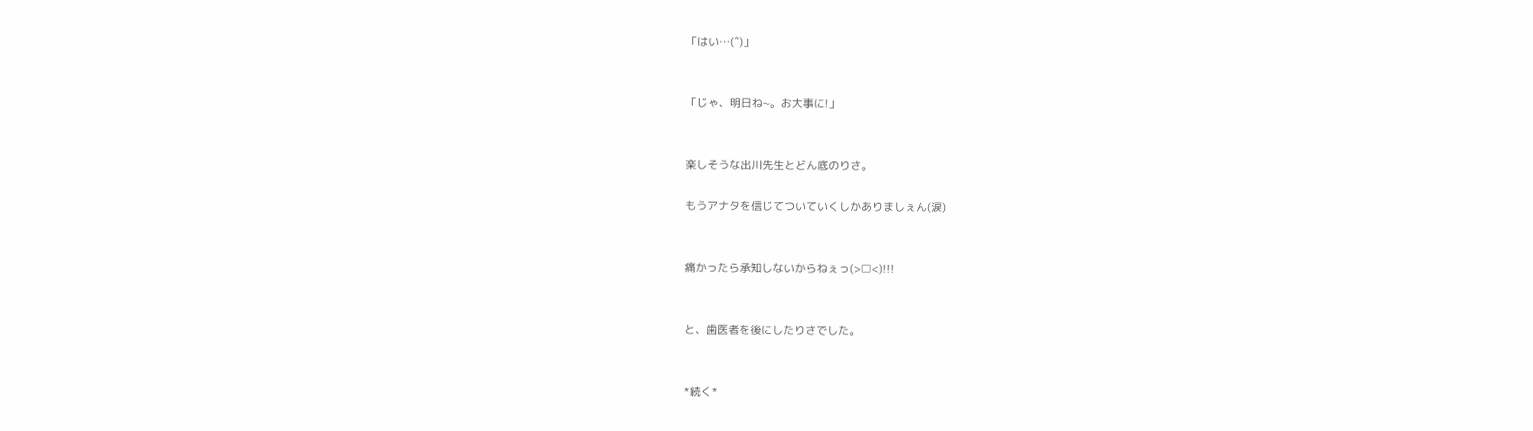「はい…(´`)」


「じゃ、明日ね~。お大事に!」


楽しそうな出川先生とどん底のりさ。

もうアナタを信じてついていくしかありましぇん(涙)


痛かったら承知しないからねぇっ(>□<)!!!


と、歯医者を後にしたりさでした。


*続く*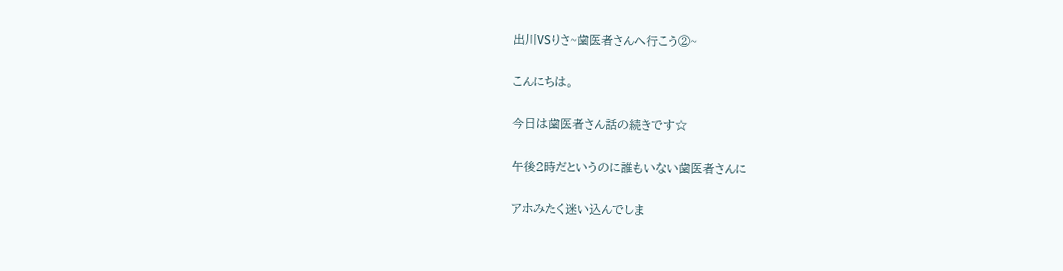出川VSりさ~歯医者さんへ行こう②~

こんにちは。

今日は歯医者さん話の続きです☆

午後2時だというのに誰もいない歯医者さんに

アホみたく迷い込んでしま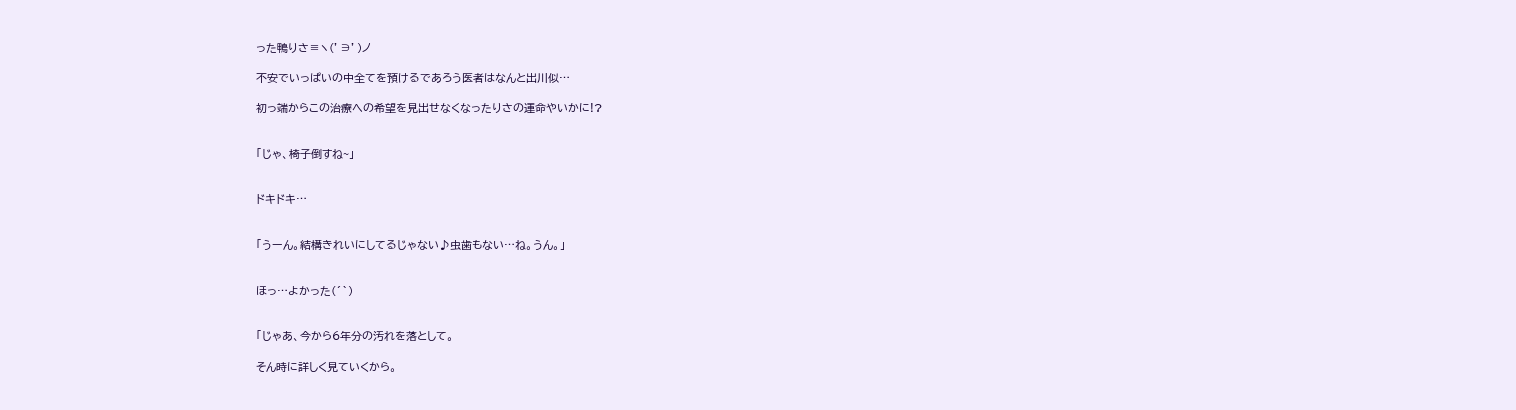った鴨りさ≡ヽ(’∋’)ノ

不安でいっぱいの中全てを預けるであろう医者はなんと出川似…

初っ端からこの治療への希望を見出せなくなったりさの運命やいかに!?


「じゃ、椅子倒すね~」


ドキドキ…


「うーん。結構きれいにしてるじゃない♪虫歯もない…ね。うん。」


ほっ…よかった(´`)


「じゃあ、今から6年分の汚れを落として。

そん時に詳しく見ていくから。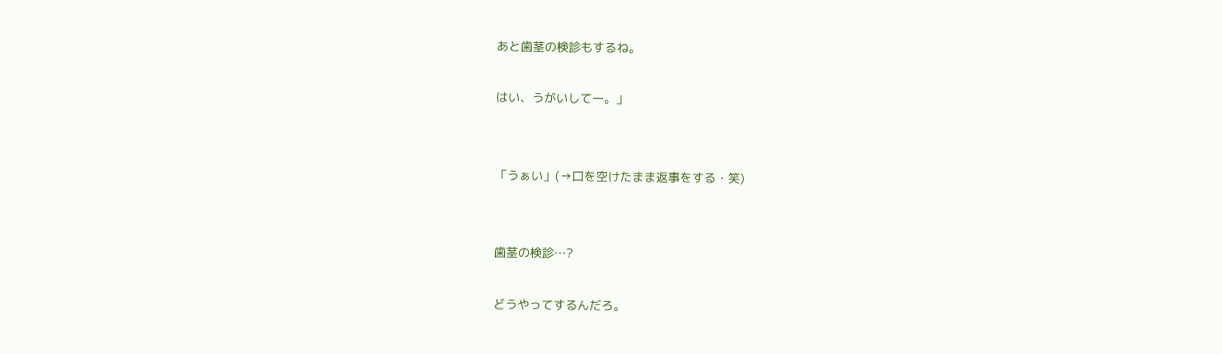あと歯茎の検診もするね。

はい、うがいしてー。」


「うぁい」(→口を空けたまま返事をする・笑)


歯茎の検診…?

どうやってするんだろ。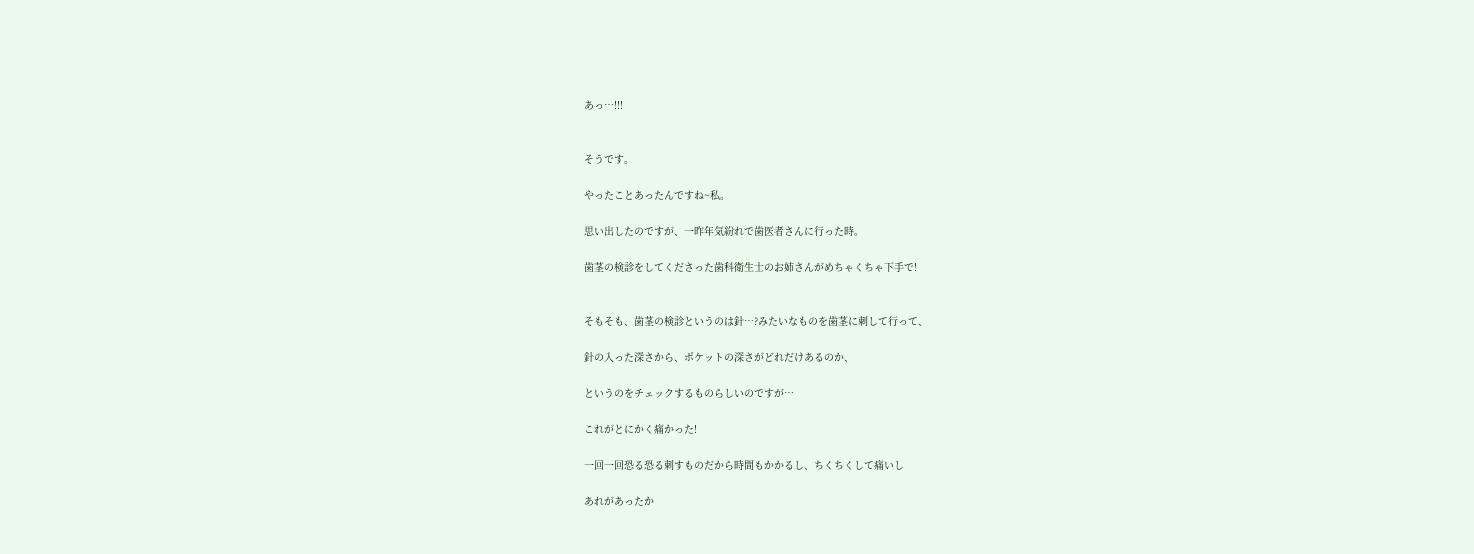あっ…!!!


そうです。

やったことあったんですね~私。

思い出したのですが、一昨年気紛れで歯医者さんに行った時。

歯茎の検診をしてくださった歯科衛生士のお姉さんがめちゃくちゃ下手で!


そもそも、歯茎の検診というのは針…?みたいなものを歯茎に刺して行って、

針の入った深さから、ポケットの深さがどれだけあるのか、

というのをチェックするものらしいのですが…

これがとにかく痛かった!

一回一回恐る恐る刺すものだから時間もかかるし、ちくちくして痛いし

あれがあったか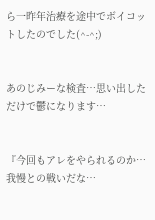ら一昨年治療を途中でボイコットしたのでした(^-^;)


あのじみーな検査…思い出しただけで鬱になります…


『今回もアレをやられるのか…我慢との戦いだな…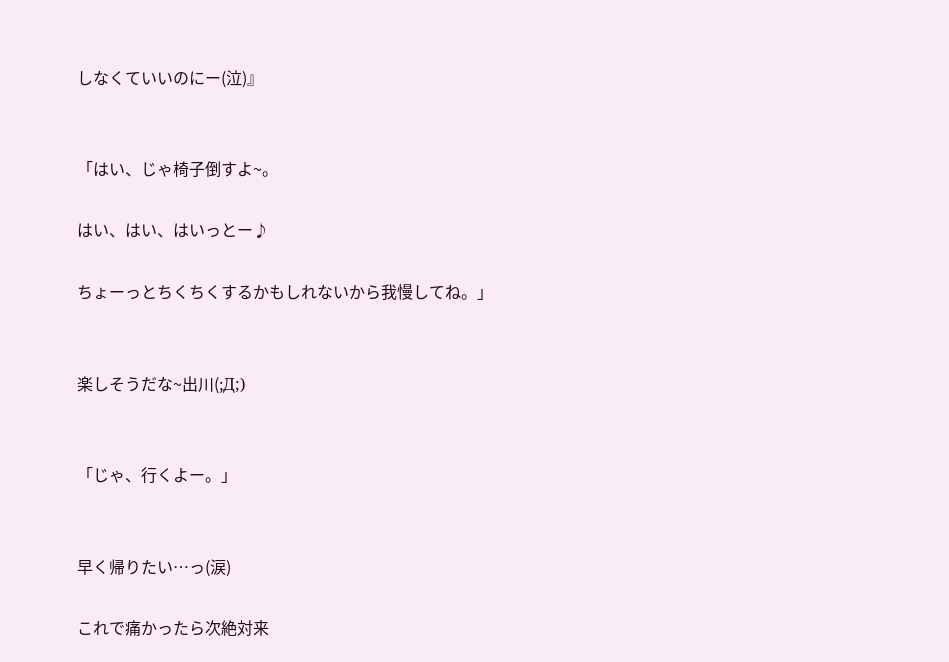しなくていいのにー(泣)』


「はい、じゃ椅子倒すよ~。

はい、はい、はいっとー♪

ちょーっとちくちくするかもしれないから我慢してね。」


楽しそうだな~出川(;Д;)


「じゃ、行くよー。」


早く帰りたい…っ(涙)

これで痛かったら次絶対来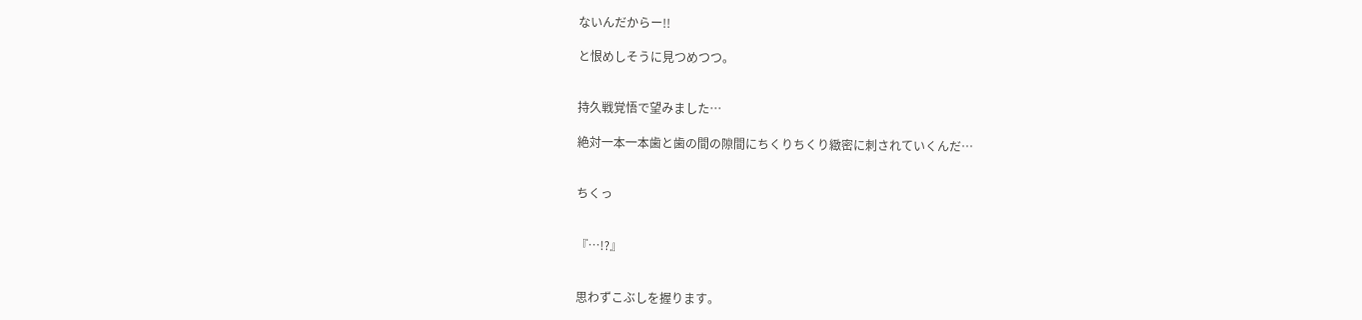ないんだからー!!

と恨めしそうに見つめつつ。


持久戦覚悟で望みました…

絶対一本一本歯と歯の間の隙間にちくりちくり緻密に刺されていくんだ…


ちくっ


『…!?』


思わずこぶしを握ります。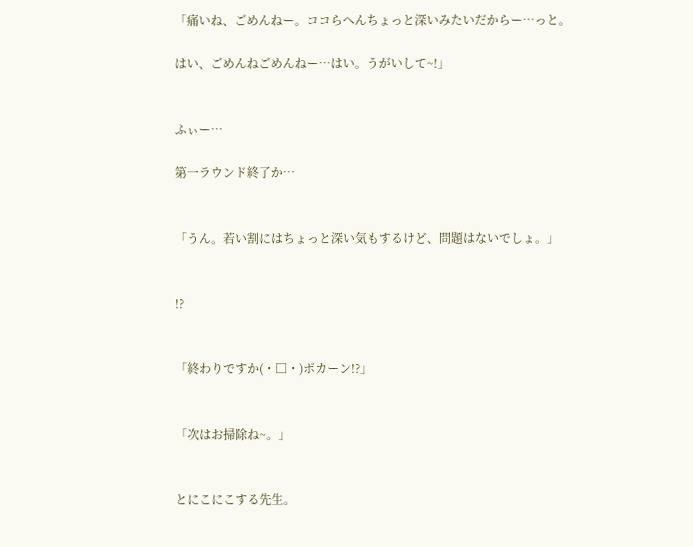「痛いね、ごめんねー。ココらへんちょっと深いみたいだからー…っと。

はい、ごめんねごめんねー…はい。うがいして~!」


ふぃー…

第一ラウンド終了か…


「うん。若い割にはちょっと深い気もするけど、問題はないでしょ。」


!?


「終わりですか(・□・)ポカーン!?」


「次はお掃除ね~。」


とにこにこする先生。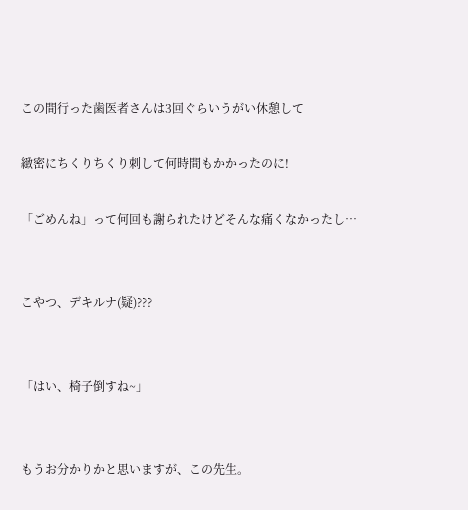この間行った歯医者さんは3回ぐらいうがい休憩して

緻密にちくりちくり刺して何時間もかかったのに!

「ごめんね」って何回も謝られたけどそんな痛くなかったし…


こやつ、デキルナ(疑)???


「はい、椅子倒すね~」


もうお分かりかと思いますが、この先生。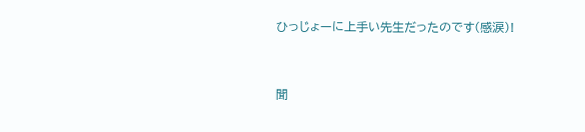ひっじょーに上手い先生だったのです(感涙)!


聞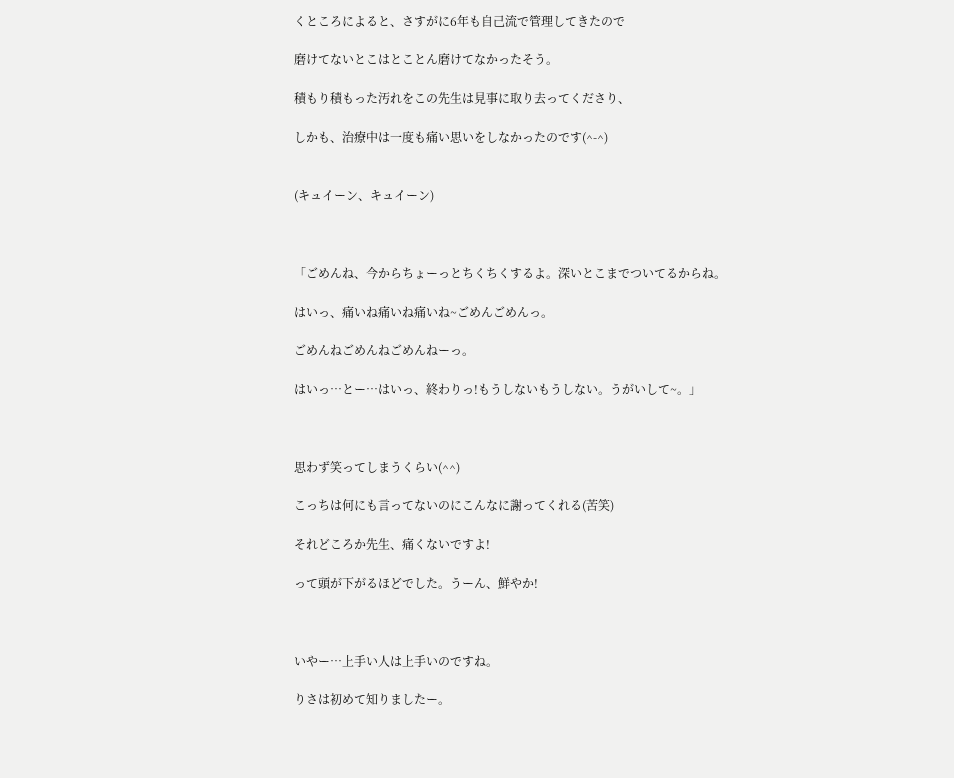くところによると、さすがに6年も自己流で管理してきたので

磨けてないとこはとことん磨けてなかったそう。

積もり積もった汚れをこの先生は見事に取り去ってくださり、

しかも、治療中は一度も痛い思いをしなかったのです(^-^)


(キュイーン、キュイーン)



「ごめんね、今からちょーっとちくちくするよ。深いとこまでついてるからね。

はいっ、痛いね痛いね痛いね~ごめんごめんっ。

ごめんねごめんねごめんねーっ。

はいっ…とー…はいっ、終わりっ!もうしないもうしない。うがいして~。」



思わず笑ってしまうくらい(^^)

こっちは何にも言ってないのにこんなに謝ってくれる(苦笑)

それどころか先生、痛くないですよ!

って頭が下がるほどでした。うーん、鮮やか!



いやー…上手い人は上手いのですね。

りさは初めて知りましたー。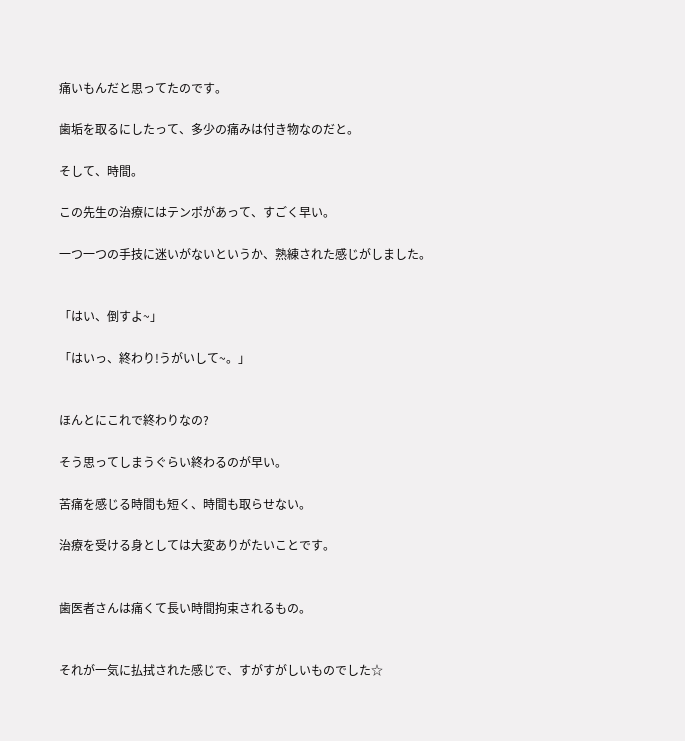痛いもんだと思ってたのです。

歯垢を取るにしたって、多少の痛みは付き物なのだと。

そして、時間。

この先生の治療にはテンポがあって、すごく早い。

一つ一つの手技に迷いがないというか、熟練された感じがしました。


「はい、倒すよ~」

「はいっ、終わり!うがいして~。」


ほんとにこれで終わりなの?

そう思ってしまうぐらい終わるのが早い。

苦痛を感じる時間も短く、時間も取らせない。

治療を受ける身としては大変ありがたいことです。


歯医者さんは痛くて長い時間拘束されるもの。


それが一気に払拭された感じで、すがすがしいものでした☆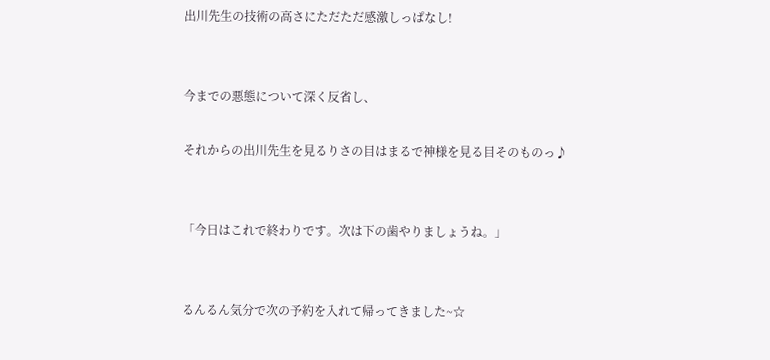出川先生の技術の高さにただただ感激しっぱなし!


今までの悪態について深く反省し、

それからの出川先生を見るりさの目はまるで神様を見る目そのものっ♪


「今日はこれで終わりです。次は下の歯やりましょうね。」


るんるん気分で次の予約を入れて帰ってきました~☆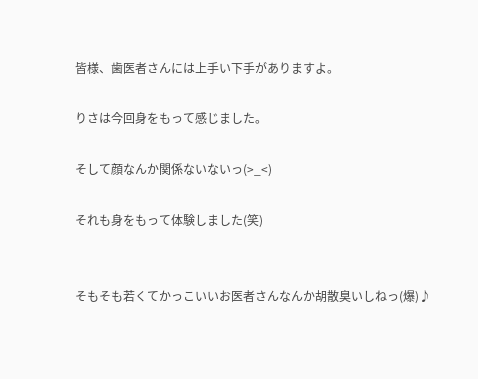皆様、歯医者さんには上手い下手がありますよ。

りさは今回身をもって感じました。

そして顔なんか関係ないないっ(>_<)

それも身をもって体験しました(笑)


そもそも若くてかっこいいお医者さんなんか胡散臭いしねっ(爆)♪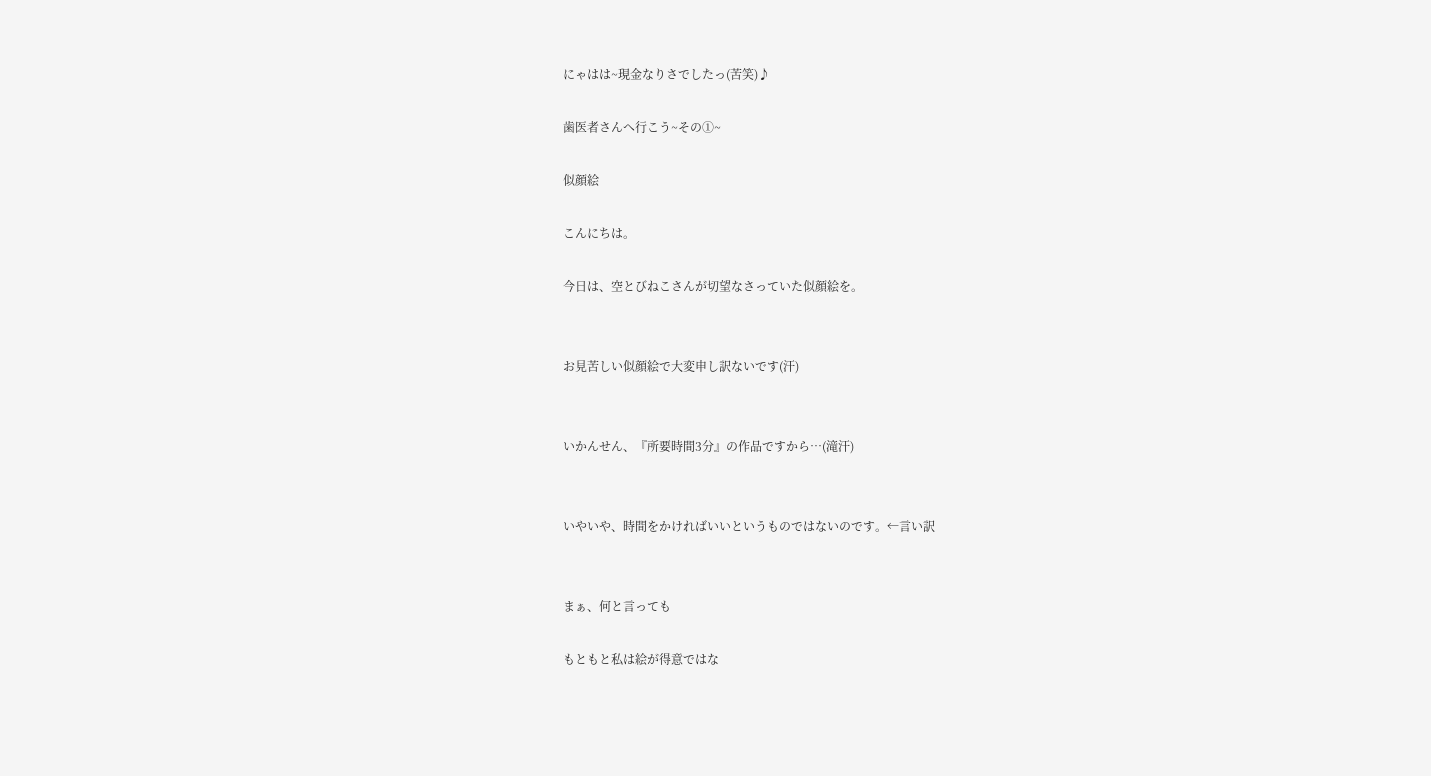にゃはは~現金なりさでしたっ(苦笑)♪

歯医者さんへ行こう~その①~

似顔絵

こんにちは。

今日は、空とびねこさんが切望なさっていた似顔絵を。


お見苦しい似顔絵で大変申し訳ないです(汗)


いかんせん、『所要時間3分』の作品ですから…(滝汗)


いやいや、時間をかければいいというものではないのです。←言い訳


まぁ、何と言っても

もともと私は絵が得意ではな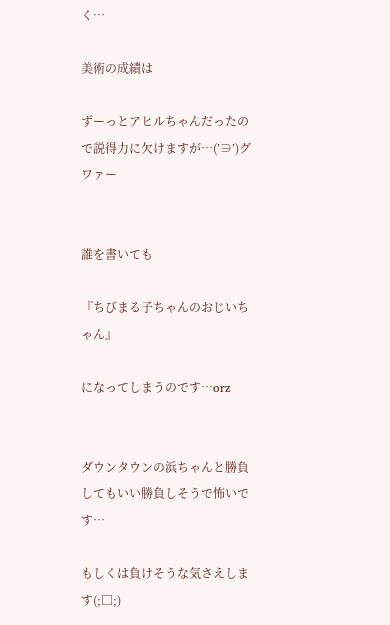く…

美術の成績は

ずーっとアヒルちゃんだったので説得力に欠けますが…(’∋’)グワァー


誰を書いても

『ちびまる子ちゃんのおじいちゃん』

になってしまうのです…orz


ダウンタウンの浜ちゃんと勝負してもいい勝負しそうで怖いです…

もしくは負けそうな気さえします(;□;)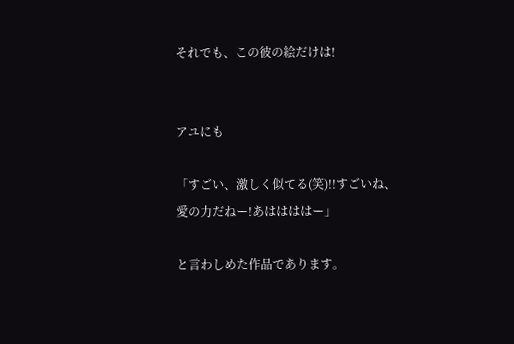それでも、この彼の絵だけは!


アユにも

「すごい、激しく似てる(笑)!!すごいね、愛の力だねー!あははははー」

と言わしめた作品であります。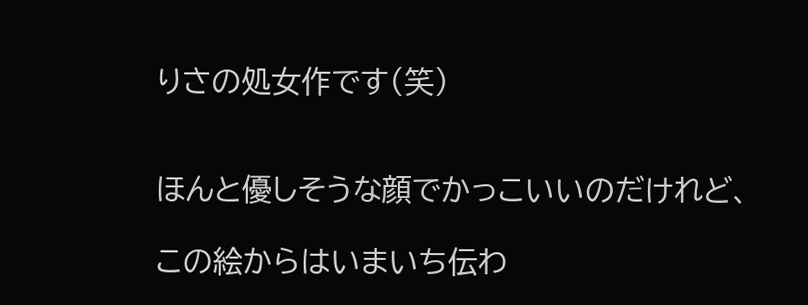りさの処女作です(笑)


ほんと優しそうな顔でかっこいいのだけれど、

この絵からはいまいち伝わ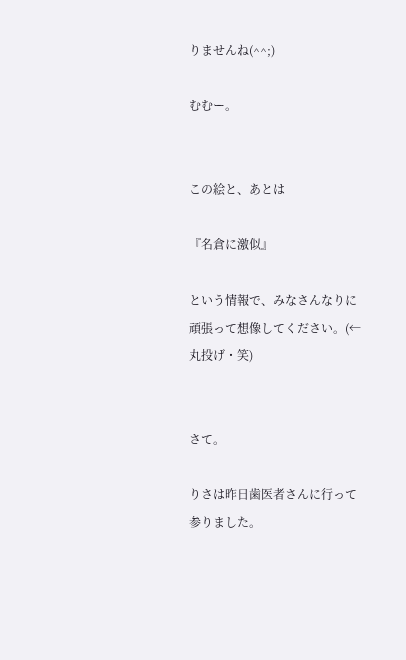りませんね(^^;)

むむー。


この絵と、あとは

『名倉に激似』

という情報で、みなさんなりに頑張って想像してください。(←丸投げ・笑)


さて。

りさは昨日歯医者さんに行って参りました。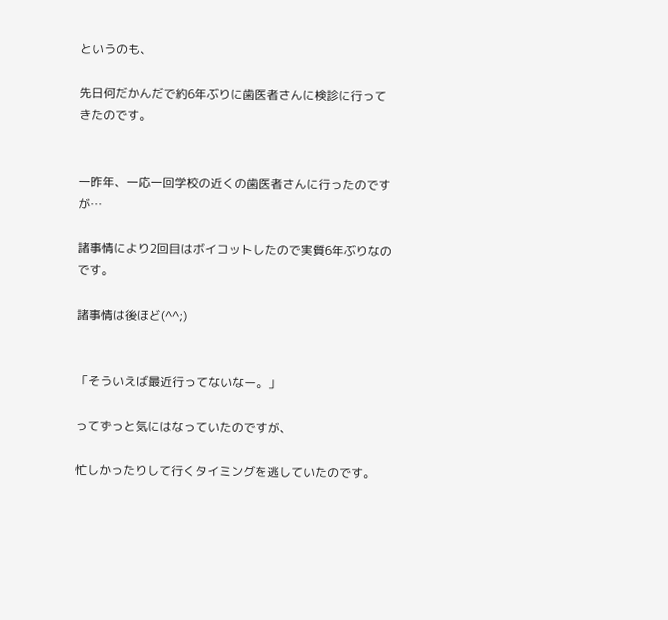というのも、

先日何だかんだで約6年ぶりに歯医者さんに検診に行ってきたのです。


一昨年、一応一回学校の近くの歯医者さんに行ったのですが…

諸事情により2回目はボイコットしたので実質6年ぶりなのです。

諸事情は後ほど(^^;)


「そういえば最近行ってないなー。」

ってずっと気にはなっていたのですが、

忙しかったりして行くタイミングを逃していたのです。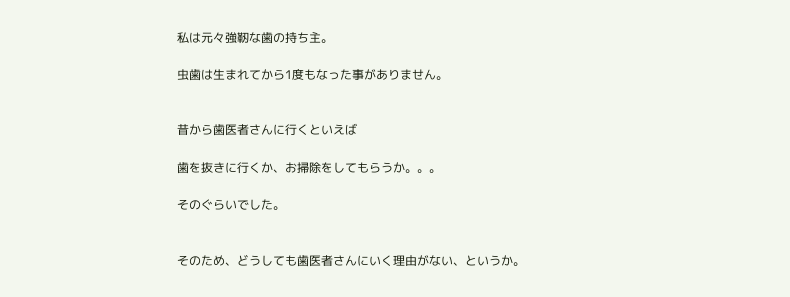私は元々強靭な歯の持ち主。

虫歯は生まれてから1度もなった事がありません。


昔から歯医者さんに行くといえば

歯を抜きに行くか、お掃除をしてもらうか。。。

そのぐらいでした。


そのため、どうしても歯医者さんにいく理由がない、というか。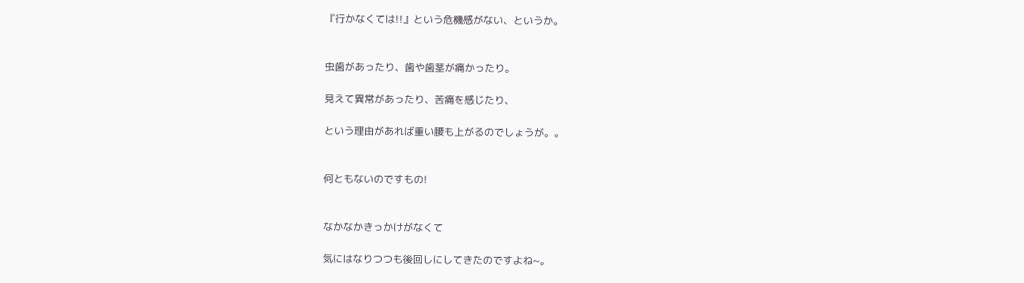『行かなくては!!』という危機感がない、というか。


虫歯があったり、歯や歯茎が痛かったり。

見えて異常があったり、苦痛を感じたり、

という理由があれば重い腰も上がるのでしょうが。。


何ともないのですもの!


なかなかきっかけがなくて

気にはなりつつも後回しにしてきたのですよね~。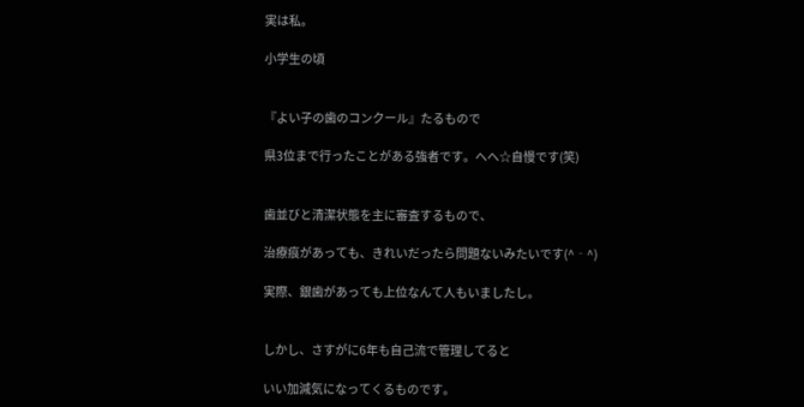実は私。

小学生の頃


『よい子の歯のコンクール』たるもので

県3位まで行ったことがある強者です。へへ☆自慢です(笑)


歯並びと清潔状態を主に審査するもので、

治療痕があっても、きれいだったら問題ないみたいです(^‐^)

実際、銀歯があっても上位なんて人もいましたし。


しかし、さすがに6年も自己流で管理してると

いい加減気になってくるものです。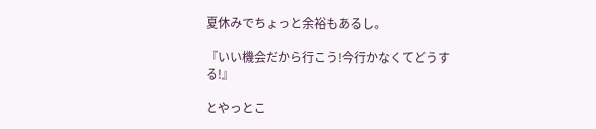夏休みでちょっと余裕もあるし。

『いい機会だから行こう!今行かなくてどうする!』

とやっとこ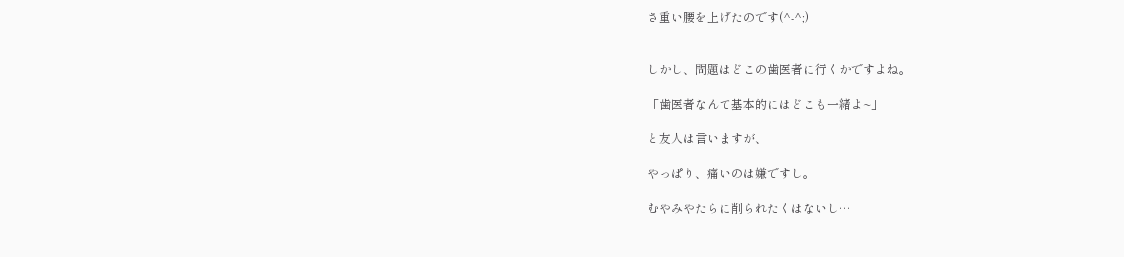さ重い腰を上げたのです(^-^;)


しかし、問題はどこの歯医者に行くかですよね。

「歯医者なんて基本的にはどこも一緒よ~」

と友人は言いますが、

やっぱり、痛いのは嫌ですし。

むやみやたらに削られたくはないし…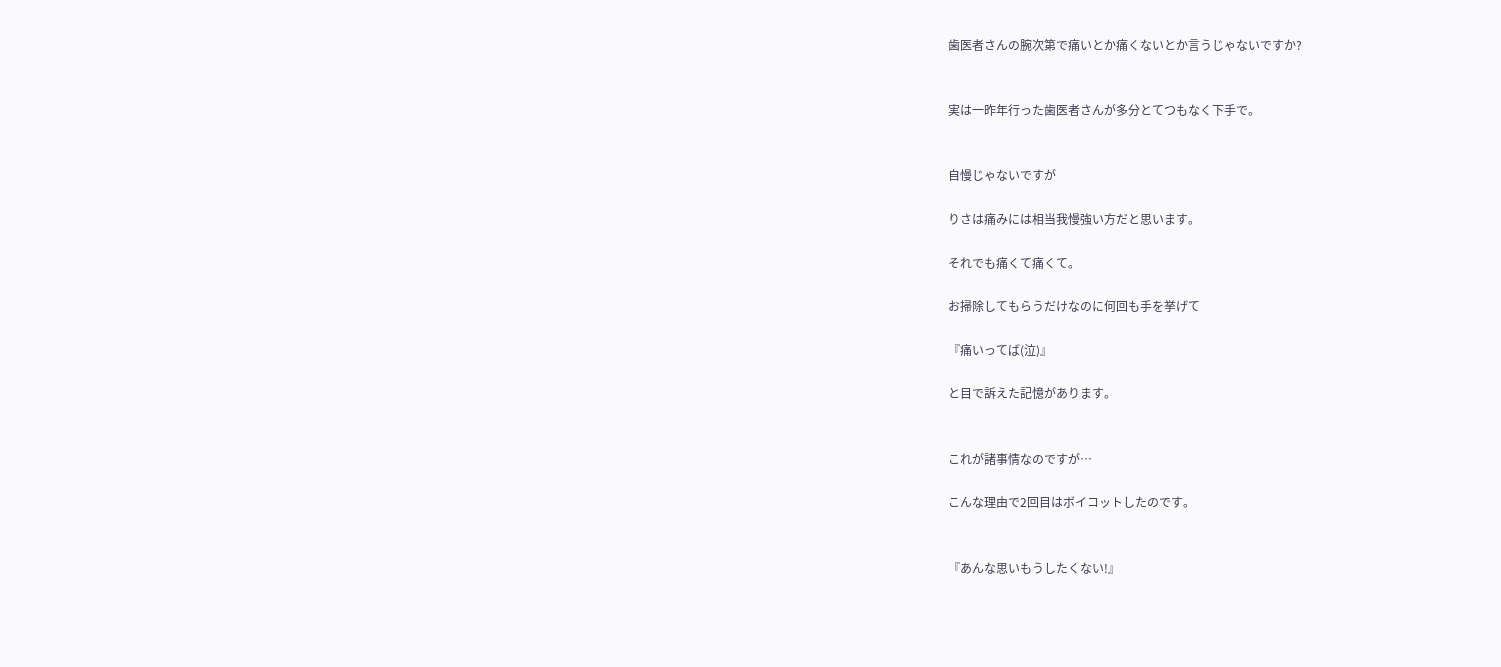歯医者さんの腕次第で痛いとか痛くないとか言うじゃないですか?


実は一昨年行った歯医者さんが多分とてつもなく下手で。


自慢じゃないですが

りさは痛みには相当我慢強い方だと思います。

それでも痛くて痛くて。

お掃除してもらうだけなのに何回も手を挙げて

『痛いってば(泣)』

と目で訴えた記憶があります。


これが諸事情なのですが…

こんな理由で2回目はボイコットしたのです。


『あんな思いもうしたくない!』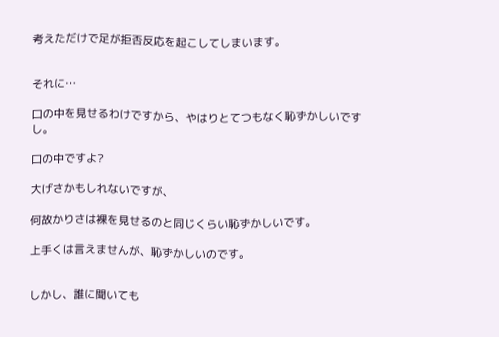考えただけで足が拒否反応を起こしてしまいます。


それに…

口の中を見せるわけですから、やはりとてつもなく恥ずかしいですし。

口の中ですよ?

大げさかもしれないですが、

何故かりさは裸を見せるのと同じくらい恥ずかしいです。

上手くは言えませんが、恥ずかしいのです。


しかし、誰に聞いても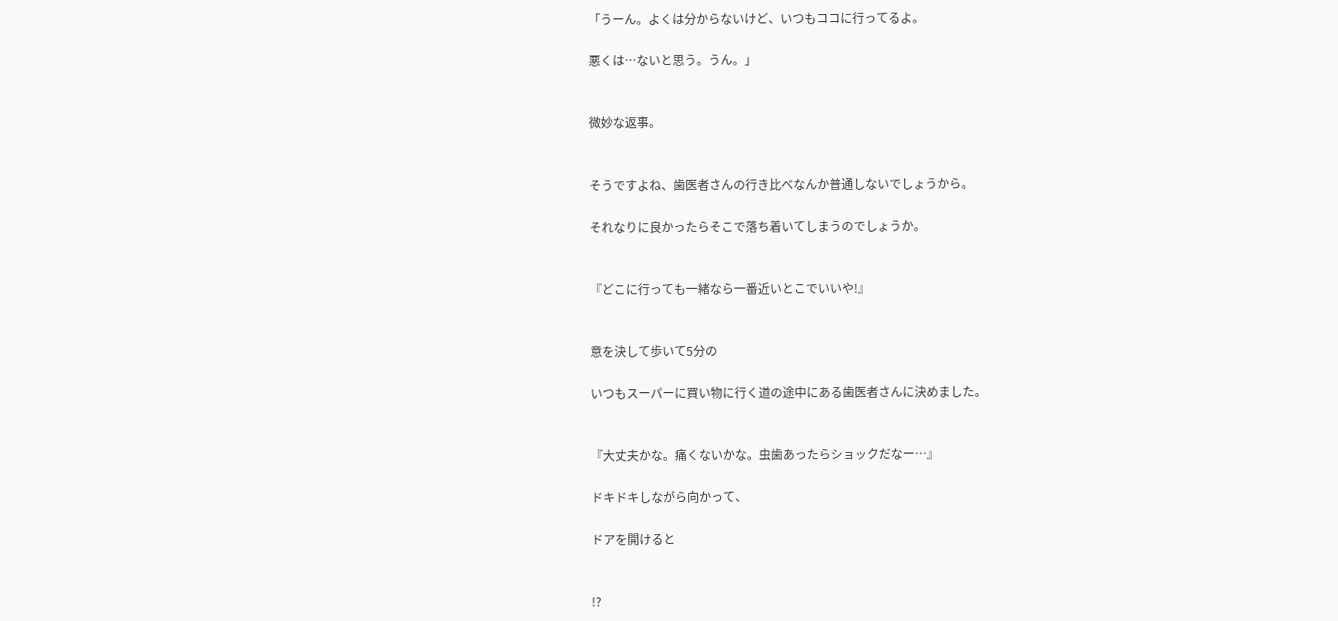「うーん。よくは分からないけど、いつもココに行ってるよ。

悪くは…ないと思う。うん。」


微妙な返事。


そうですよね、歯医者さんの行き比べなんか普通しないでしょうから。

それなりに良かったらそこで落ち着いてしまうのでしょうか。


『どこに行っても一緒なら一番近いとこでいいや!』


意を決して歩いて5分の

いつもスーパーに買い物に行く道の途中にある歯医者さんに決めました。


『大丈夫かな。痛くないかな。虫歯あったらショックだなー…』

ドキドキしながら向かって、

ドアを開けると


!?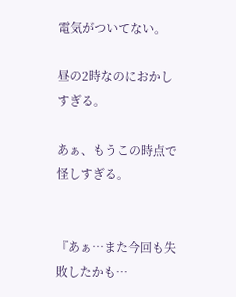電気がついてない。

昼の2時なのにおかしすぎる。

あぁ、もうこの時点で怪しすぎる。


『あぁ…また今回も失敗したかも…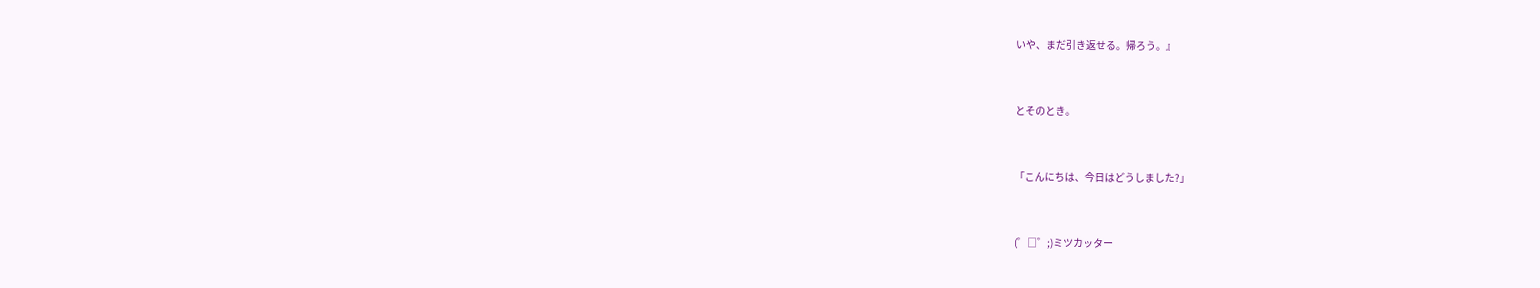いや、まだ引き返せる。帰ろう。』


とそのとき。


「こんにちは、今日はどうしました?」


(゜□゜;)ミツカッター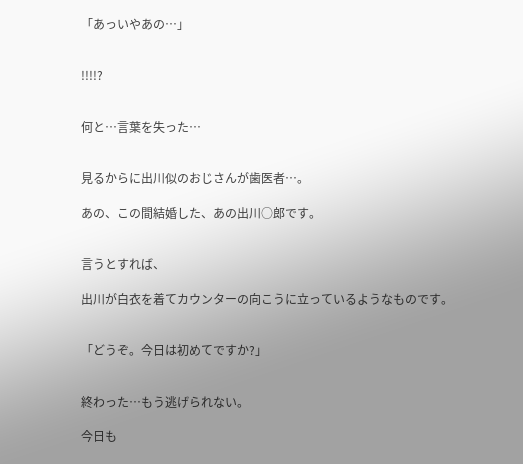「あっいやあの…」


!!!!?


何と…言葉を失った…


見るからに出川似のおじさんが歯医者…。

あの、この間結婚した、あの出川○郎です。


言うとすれば、

出川が白衣を着てカウンターの向こうに立っているようなものです。


「どうぞ。今日は初めてですか?」


終わった…もう逃げられない。

今日も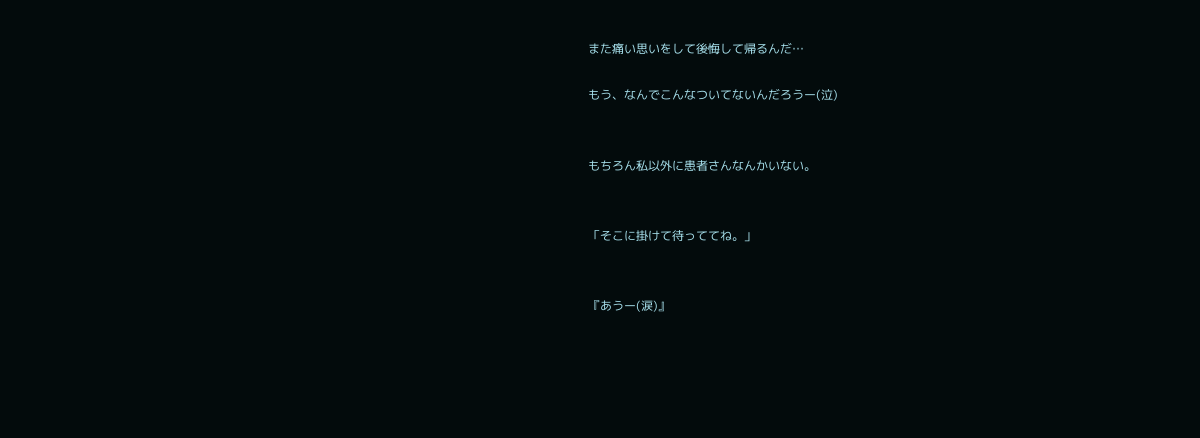また痛い思いをして後悔して帰るんだ…

もう、なんでこんなついてないんだろうー(泣)


もちろん私以外に患者さんなんかいない。


「そこに掛けて待っててね。」


『あうー(涙)』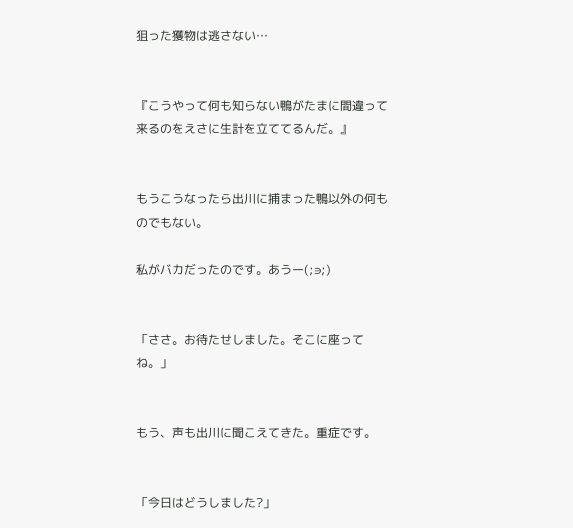狙った獲物は逃さない…


『こうやって何も知らない鴨がたまに間違って来るのをえさに生計を立ててるんだ。』


もうこうなったら出川に捕まった鴨以外の何ものでもない。

私がバカだったのです。あうー(;∋;)


「ささ。お待たせしました。そこに座ってね。」


もう、声も出川に聞こえてきた。重症です。


「今日はどうしました?」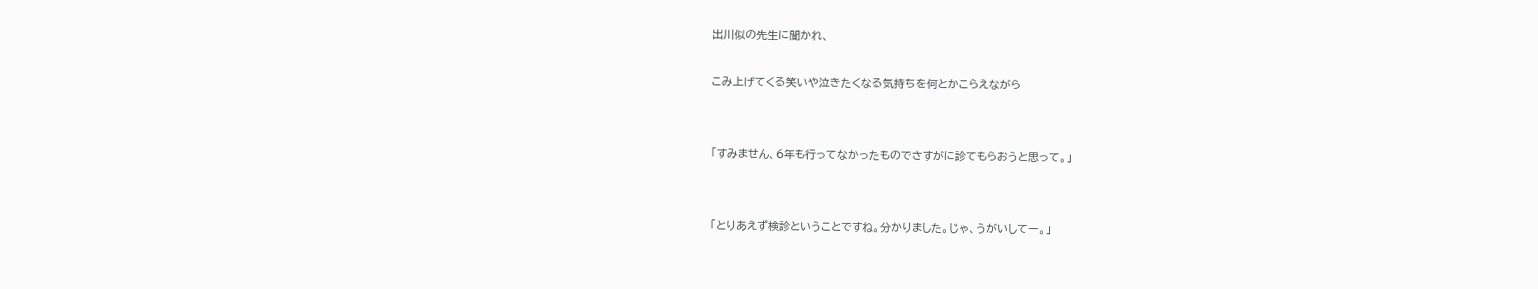出川似の先生に聞かれ、

こみ上げてくる笑いや泣きたくなる気持ちを何とかこらえながら


「すみません、6年も行ってなかったものでさすがに診てもらおうと思って。」


「とりあえず検診ということですね。分かりました。じゃ、うがいしてー。」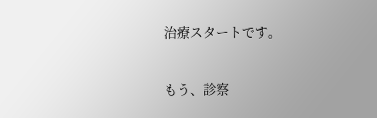治療スタートです。

もう、診察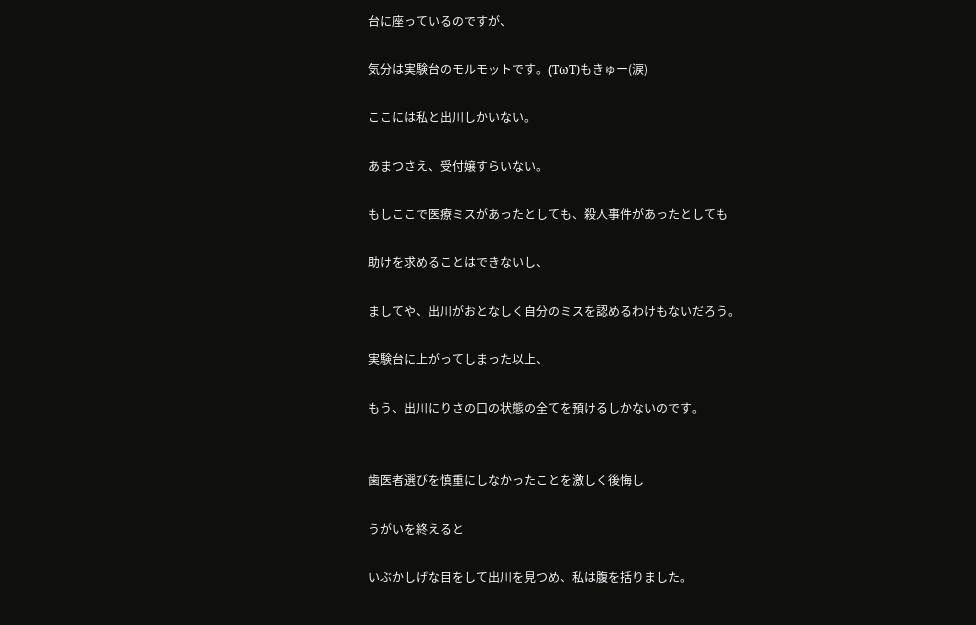台に座っているのですが、

気分は実験台のモルモットです。(TωT)もきゅー(涙)

ここには私と出川しかいない。

あまつさえ、受付嬢すらいない。

もしここで医療ミスがあったとしても、殺人事件があったとしても

助けを求めることはできないし、

ましてや、出川がおとなしく自分のミスを認めるわけもないだろう。

実験台に上がってしまった以上、

もう、出川にりさの口の状態の全てを預けるしかないのです。


歯医者選びを慎重にしなかったことを激しく後悔し

うがいを終えると

いぶかしげな目をして出川を見つめ、私は腹を括りました。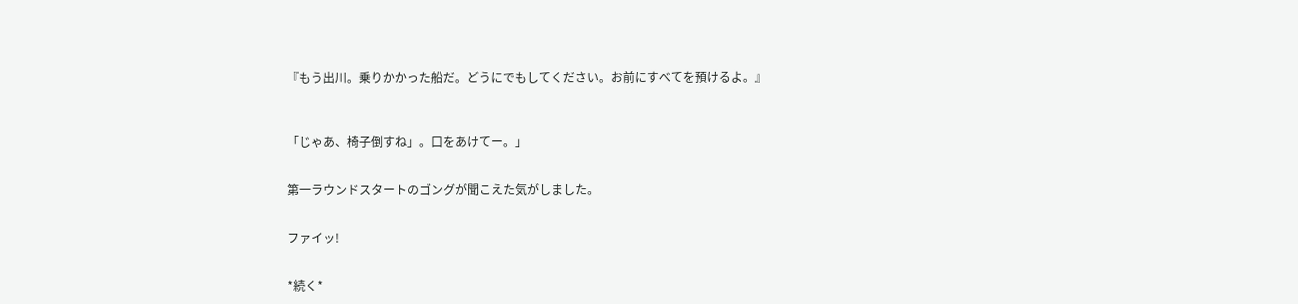『もう出川。乗りかかった船だ。どうにでもしてください。お前にすべてを預けるよ。』



「じゃあ、椅子倒すね」。口をあけてー。」


第一ラウンドスタートのゴングが聞こえた気がしました。


ファイッ!


*続く*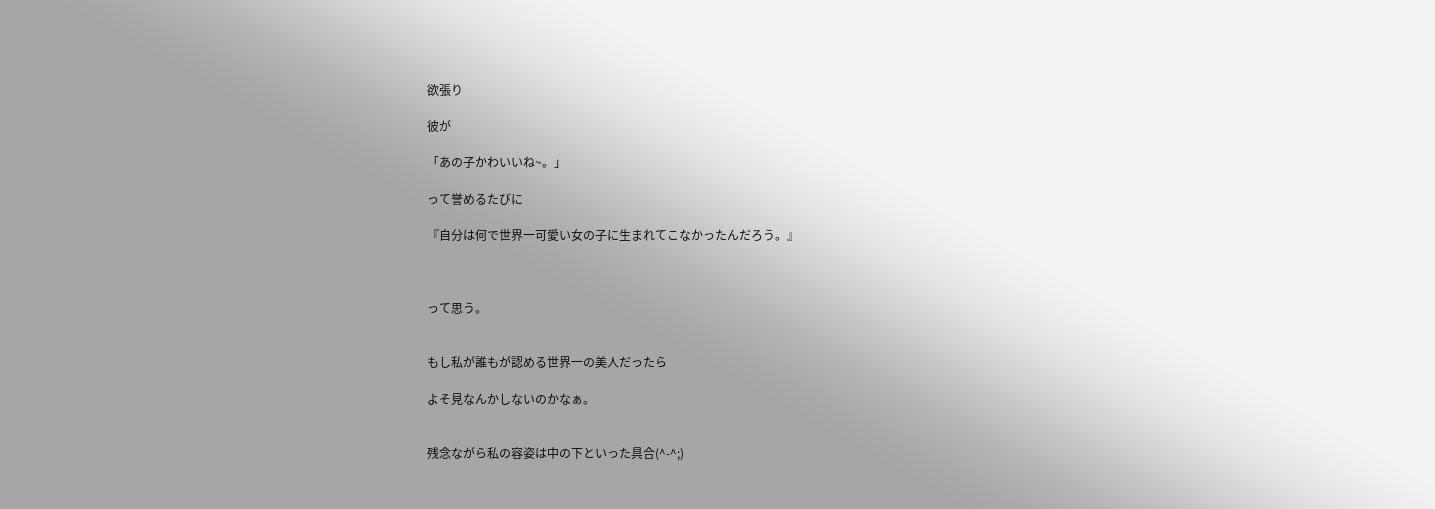欲張り

彼が

「あの子かわいいね~。」

って誉めるたびに

『自分は何で世界一可愛い女の子に生まれてこなかったんだろう。』



って思う。


もし私が誰もが認める世界一の美人だったら

よそ見なんかしないのかなぁ。


残念ながら私の容姿は中の下といった具合(^-^;)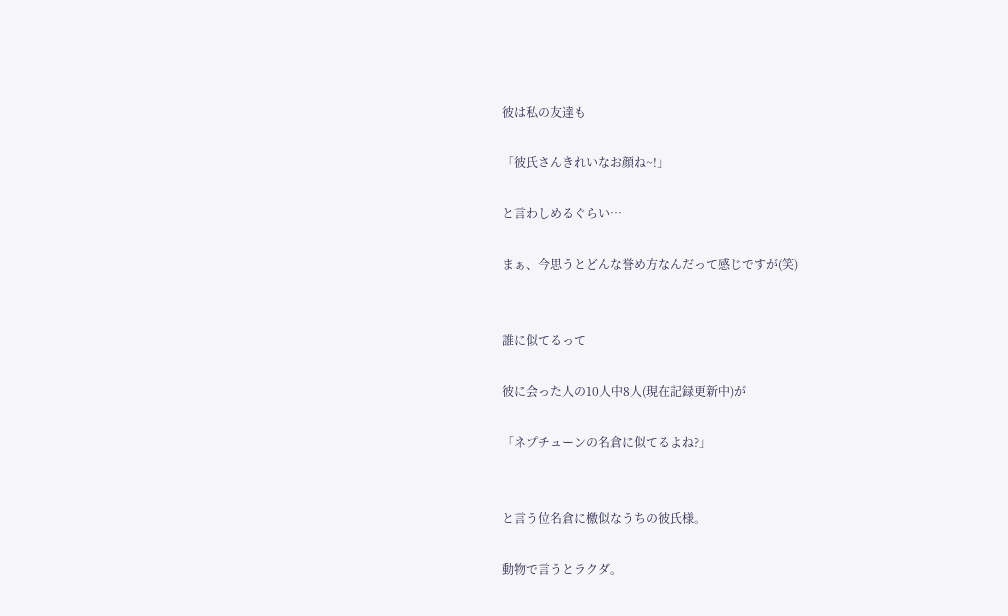彼は私の友達も

「彼氏さんきれいなお顔ね~!」

と言わしめるぐらい…

まぁ、今思うとどんな誉め方なんだって感じですが(笑)


誰に似てるって

彼に会った人の10人中8人(現在記録更新中)が

「ネプチューンの名倉に似てるよね?」


と言う位名倉に檄似なうちの彼氏様。

動物で言うとラクダ。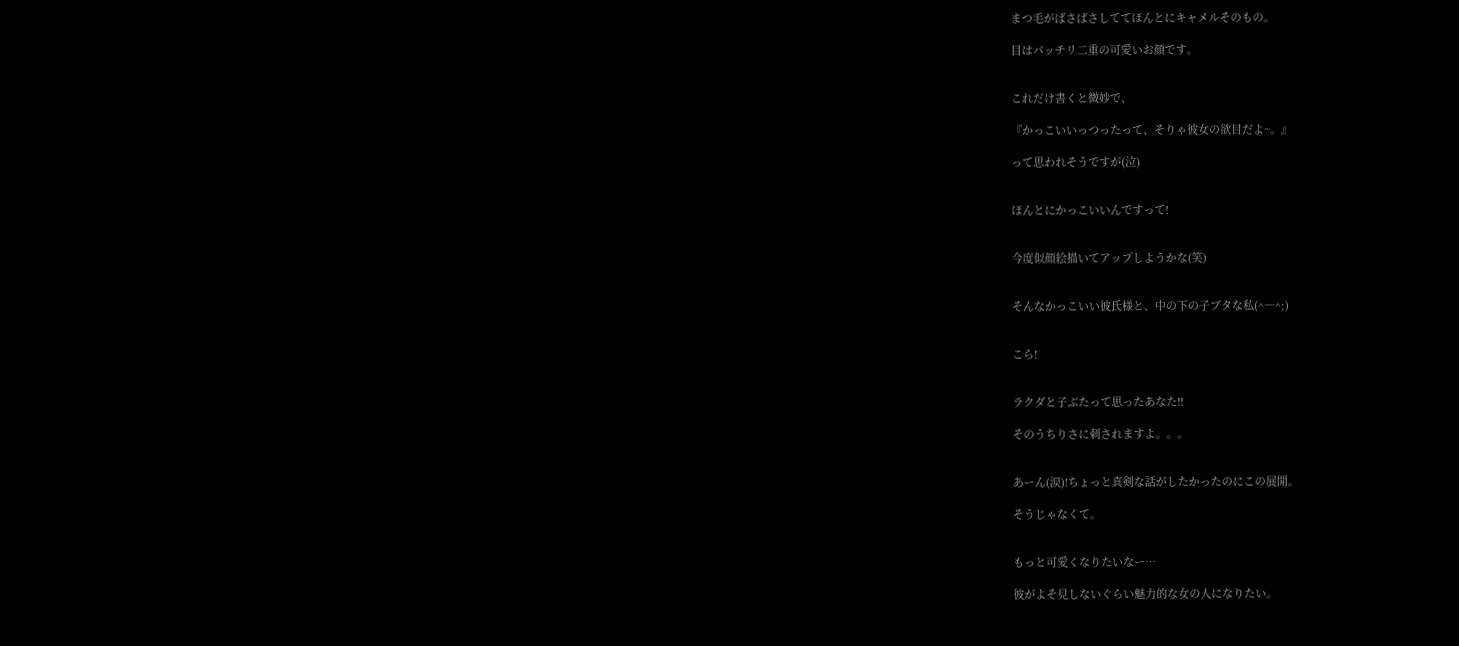まつ毛がばさばさしててほんとにキャメルそのもの。

目はパッチリ二重の可愛いお顔です。


これだけ書くと微妙で、

『かっこいいっつったって、そりゃ彼女の欲目だよ~。』

って思われそうですが(泣)


ほんとにかっこいいんですって!


今度似顔絵描いてアップしようかな(笑)


そんなかっこいい彼氏様と、中の下の子ブタな私(^―^;)


こら!


ラクダと子ぶたって思ったあなた!!

そのうちりさに刺されますよ。。。


あーん(涙)!ちょっと真剣な話がしたかったのにこの展開。

そうじゃなくて。


もっと可愛くなりたいなー…

彼がよそ見しないぐらい魅力的な女の人になりたい。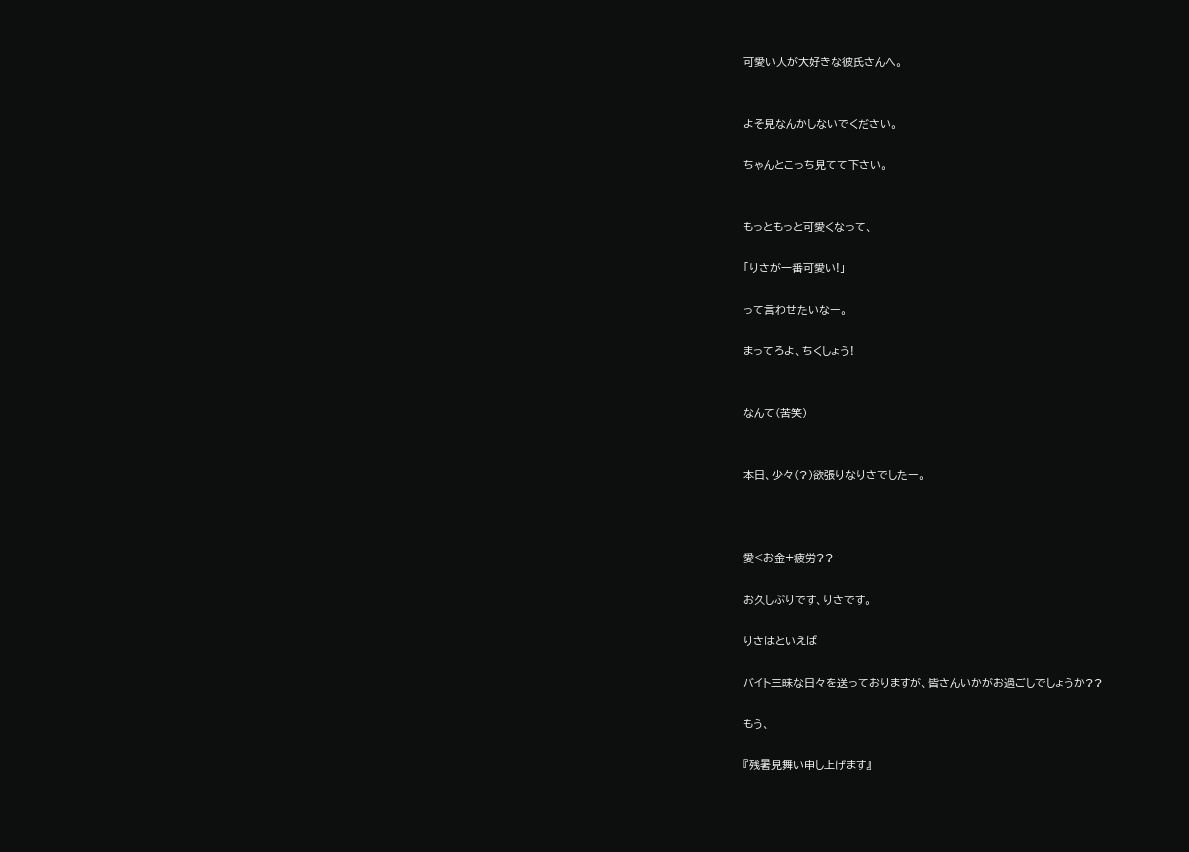可愛い人が大好きな彼氏さんへ。


よそ見なんかしないでください。

ちゃんとこっち見てて下さい。


もっともっと可愛くなって、

「りさが一番可愛い!」

って言わせたいなー。

まってろよ、ちくしょう!


なんて(苦笑)


本日、少々(?)欲張りなりさでしたー。



愛<お金+疲労??

お久しぶりです、りさです。

りさはといえば

バイト三昧な日々を送っておりますが、皆さんいかがお過ごしでしょうか??

もう、

『残暑見舞い申し上げます』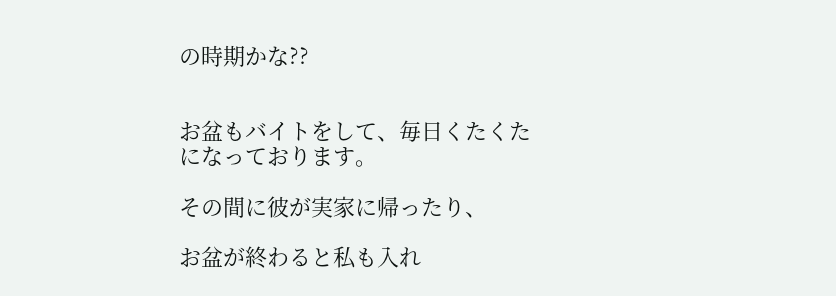の時期かな??


お盆もバイトをして、毎日くたくたになっております。

その間に彼が実家に帰ったり、

お盆が終わると私も入れ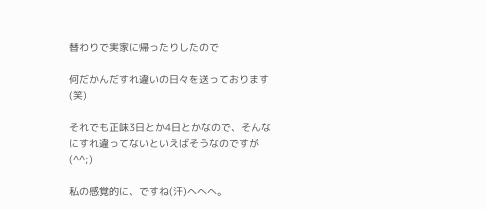替わりで実家に帰ったりしたので

何だかんだすれ違いの日々を送っております(笑)

それでも正味3日とか4日とかなので、そんなにすれ違ってないといえばそうなのですが(^^;)

私の感覚的に、ですね(汗)へへへ。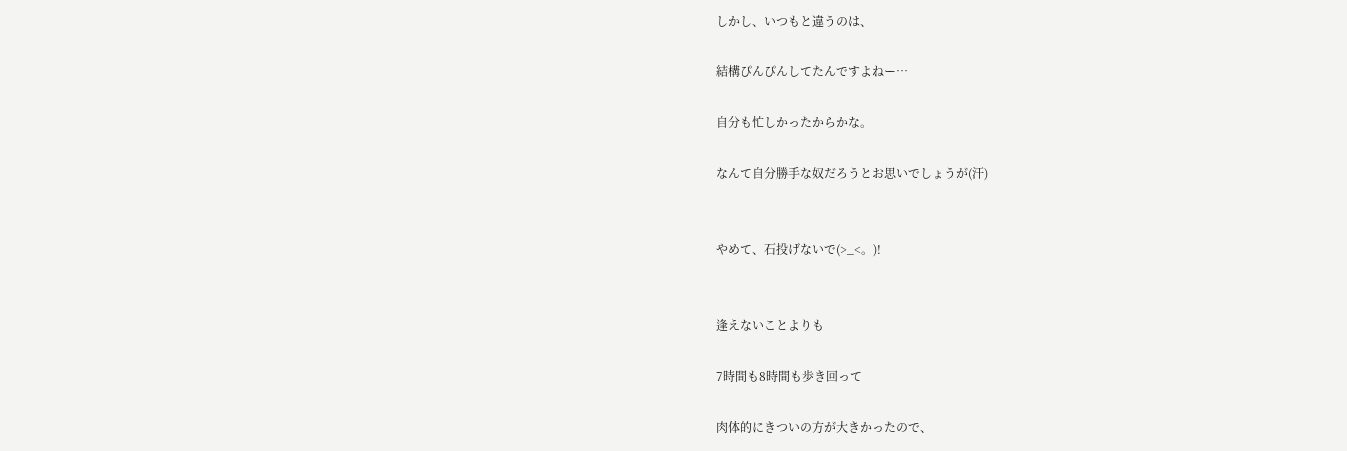しかし、いつもと違うのは、

結構ぴんぴんしてたんですよねー…

自分も忙しかったからかな。

なんて自分勝手な奴だろうとお思いでしょうが(汗)


やめて、石投げないで(>_<。)!


逢えないことよりも

7時間も8時間も歩き回って

肉体的にきついの方が大きかったので、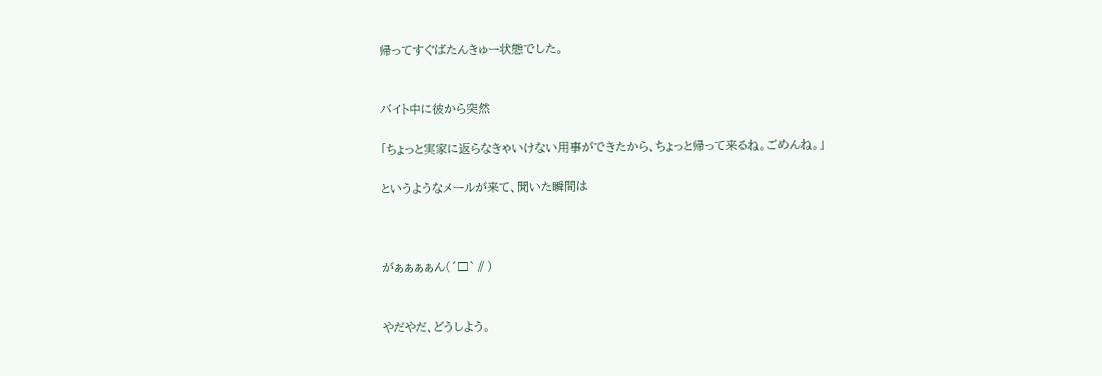帰ってすぐばたんきゅー状態でした。


バイト中に彼から突然

「ちょっと実家に返らなきゃいけない用事ができたから、ちょっと帰って来るね。ごめんね。」

というようなメールが来て、聞いた瞬間は



がぁぁぁぁん(´□`∥)


やだやだ、どうしよう。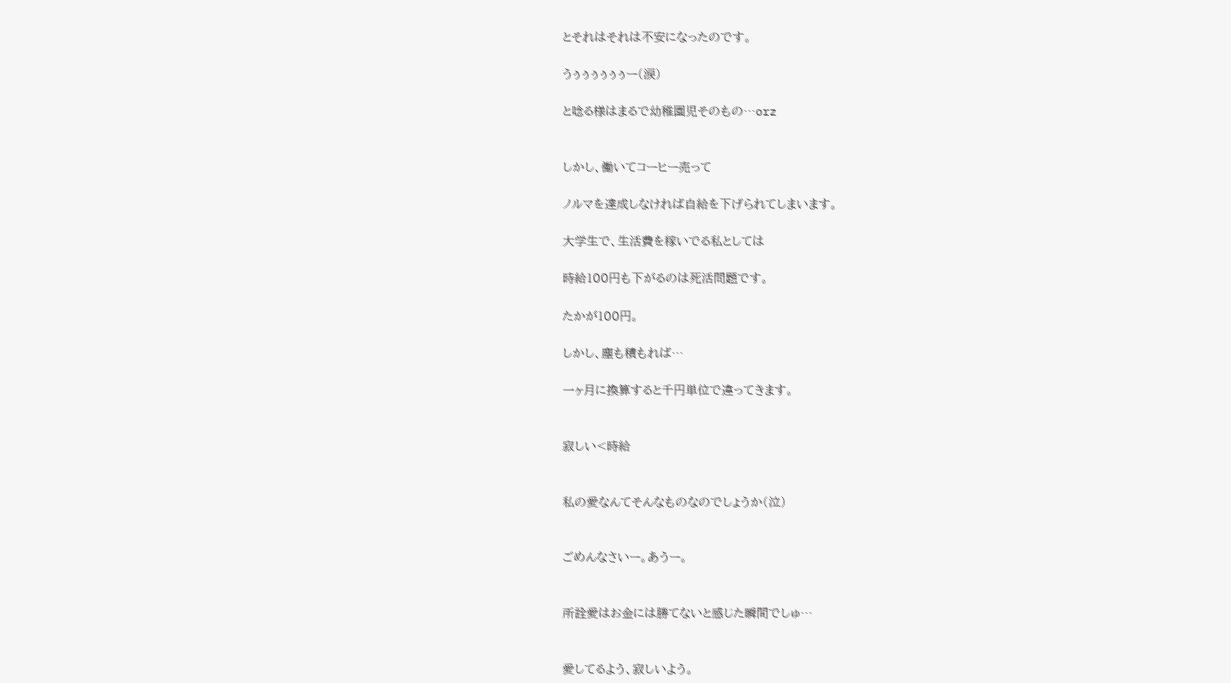とそれはそれは不安になったのです。

うぅぅぅぅぅぅー(涙)

と唸る様はまるで幼稚園児そのもの…orz


しかし、働いてコーヒー売って

ノルマを達成しなければ自給を下げられてしまいます。

大学生で、生活費を稼いでる私としては

時給100円も下がるのは死活問題です。

たかが100円。

しかし、塵も積もれば…

一ヶ月に換算すると千円単位で違ってきます。


寂しい<時給


私の愛なんてそんなものなのでしょうか(泣)


ごめんなさいー。あうー。


所詮愛はお金には勝てないと感じた瞬間でしゅ…


愛してるよう、寂しいよう。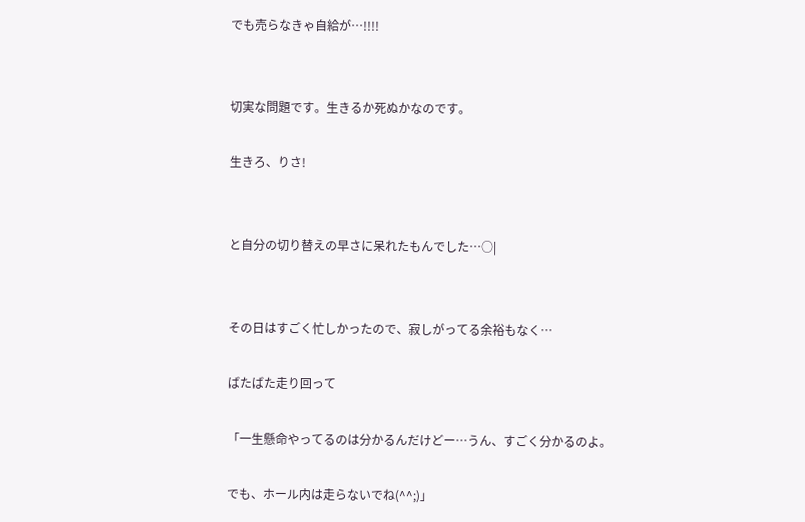でも売らなきゃ自給が…!!!!


切実な問題です。生きるか死ぬかなのです。

生きろ、りさ!


と自分の切り替えの早さに呆れたもんでした…○|


その日はすごく忙しかったので、寂しがってる余裕もなく…

ばたばた走り回って

「一生懸命やってるのは分かるんだけどー…うん、すごく分かるのよ。

でも、ホール内は走らないでね(^^;)」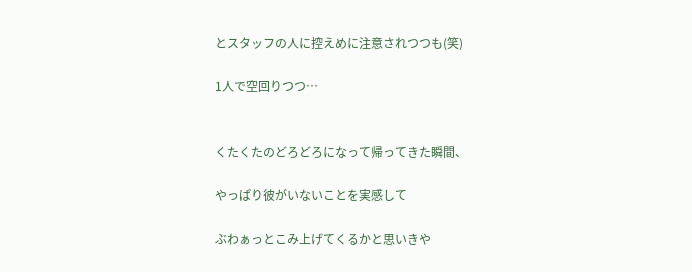とスタッフの人に控えめに注意されつつも(笑)

1人で空回りつつ…


くたくたのどろどろになって帰ってきた瞬間、

やっぱり彼がいないことを実感して

ぶわぁっとこみ上げてくるかと思いきや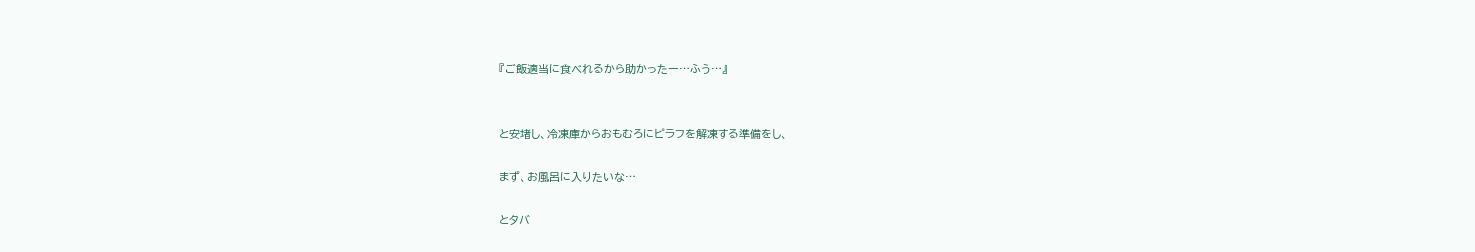『ご飯適当に食べれるから助かったー…ふう…』


と安堵し、冷凍庫からおもむろにピラフを解凍する準備をし、

まず、お風呂に入りたいな…

とタバ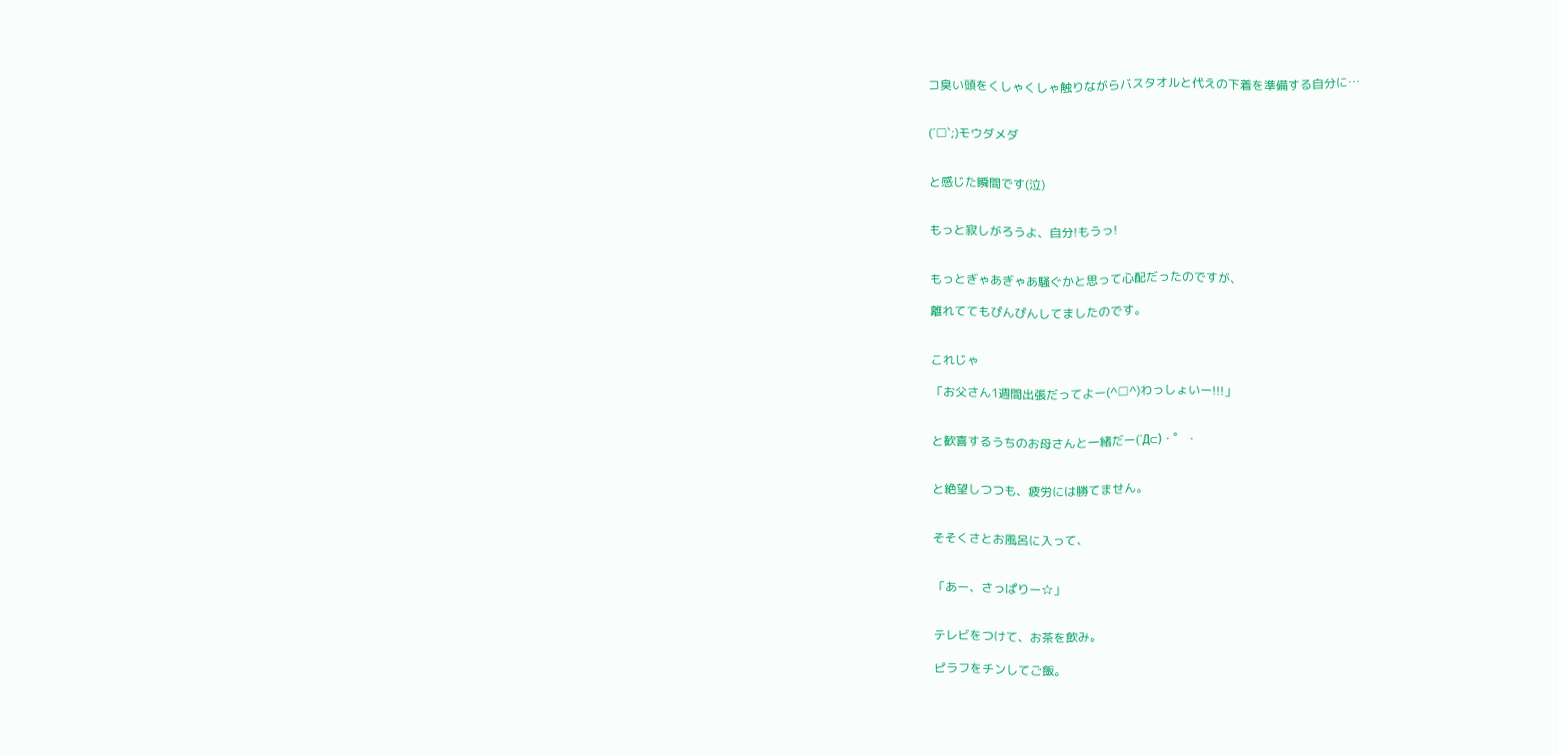コ臭い頭をくしゃくしゃ触りながらバスタオルと代えの下着を準備する自分に…


(´□`;)モウダメダ


と感じた瞬間です(泣)


もっと寂しがろうよ、自分!もうっ!


もっとぎゃあぎゃあ騒ぐかと思って心配だったのですが、

離れててもぴんぴんしてましたのです。


これじゃ

「お父さん1週間出張だってよー(^□^)わっしょいー!!!」


と歓喜するうちのお母さんと一緒だー(´Д⊂)・゜・


と絶望しつつも、疲労には勝てません。


そそくさとお風呂に入って、


「あー、さっぱりー☆」


テレビをつけて、お茶を飲み。

ピラフをチンしてご飯。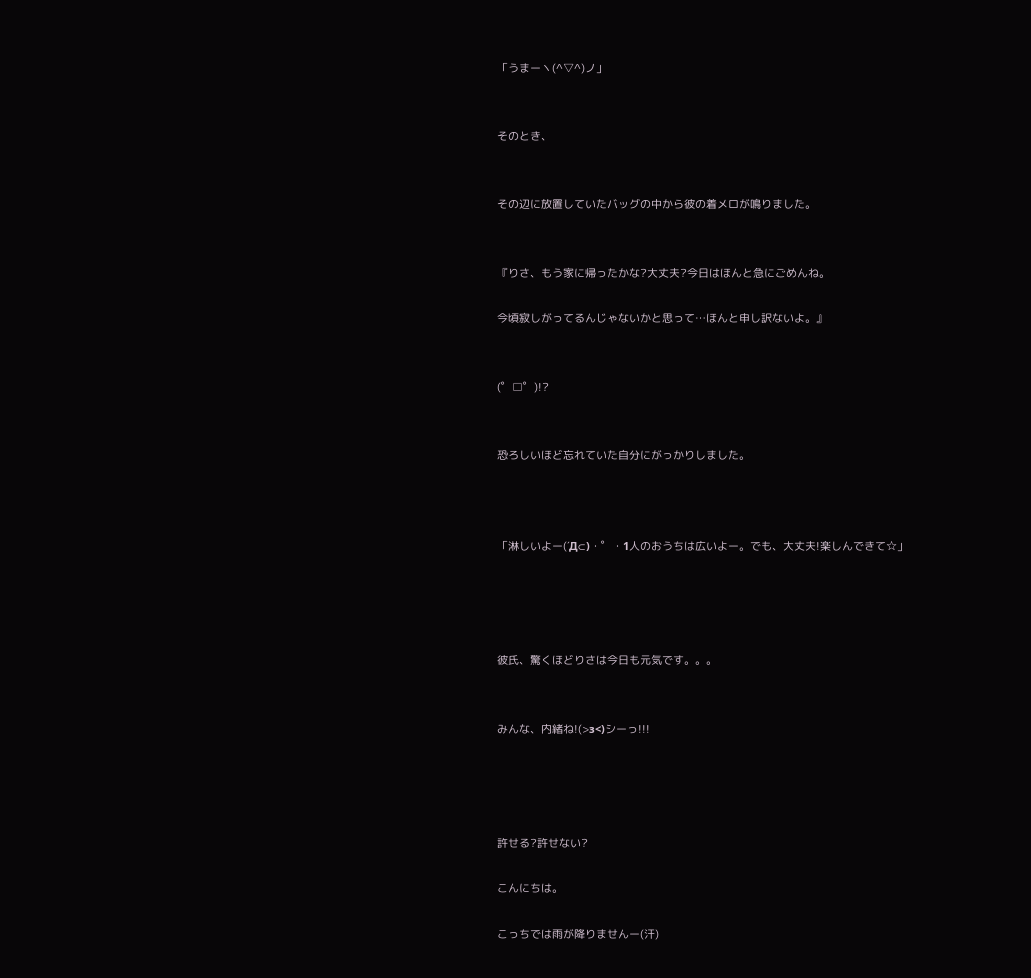「うまーヽ(^▽^)ノ」


そのとき、


その辺に放置していたバッグの中から彼の着メロが鳴りました。


『りさ、もう家に帰ったかな?大丈夫?今日はほんと急にごめんね。

今頃寂しがってるんじゃないかと思って…ほんと申し訳ないよ。』


(゜□゜)!?


恐ろしいほど忘れていた自分にがっかりしました。



「淋しいよー(´Д⊂)・゜・1人のおうちは広いよー。でも、大丈夫!楽しんできて☆」




彼氏、驚くほどりさは今日も元気です。。。


みんな、内緒ね!(>з<)シーっ!!!




許せる?許せない?

こんにちは。

こっちでは雨が降りませんー(汗)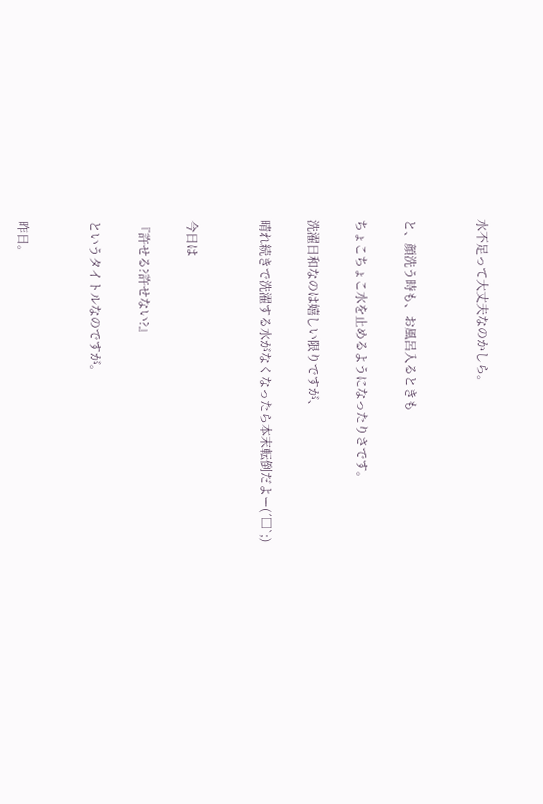水不足って大丈夫なのかしら。


と、顔洗う時も、お風呂入るときも

ちょこちょこ水を止めるようになったりさです。

洗濯日和なのは嬉しい限りですが、

晴れ続きで洗濯する水がなくなったら本末転倒だよー(´□`;)


今日は

『許せる?許せない?』

というタイトルなのですが。


昨日。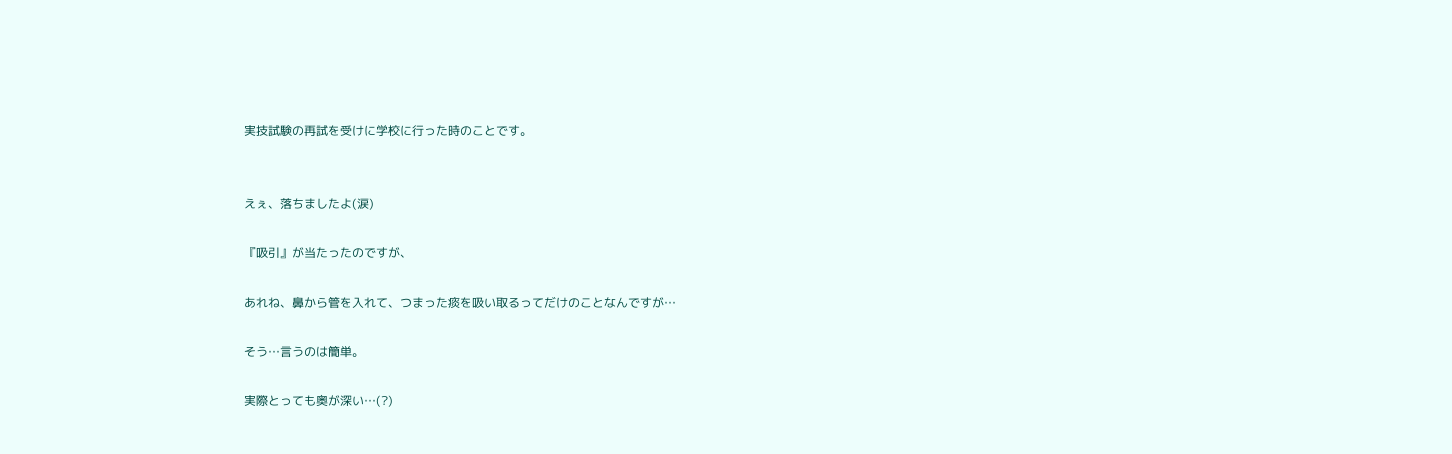実技試験の再試を受けに学校に行った時のことです。


えぇ、落ちましたよ(涙)

『吸引』が当たったのですが、

あれね、鼻から管を入れて、つまった痰を吸い取るってだけのことなんですが…

そう…言うのは簡単。

実際とっても奥が深い…(?)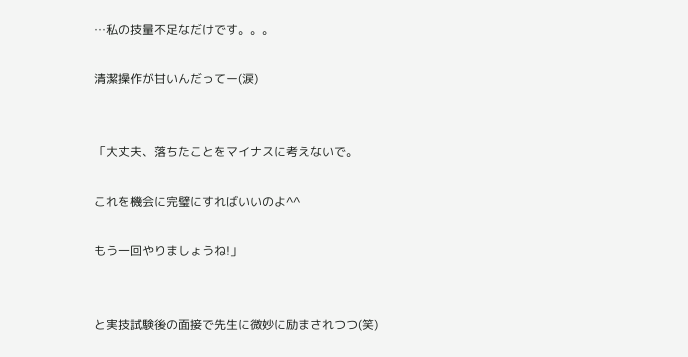…私の技量不足なだけです。。。

清潔操作が甘いんだってー(涙)


「大丈夫、落ちたことをマイナスに考えないで。

これを機会に完璧にすればいいのよ^^

もう一回やりましょうね!」


と実技試験後の面接で先生に微妙に励まされつつ(笑)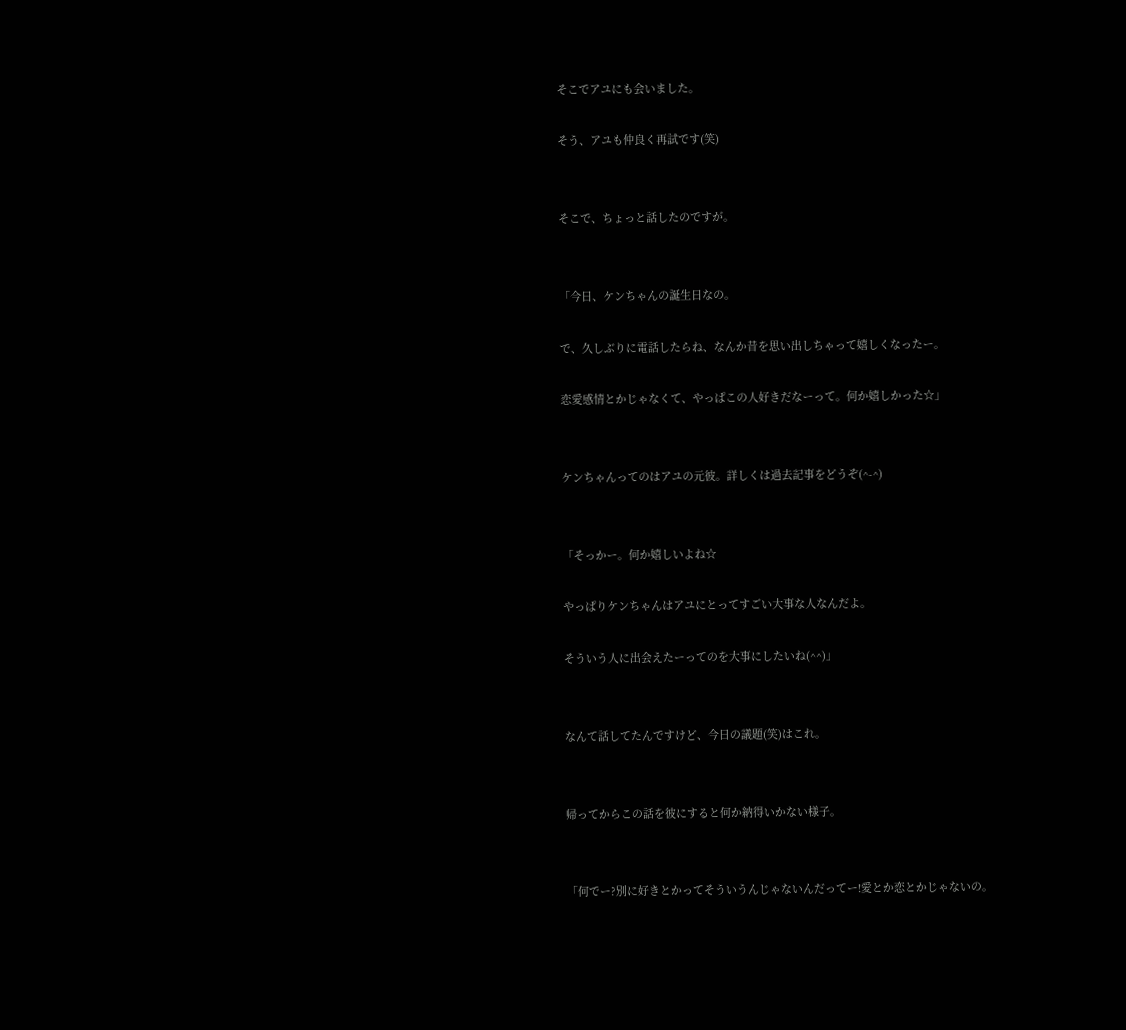そこでアユにも会いました。

そう、アユも仲良く再試です(笑)


そこで、ちょっと話したのですが。


「今日、ケンちゃんの誕生日なの。

で、久しぶりに電話したらね、なんか昔を思い出しちゃって嬉しくなったー。

恋愛感情とかじゃなくて、やっぱこの人好きだなーって。何か嬉しかった☆」


ケンちゃんってのはアユの元彼。詳しくは過去記事をどうぞ(^-^)


「そっかー。何か嬉しいよね☆

やっぱりケンちゃんはアユにとってすごい大事な人なんだよ。

そういう人に出会えたーってのを大事にしたいね(^^)」


なんて話してたんですけど、今日の議題(笑)はこれ。


帰ってからこの話を彼にすると何か納得いかない様子。


「何でー?別に好きとかってそういうんじゃないんだってー!愛とか恋とかじゃないの。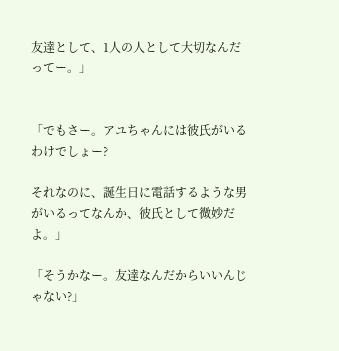友達として、1人の人として大切なんだってー。」


「でもさー。アユちゃんには彼氏がいるわけでしょー?

それなのに、誕生日に電話するような男がいるってなんか、彼氏として微妙だよ。」

「そうかなー。友達なんだからいいんじゃない?」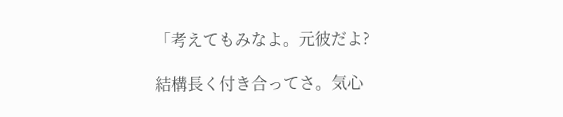「考えてもみなよ。元彼だよ?

結構長く付き合ってさ。気心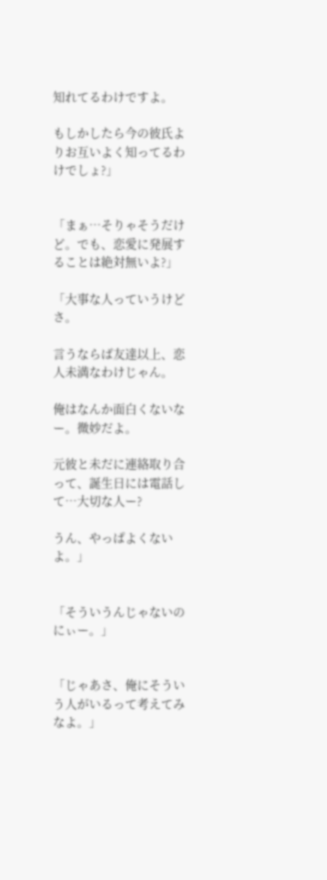知れてるわけですよ。

もしかしたら今の彼氏よりお互いよく知ってるわけでしょ?」


「まぁ…そりゃそうだけど。でも、恋愛に発展することは絶対無いよ?」

「大事な人っていうけどさ。

言うならば友達以上、恋人未満なわけじゃん。

俺はなんか面白くないなー。微妙だよ。

元彼と未だに連絡取り合って、誕生日には電話して…大切な人ー?

うん、やっぱよくないよ。」


「そういうんじゃないのにぃー。」


「じゃあさ、俺にそういう人がいるって考えてみなよ。」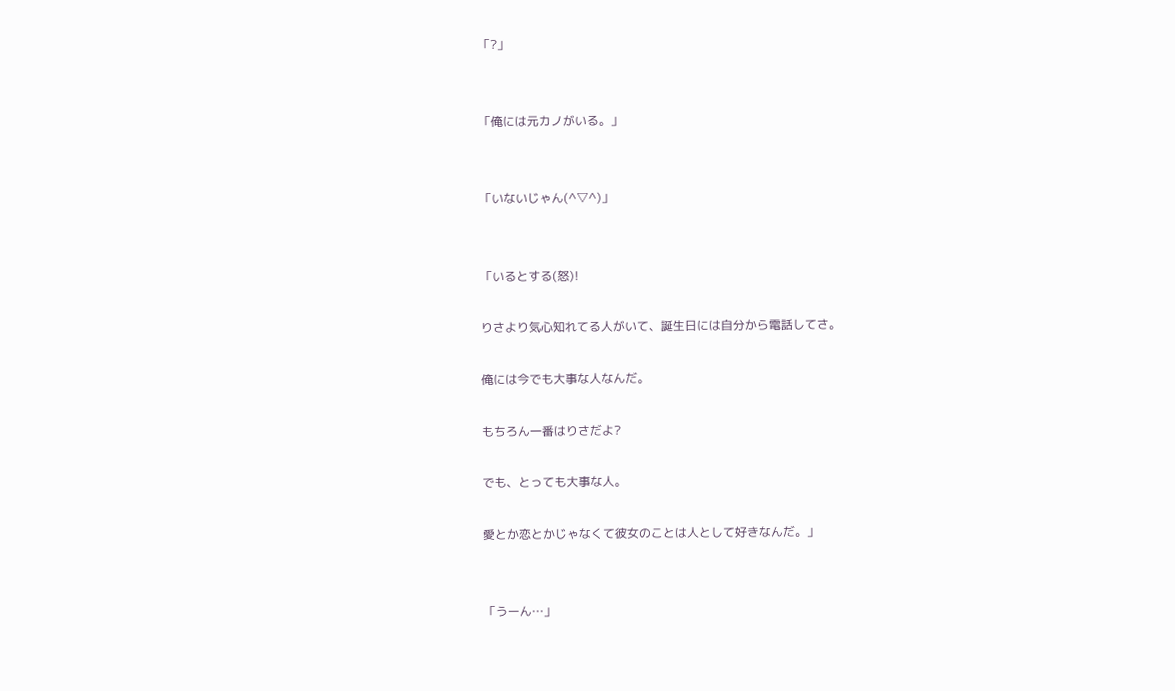「?」


「俺には元カノがいる。」


「いないじゃん(^▽^)」


「いるとする(怒)!

りさより気心知れてる人がいて、誕生日には自分から電話してさ。

俺には今でも大事な人なんだ。

もちろん一番はりさだよ?

でも、とっても大事な人。

愛とか恋とかじゃなくて彼女のことは人として好きなんだ。」


「うーん…」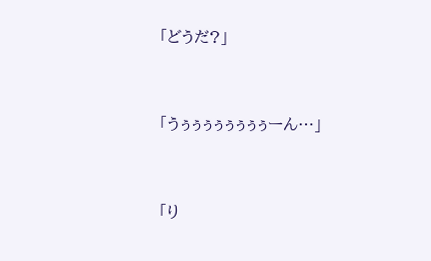「どうだ?」


「うぅぅぅぅぅぅぅぅーん…」


「り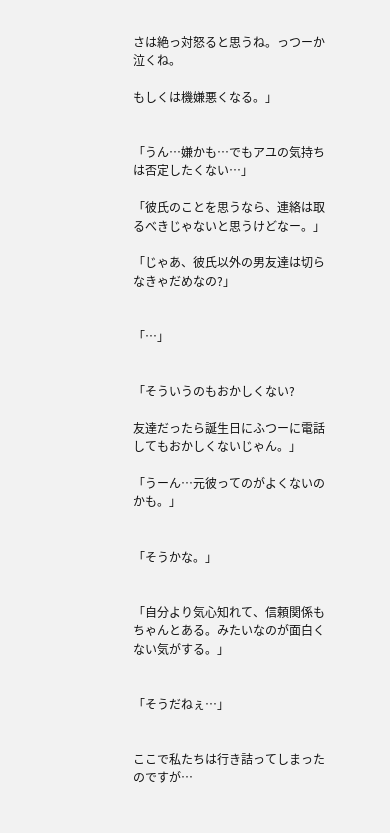さは絶っ対怒ると思うね。っつーか泣くね。

もしくは機嫌悪くなる。」


「うん…嫌かも…でもアユの気持ちは否定したくない…」

「彼氏のことを思うなら、連絡は取るべきじゃないと思うけどなー。」

「じゃあ、彼氏以外の男友達は切らなきゃだめなの?」


「…」


「そういうのもおかしくない?

友達だったら誕生日にふつーに電話してもおかしくないじゃん。」

「うーん…元彼ってのがよくないのかも。」


「そうかな。」


「自分より気心知れて、信頼関係もちゃんとある。みたいなのが面白くない気がする。」


「そうだねぇ…」


ここで私たちは行き詰ってしまったのですが…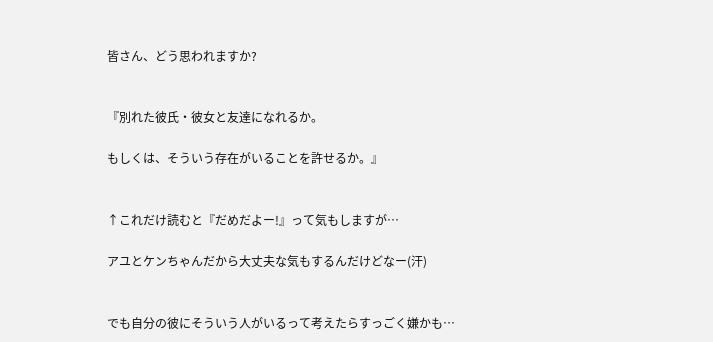皆さん、どう思われますか?


『別れた彼氏・彼女と友達になれるか。

もしくは、そういう存在がいることを許せるか。』


↑これだけ読むと『だめだよー!』って気もしますが…

アユとケンちゃんだから大丈夫な気もするんだけどなー(汗)


でも自分の彼にそういう人がいるって考えたらすっごく嫌かも…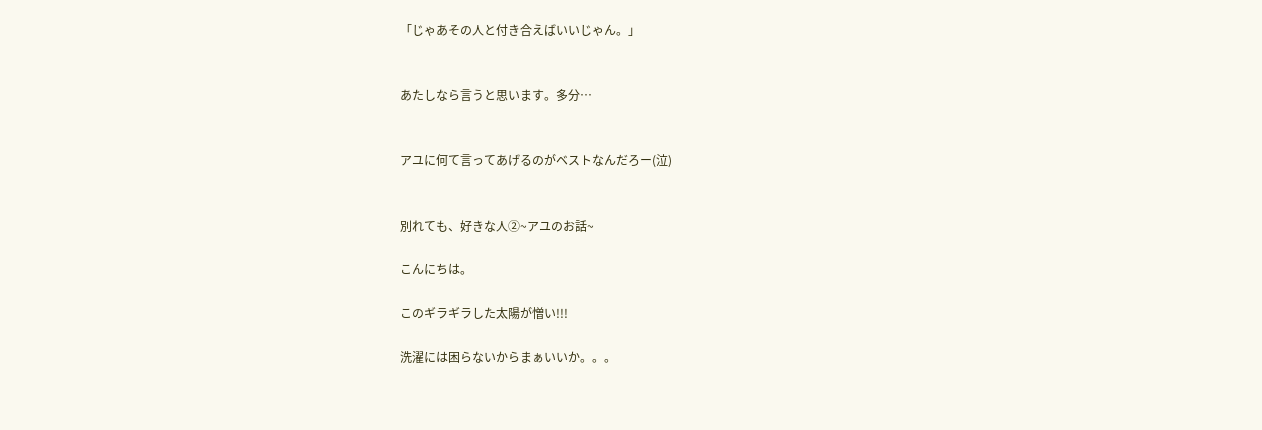「じゃあその人と付き合えばいいじゃん。」


あたしなら言うと思います。多分…


アユに何て言ってあげるのがベストなんだろー(泣)


別れても、好きな人②~アユのお話~

こんにちは。

このギラギラした太陽が憎い!!!

洗濯には困らないからまぁいいか。。。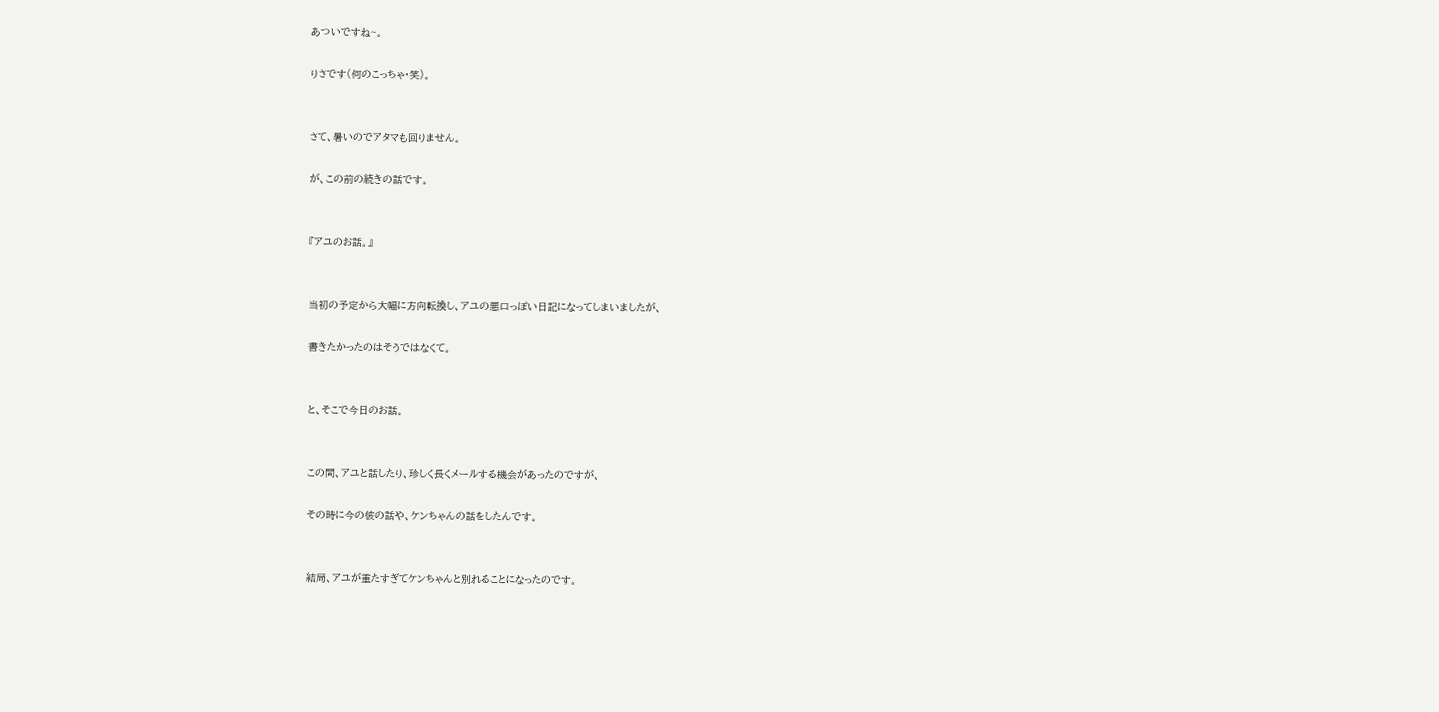あついですね~。

りさです(何のこっちゃ・笑)。


さて、暑いのでアタマも回りません。

が、この前の続きの話です。


『アユのお話。』


当初の予定から大幅に方向転換し、アユの悪口っぽい日記になってしまいましたが、

書きたかったのはそうではなくて。


と、そこで今日のお話。


この間、アユと話したり、珍しく長くメールする機会があったのですが、

その時に今の彼の話や、ケンちゃんの話をしたんです。


結局、アユが重たすぎてケンちゃんと別れることになったのです。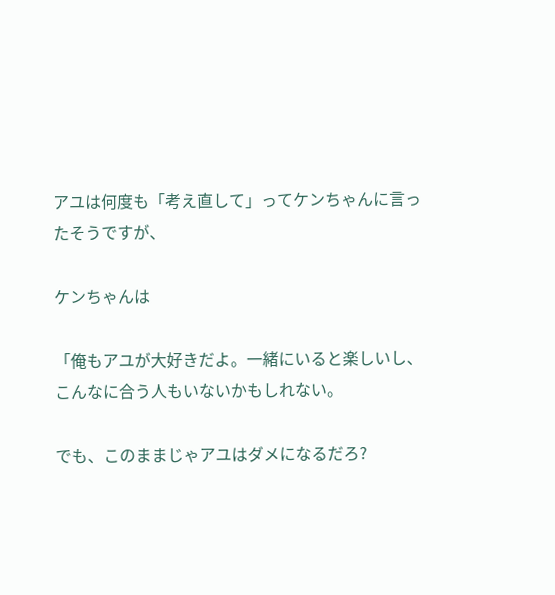アユは何度も「考え直して」ってケンちゃんに言ったそうですが、

ケンちゃんは

「俺もアユが大好きだよ。一緒にいると楽しいし、こんなに合う人もいないかもしれない。

でも、このままじゃアユはダメになるだろ?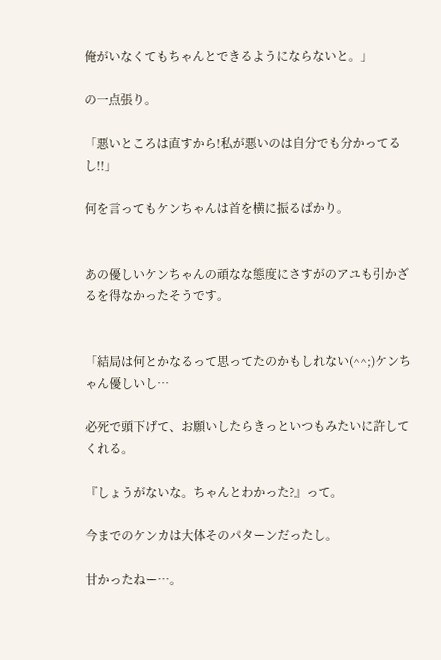俺がいなくてもちゃんとできるようにならないと。」

の一点張り。

「悪いところは直すから!私が悪いのは自分でも分かってるし!!」

何を言ってもケンちゃんは首を横に振るばかり。


あの優しいケンちゃんの頑なな態度にさすがのアユも引かざるを得なかったそうです。


「結局は何とかなるって思ってたのかもしれない(^^;)ケンちゃん優しいし…

必死で頭下げて、お願いしたらきっといつもみたいに許してくれる。

『しょうがないな。ちゃんとわかった?』って。

今までのケンカは大体そのパターンだったし。

甘かったねー…。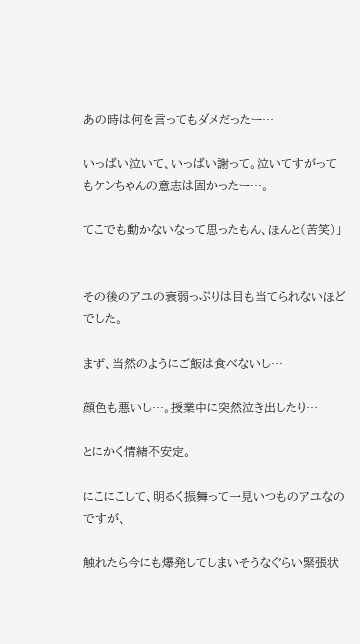あの時は何を言ってもダメだったー…

いっぱい泣いて、いっぱい謝って。泣いてすがってもケンちゃんの意志は固かったー…。

てこでも動かないなって思ったもん、ほんと(苦笑)」


その後のアユの衰弱っぷりは目も当てられないほどでした。

まず、当然のようにご飯は食べないし…

顔色も悪いし…。授業中に突然泣き出したり…

とにかく情緒不安定。

にこにこして、明るく振舞って一見いつものアユなのですが、

触れたら今にも爆発してしまいそうなぐらい緊張状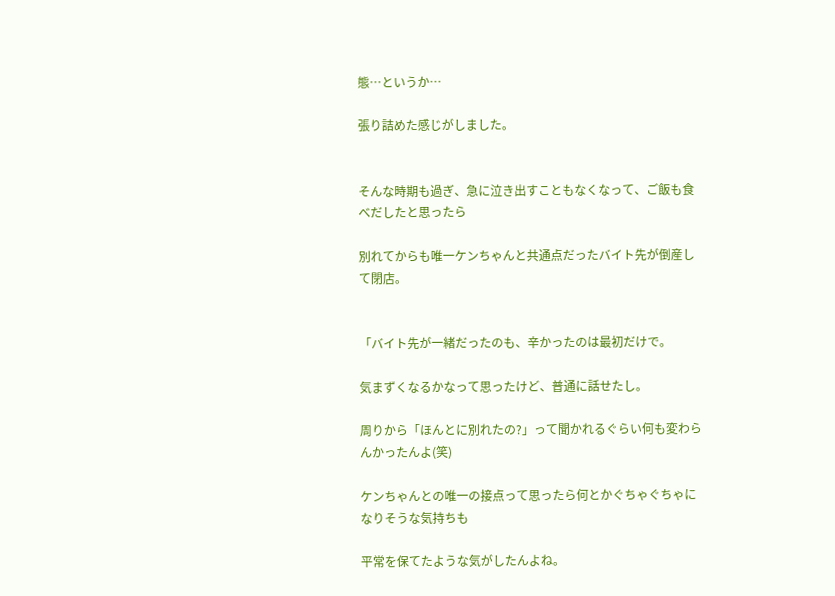態…というか…

張り詰めた感じがしました。


そんな時期も過ぎ、急に泣き出すこともなくなって、ご飯も食べだしたと思ったら

別れてからも唯一ケンちゃんと共通点だったバイト先が倒産して閉店。


「バイト先が一緒だったのも、辛かったのは最初だけで。

気まずくなるかなって思ったけど、普通に話せたし。

周りから「ほんとに別れたの?」って聞かれるぐらい何も変わらんかったんよ(笑)

ケンちゃんとの唯一の接点って思ったら何とかぐちゃぐちゃになりそうな気持ちも

平常を保てたような気がしたんよね。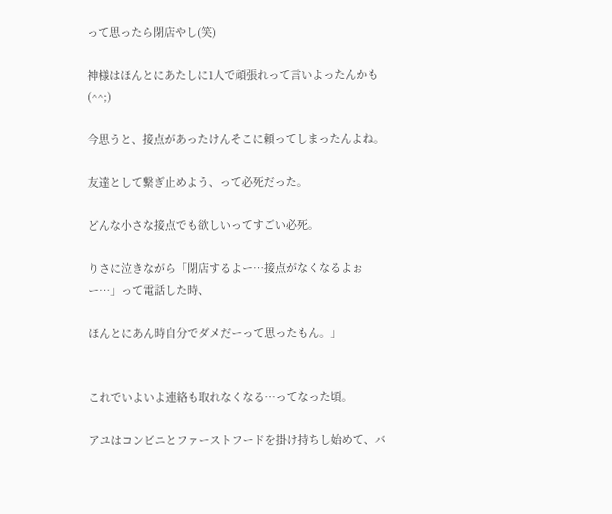って思ったら閉店やし(笑)

神様はほんとにあたしに1人で頑張れって言いよったんかも(^^;)

今思うと、接点があったけんそこに頼ってしまったんよね。

友達として繋ぎ止めよう、って必死だった。

どんな小さな接点でも欲しいってすごい必死。

りさに泣きながら「閉店するよー…接点がなくなるよぉー…」って電話した時、

ほんとにあん時自分でダメだーって思ったもん。」


これでいよいよ連絡も取れなくなる…ってなった頃。

アユはコンビニとファーストフードを掛け持ちし始めて、バ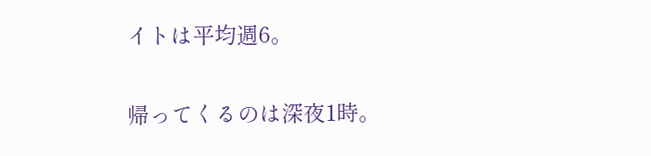イトは平均週6。

帰ってくるのは深夜1時。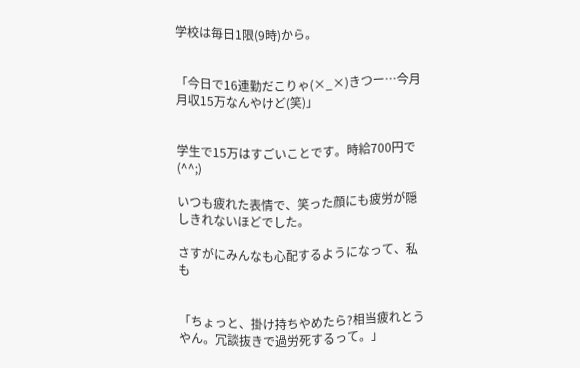学校は毎日1限(9時)から。


「今日で16連勤だこりゃ(×_×)きつー…今月月収15万なんやけど(笑)」


学生で15万はすごいことです。時給700円で(^^;)

いつも疲れた表情で、笑った顔にも疲労が隠しきれないほどでした。

さすがにみんなも心配するようになって、私も


「ちょっと、掛け持ちやめたら?相当疲れとうやん。冗談抜きで過労死するって。」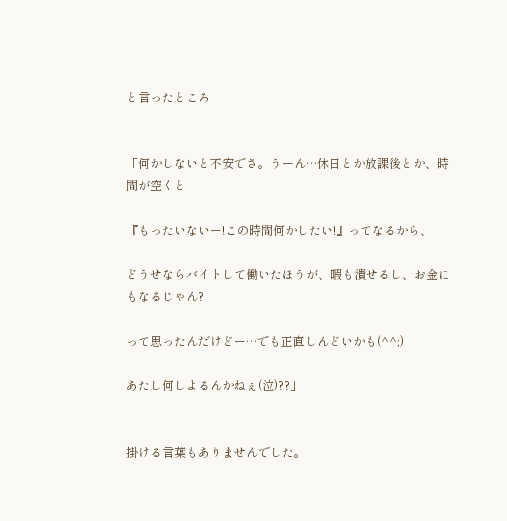と言ったところ


「何かしないと不安でさ。うーん…休日とか放課後とか、時間が空くと

『もったいないー!この時間何かしたい!』ってなるから、

どうせならバイトして働いたほうが、暇も潰せるし、お金にもなるじゃん?

って思ったんだけどー…でも正直しんどいかも(^^;)

あたし何しよるんかねぇ(泣)??」


掛ける言葉もありませんでした。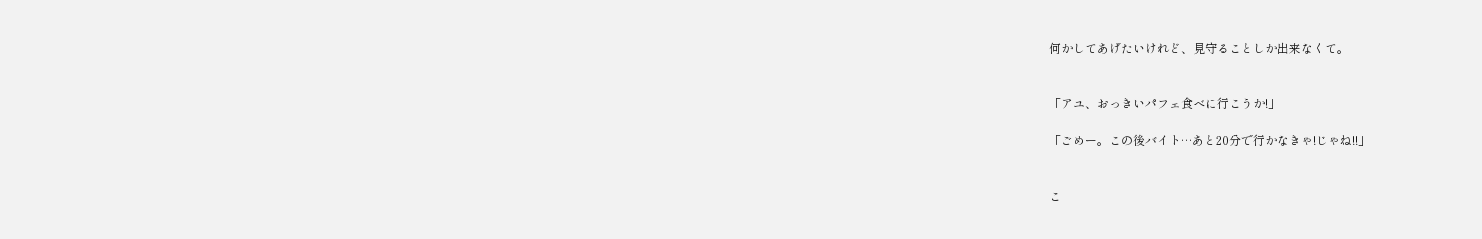何かしてあげたいけれど、見守ることしか出来なくて。


「アユ、おっきいパフェ食べに行こうか!」

「ごめー。この後バイト…あと20分で行かなきゃ!じゃね!!」


こ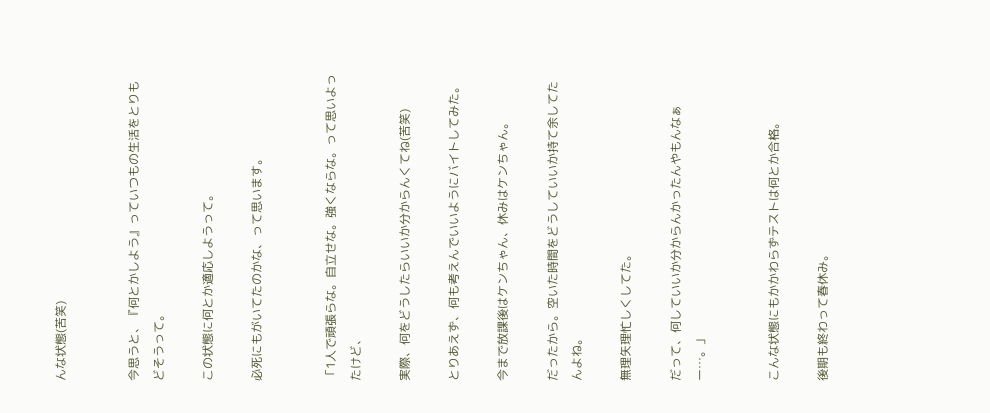んな状態(苦笑)


今思うと、『何とかしよう』っていつもの生活をとりもどそうって。

この状態に何とか適応しようって。

必死にもがいてたのかな、って思います。


「1人で頑張らな。自立せな。強くならな。って思いよったけど、

実際、何をどうしたらいいか分からんくてね(苦笑)

とりあえず、何も考えんでいいようにバイトしてみた。

今まで放課後はケンちゃん、休みはケンちゃん。

だったから。空いた時間をどうしていいか持て余してたんよね。

無理矢理忙しくしてた。

だって、何していいか分からんかったんやもんなぁー…。」


こんな状態にもかかわらずテストは何とか合格。

後期も終わって春休み。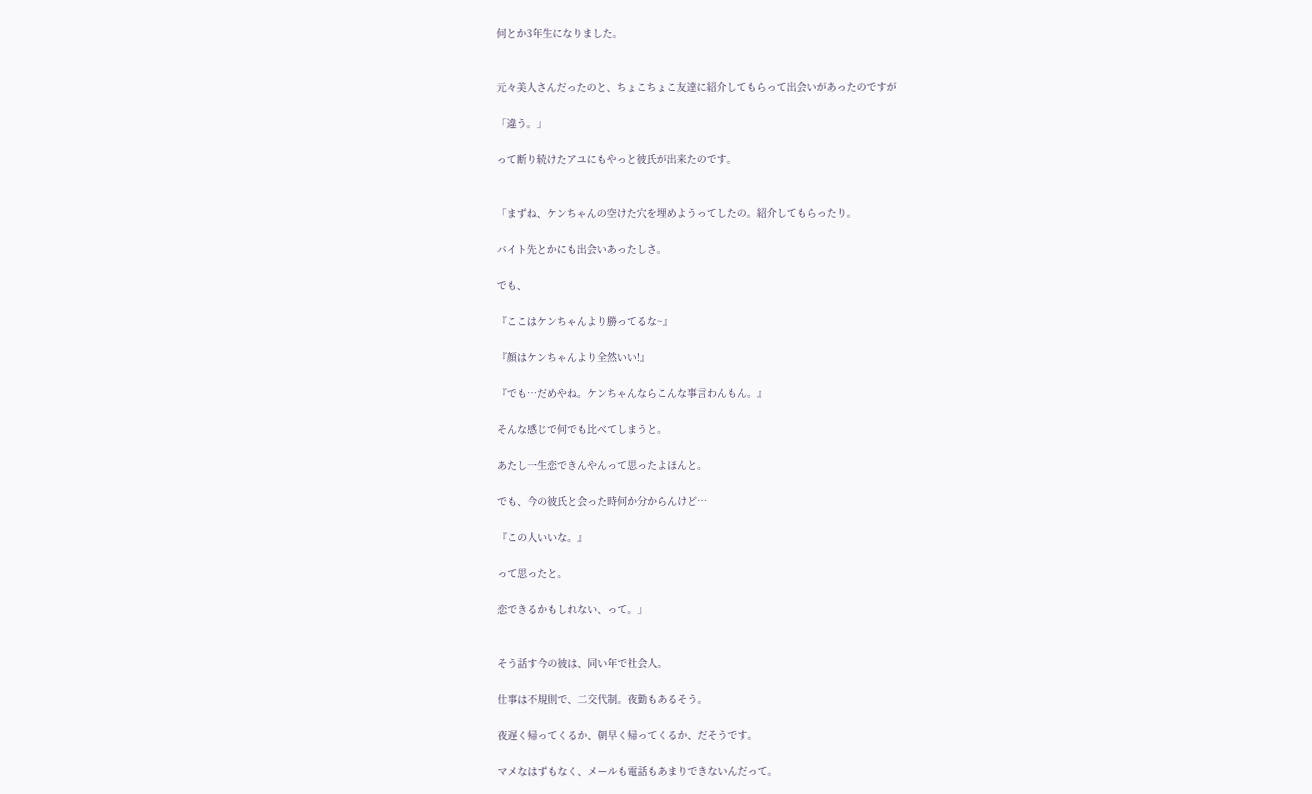何とか3年生になりました。


元々美人さんだったのと、ちょこちょこ友達に紹介してもらって出会いがあったのですが

「違う。」

って断り続けたアユにもやっと彼氏が出来たのです。


「まずね、ケンちゃんの空けた穴を埋めようってしたの。紹介してもらったり。

バイト先とかにも出会いあったしさ。

でも、

『ここはケンちゃんより勝ってるな~』

『顔はケンちゃんより全然いい!』

『でも…だめやね。ケンちゃんならこんな事言わんもん。』

そんな感じで何でも比べてしまうと。

あたし一生恋できんやんって思ったよほんと。

でも、今の彼氏と会った時何か分からんけど…

『この人いいな。』

って思ったと。

恋できるかもしれない、って。」


そう話す今の彼は、同い年で社会人。

仕事は不規則で、二交代制。夜勤もあるそう。

夜遅く帰ってくるか、朝早く帰ってくるか、だそうです。

マメなはずもなく、メールも電話もあまりできないんだって。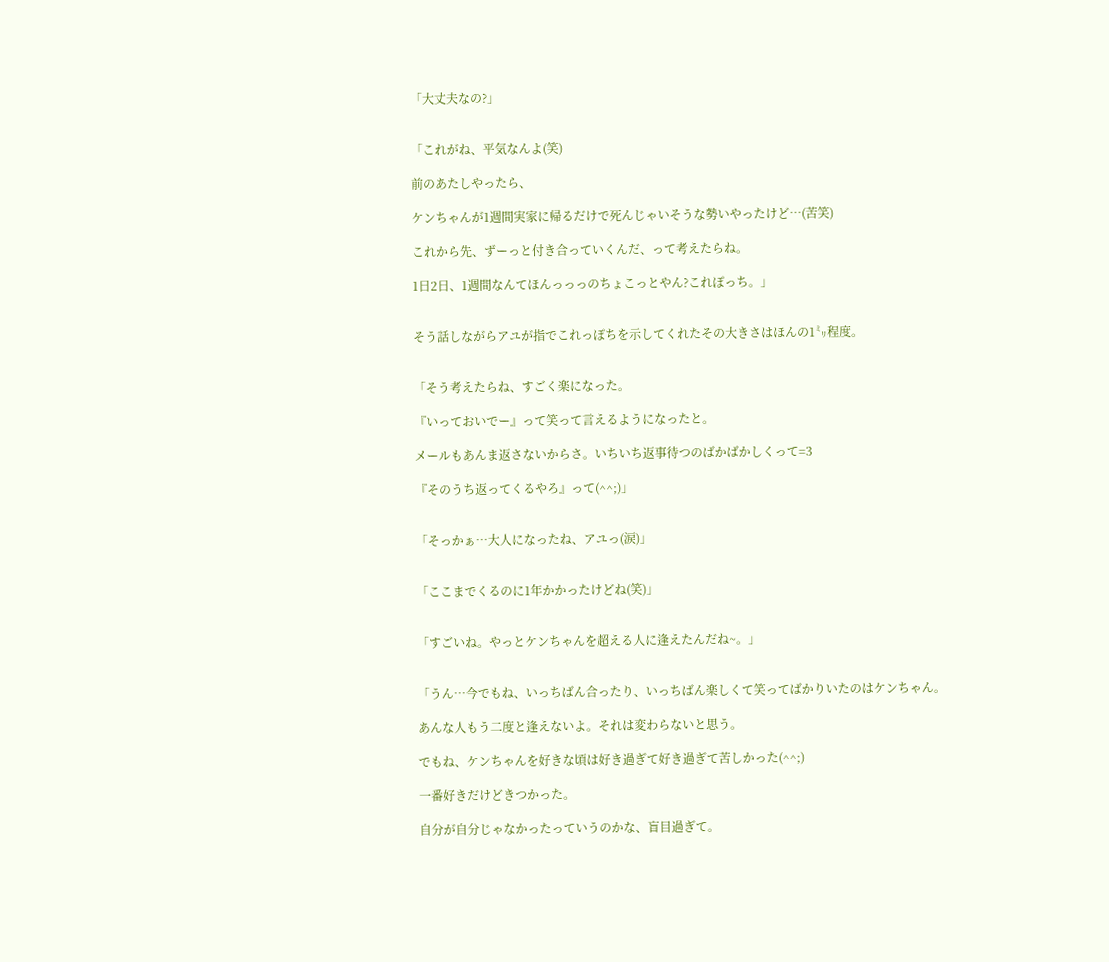「大丈夫なの?」


「これがね、平気なんよ(笑)

前のあたしやったら、

ケンちゃんが1週間実家に帰るだけで死んじゃいそうな勢いやったけど…(苦笑)

これから先、ずーっと付き合っていくんだ、って考えたらね。

1日2日、1週間なんてほんっっっのちょこっとやん?これぽっち。」


そう話しながらアユが指でこれっぽちを示してくれたその大きさはほんの1㍉程度。


「そう考えたらね、すごく楽になった。

『いっておいでー』って笑って言えるようになったと。

メールもあんま返さないからさ。いちいち返事待つのばかばかしくって=3

『そのうち返ってくるやろ』って(^^;)」


「そっかぁ…大人になったね、アユっ(涙)」


「ここまでくるのに1年かかったけどね(笑)」


「すごいね。やっとケンちゃんを超える人に逢えたんだね~。」


「うん…今でもね、いっちばん合ったり、いっちばん楽しくて笑ってばかりいたのはケンちゃん。

あんな人もう二度と逢えないよ。それは変わらないと思う。

でもね、ケンちゃんを好きな頃は好き過ぎて好き過ぎて苦しかった(^^;)

一番好きだけどきつかった。

自分が自分じゃなかったっていうのかな、盲目過ぎて。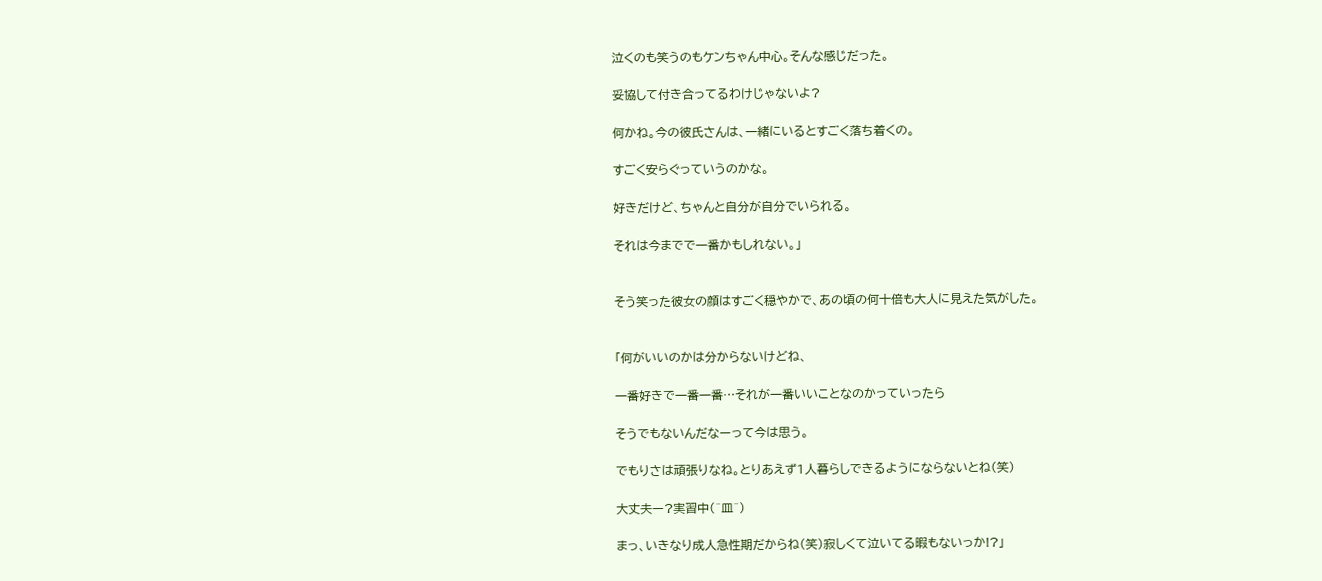泣くのも笑うのもケンちゃん中心。そんな感じだった。

妥協して付き合ってるわけじゃないよ?

何かね。今の彼氏さんは、一緒にいるとすごく落ち着くの。

すごく安らぐっていうのかな。

好きだけど、ちゃんと自分が自分でいられる。

それは今までで一番かもしれない。」


そう笑った彼女の顔はすごく穏やかで、あの頃の何十倍も大人に見えた気がした。


「何がいいのかは分からないけどね、

一番好きで一番一番…それが一番いいことなのかっていったら

そうでもないんだなーって今は思う。

でもりさは頑張りなね。とりあえず1人暮らしできるようにならないとね(笑)

大丈夫ー?実習中(^皿^)

まっ、いきなり成人急性期だからね(笑)寂しくて泣いてる暇もないっか!?」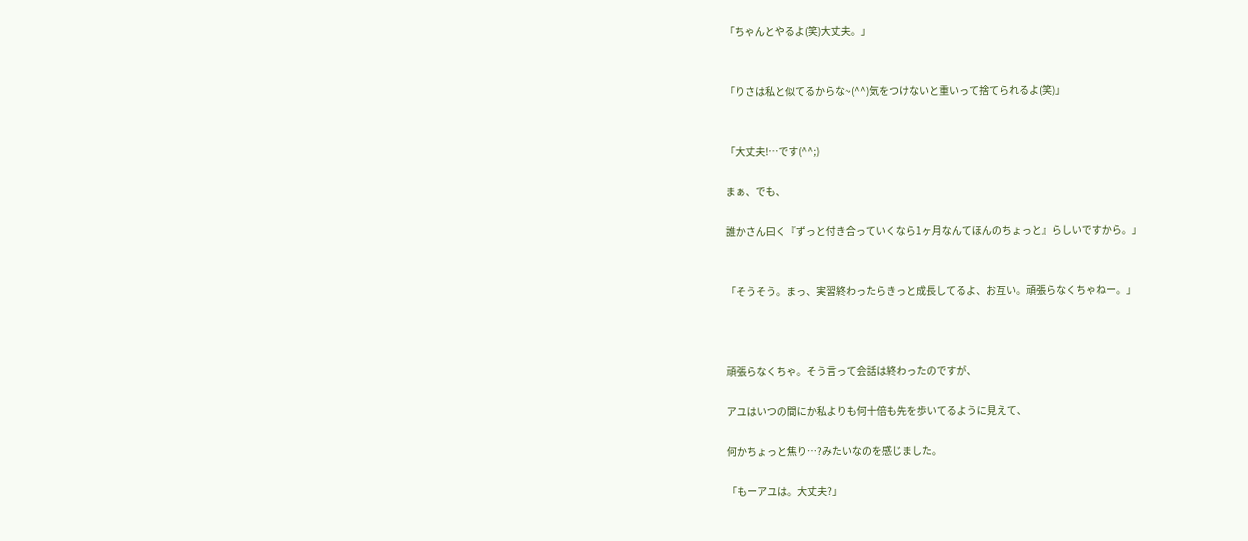「ちゃんとやるよ(笑)大丈夫。」


「りさは私と似てるからな~(^^)気をつけないと重いって捨てられるよ(笑)」


「大丈夫!…です(^^;)

まぁ、でも、

誰かさん曰く『ずっと付き合っていくなら1ヶ月なんてほんのちょっと』らしいですから。」


「そうそう。まっ、実習終わったらきっと成長してるよ、お互い。頑張らなくちゃねー。」



頑張らなくちゃ。そう言って会話は終わったのですが、

アユはいつの間にか私よりも何十倍も先を歩いてるように見えて、

何かちょっと焦り…?みたいなのを感じました。

「もーアユは。大丈夫?」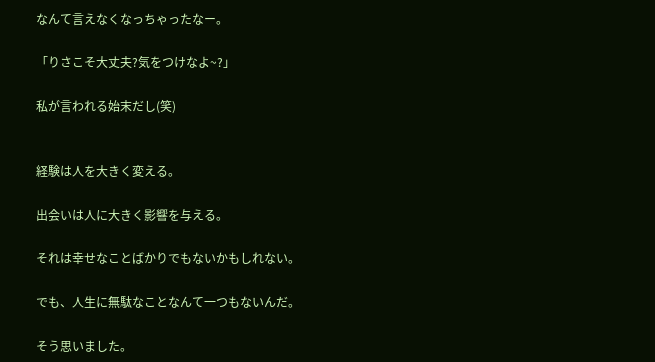なんて言えなくなっちゃったなー。

「りさこそ大丈夫?気をつけなよ~?」

私が言われる始末だし(笑)


経験は人を大きく変える。

出会いは人に大きく影響を与える。

それは幸せなことばかりでもないかもしれない。

でも、人生に無駄なことなんて一つもないんだ。

そう思いました。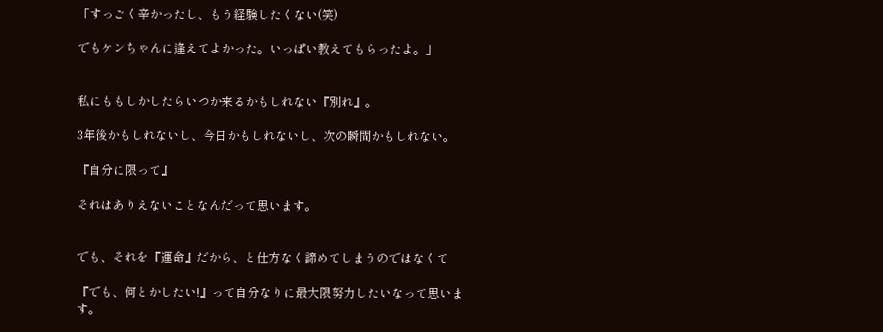「すっごく辛かったし、もう経験したくない(笑)

でもケンちゃんに逢えてよかった。いっぱい教えてもらったよ。」


私にももしかしたらいつか来るかもしれない『別れ』。

3年後かもしれないし、今日かもしれないし、次の瞬間かもしれない。

『自分に限って』

それはありえないことなんだって思います。


でも、それを『運命』だから、と仕方なく諦めてしまうのではなくて

『でも、何とかしたい!』って自分なりに最大限努力したいなって思います。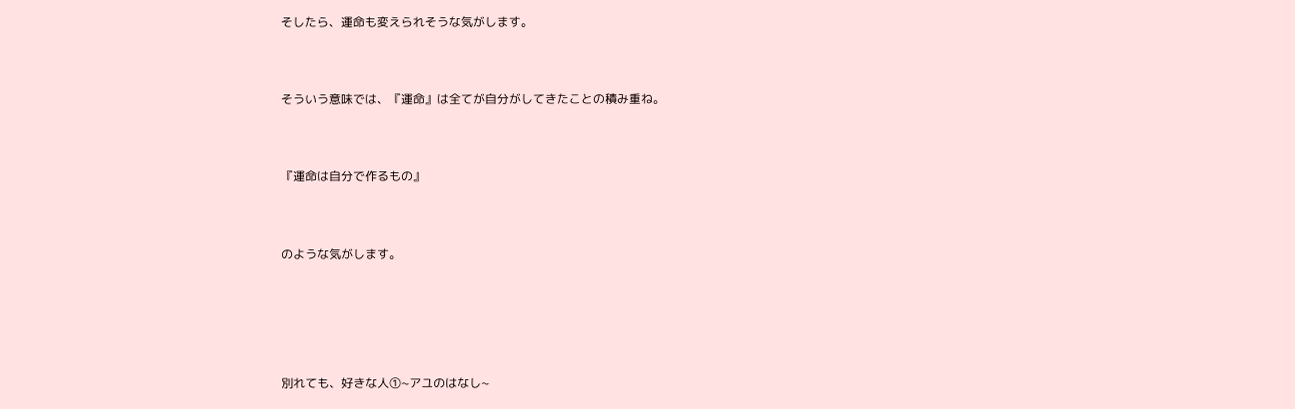そしたら、運命も変えられそうな気がします。


そういう意味では、『運命』は全てが自分がしてきたことの積み重ね。


『運命は自分で作るもの』


のような気がします。




別れても、好きな人①~アユのはなし~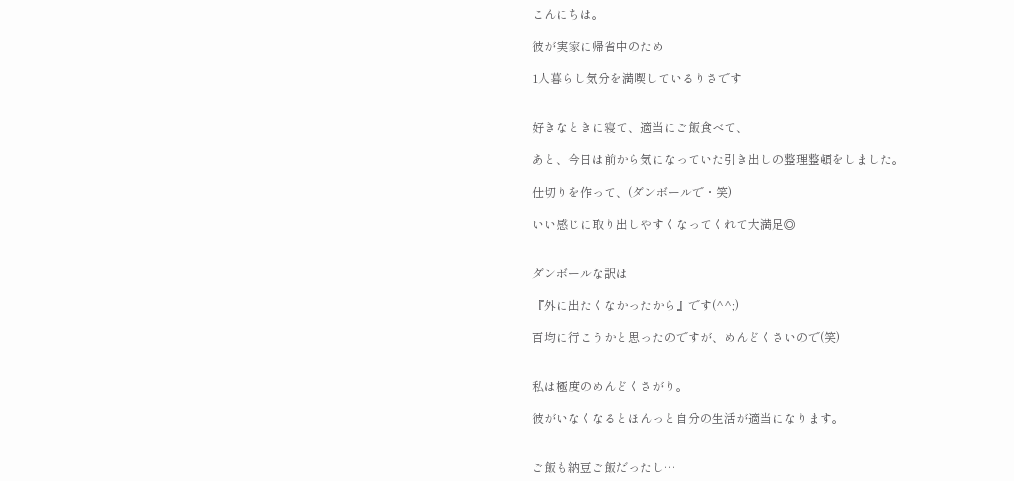こんにちは。

彼が実家に帰省中のため

1人暮らし気分を満喫しているりさです


好きなときに寝て、適当にご飯食べて、

あと、今日は前から気になっていた引き出しの整理整頓をしました。

仕切りを作って、(ダンボールで・笑)

いい感じに取り出しやすくなってくれて大満足◎


ダンボールな訳は

『外に出たくなかったから』です(^^;)

百均に行こうかと思ったのですが、めんどくさいので(笑)


私は極度のめんどくさがり。

彼がいなくなるとほんっと自分の生活が適当になります。


ご飯も納豆ご飯だったし…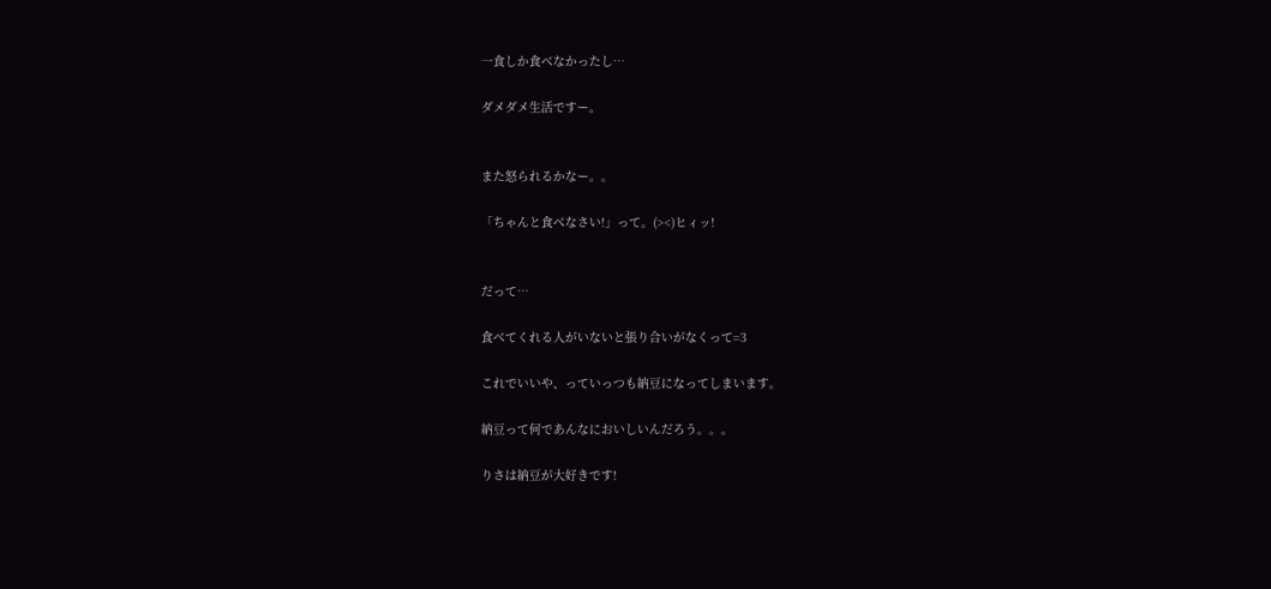一食しか食べなかったし…

ダメダメ生活ですー。


また怒られるかなー。。

「ちゃんと食べなさい!」って。(><)ヒィッ!


だって…

食べてくれる人がいないと張り合いがなくって=3

これでいいや、っていっつも納豆になってしまいます。

納豆って何であんなにおいしいんだろう。。。

りさは納豆が大好きです!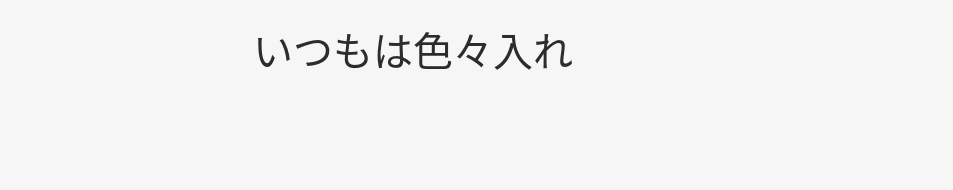いつもは色々入れ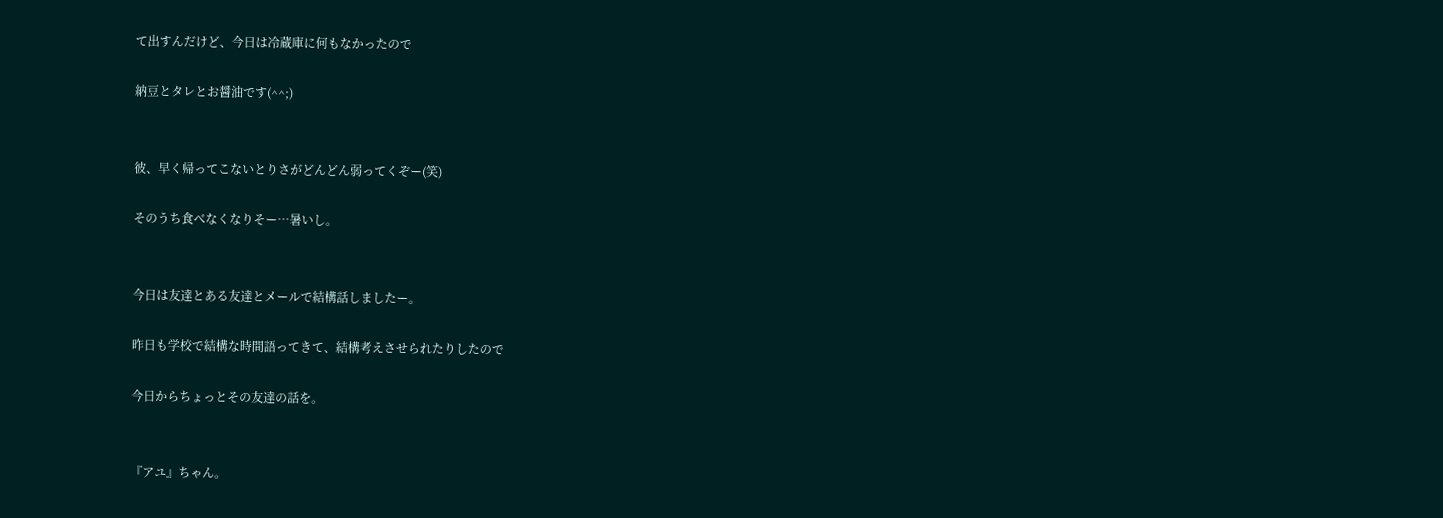て出すんだけど、今日は冷蔵庫に何もなかったので

納豆とタレとお醤油です(^^;)


彼、早く帰ってこないとりさがどんどん弱ってくぞー(笑)

そのうち食べなくなりそー…暑いし。


今日は友達とある友達とメールで結構話しましたー。

昨日も学校で結構な時間語ってきて、結構考えさせられたりしたので

今日からちょっとその友達の話を。


『アユ』ちゃん。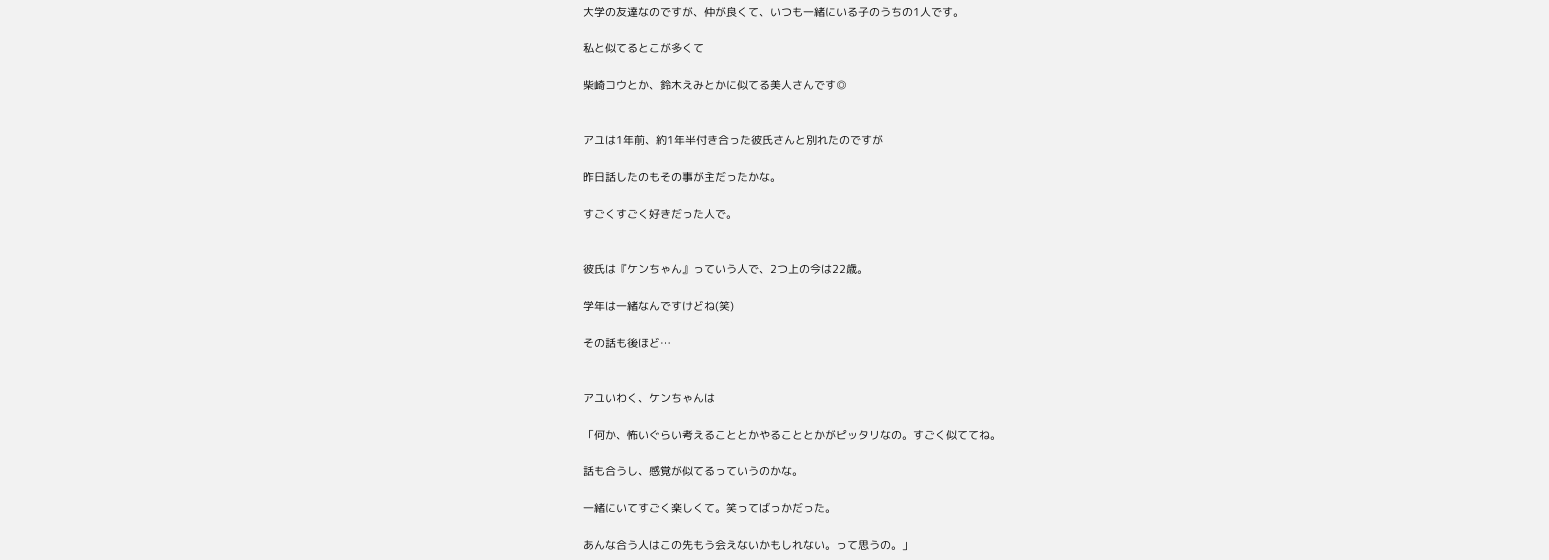大学の友達なのですが、仲が良くて、いつも一緒にいる子のうちの1人です。

私と似てるとこが多くて

柴崎コウとか、鈴木えみとかに似てる美人さんです◎


アユは1年前、約1年半付き合った彼氏さんと別れたのですが

昨日話したのもその事が主だったかな。

すごくすごく好きだった人で。


彼氏は『ケンちゃん』っていう人で、2つ上の今は22歳。

学年は一緒なんですけどね(笑)

その話も後ほど…


アユいわく、ケンちゃんは

「何か、怖いぐらい考えることとかやることとかがピッタリなの。すごく似ててね。

話も合うし、感覚が似てるっていうのかな。

一緒にいてすごく楽しくて。笑ってばっかだった。

あんな合う人はこの先もう会えないかもしれない。って思うの。」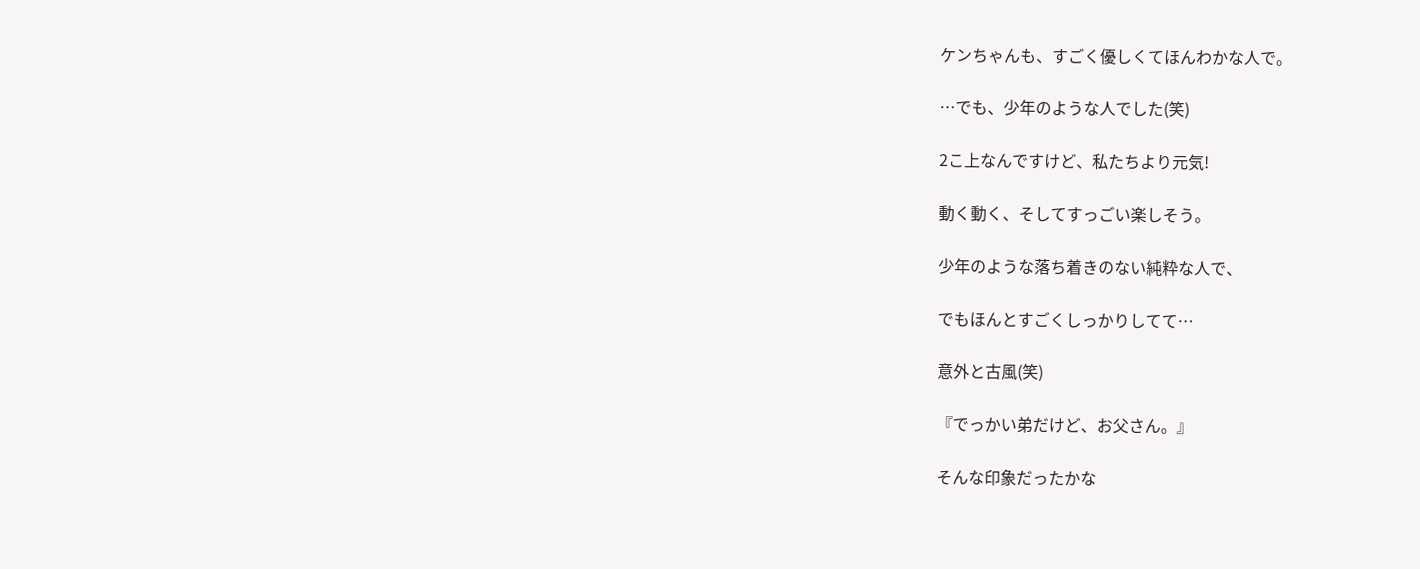ケンちゃんも、すごく優しくてほんわかな人で。

…でも、少年のような人でした(笑)

2こ上なんですけど、私たちより元気!

動く動く、そしてすっごい楽しそう。

少年のような落ち着きのない純粋な人で、

でもほんとすごくしっかりしてて…

意外と古風(笑)

『でっかい弟だけど、お父さん。』

そんな印象だったかな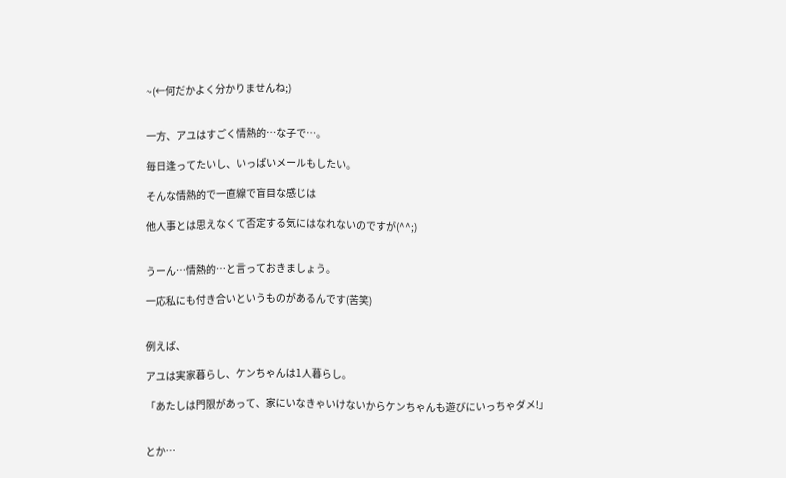~(←何だかよく分かりませんね;)


一方、アユはすごく情熱的…な子で…。

毎日逢ってたいし、いっぱいメールもしたい。

そんな情熱的で一直線で盲目な感じは

他人事とは思えなくて否定する気にはなれないのですが(^^;)


うーん…情熱的…と言っておきましょう。

一応私にも付き合いというものがあるんです(苦笑)


例えば、

アユは実家暮らし、ケンちゃんは1人暮らし。

「あたしは門限があって、家にいなきゃいけないからケンちゃんも遊びにいっちゃダメ!」


とか…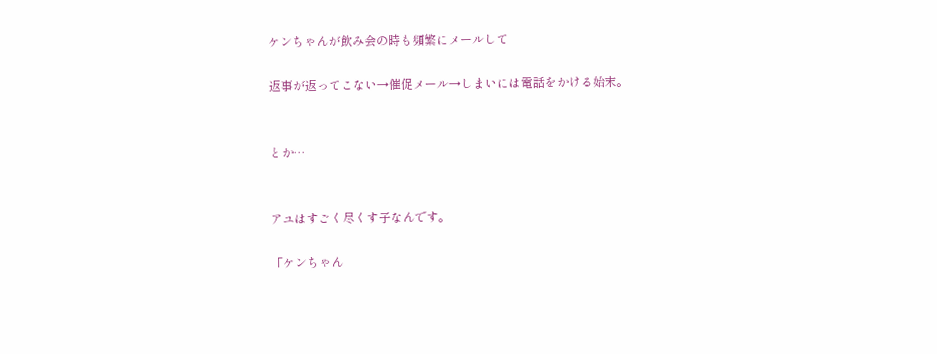ケンちゃんが飲み会の時も頻繁にメールして

返事が返ってこない→催促メール→しまいには電話をかける始末。


とか…


アユはすごく尽くす子なんです。

「ケンちゃん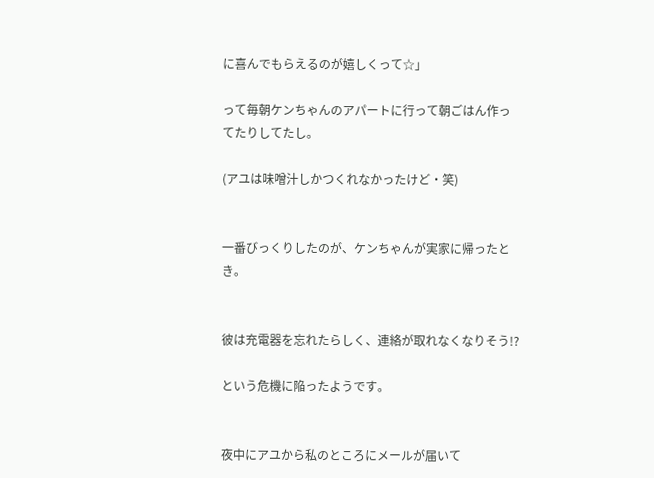に喜んでもらえるのが嬉しくって☆」

って毎朝ケンちゃんのアパートに行って朝ごはん作ってたりしてたし。

(アユは味噌汁しかつくれなかったけど・笑)


一番びっくりしたのが、ケンちゃんが実家に帰ったとき。


彼は充電器を忘れたらしく、連絡が取れなくなりそう!?

という危機に陥ったようです。


夜中にアユから私のところにメールが届いて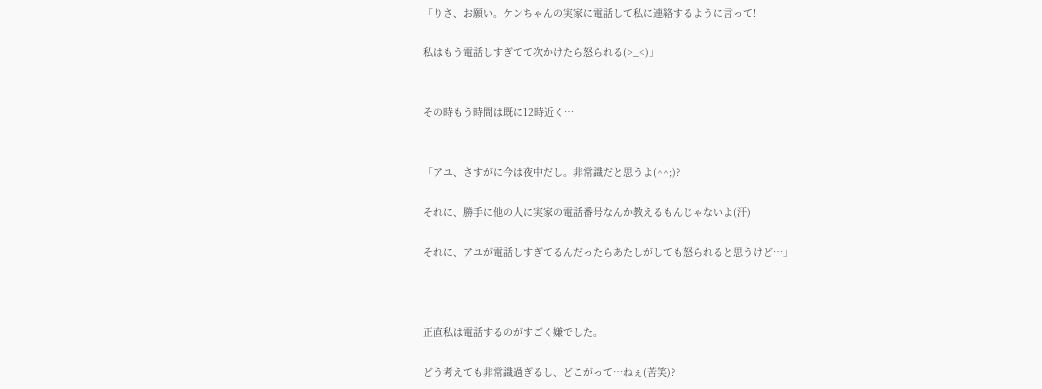「りさ、お願い。ケンちゃんの実家に電話して私に連絡するように言って!

私はもう電話しすぎてて次かけたら怒られる(>_<)」


その時もう時間は既に12時近く…


「アユ、さすがに今は夜中だし。非常識だと思うよ(^^;)?

それに、勝手に他の人に実家の電話番号なんか教えるもんじゃないよ(汗)

それに、アユが電話しすぎてるんだったらあたしがしても怒られると思うけど…」



正直私は電話するのがすごく嫌でした。

どう考えても非常識過ぎるし、どこがって…ねぇ(苦笑)?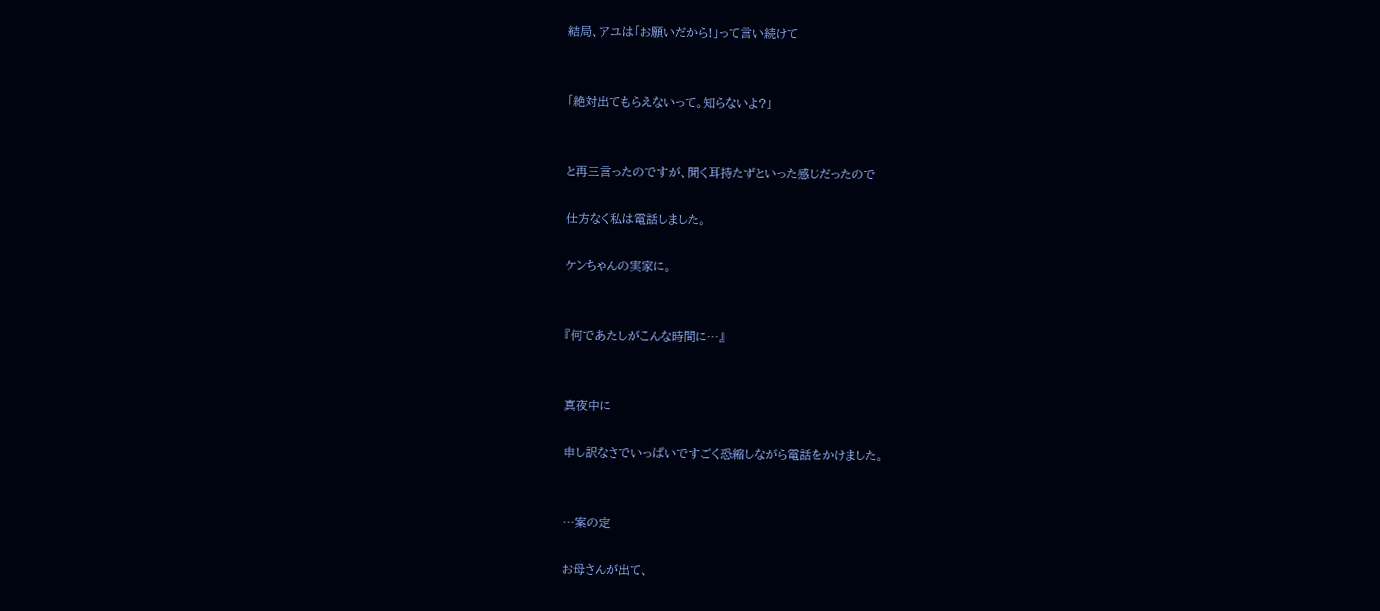結局、アユは「お願いだから!」って言い続けて


「絶対出てもらえないって。知らないよ?」


と再三言ったのですが、聞く耳持たずといった感じだったので

仕方なく私は電話しました。

ケンちゃんの実家に。


『何であたしがこんな時間に…』


真夜中に

申し訳なさでいっぱいですごく恐縮しながら電話をかけました。


…案の定

お母さんが出て、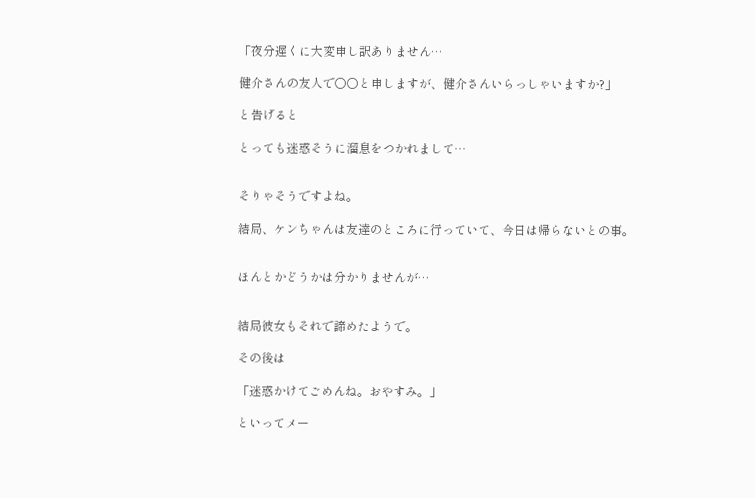「夜分遅くに大変申し訳ありません…

健介さんの友人で○○と申しますが、健介さんいらっしゃいますか?」

と告げると

とっても迷惑そうに溜息をつかれまして…


そりゃそうですよね。

結局、ケンちゃんは友達のところに行っていて、今日は帰らないとの事。


ほんとかどうかは分かりませんが…


結局彼女もそれで諦めたようで。

その後は

「迷惑かけてごめんね。おやすみ。」

といってメー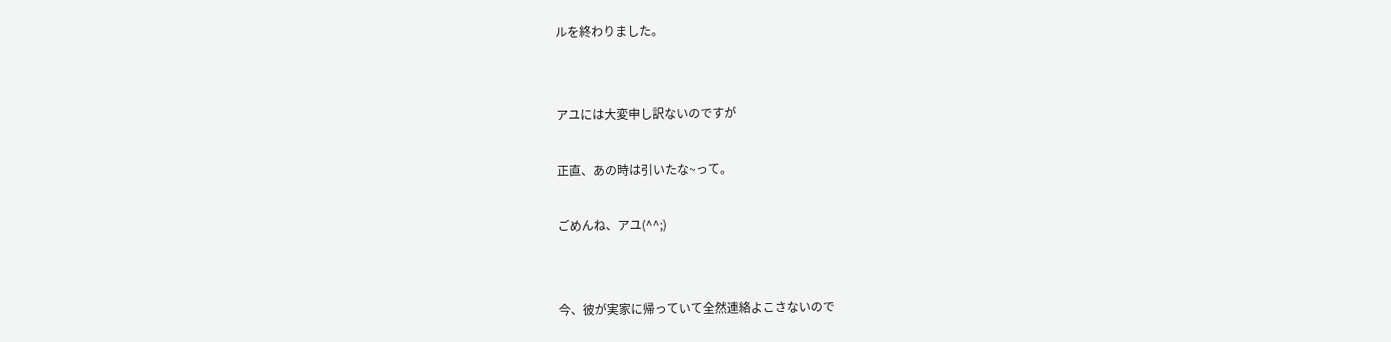ルを終わりました。


アユには大変申し訳ないのですが

正直、あの時は引いたな~って。

ごめんね、アユ(^^;)


今、彼が実家に帰っていて全然連絡よこさないので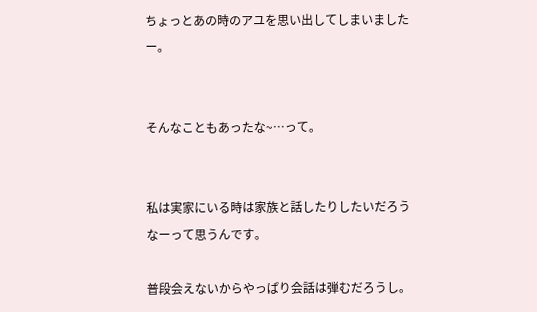ちょっとあの時のアユを思い出してしまいましたー。


そんなこともあったな~…って。


私は実家にいる時は家族と話したりしたいだろうなーって思うんです。

普段会えないからやっぱり会話は弾むだろうし。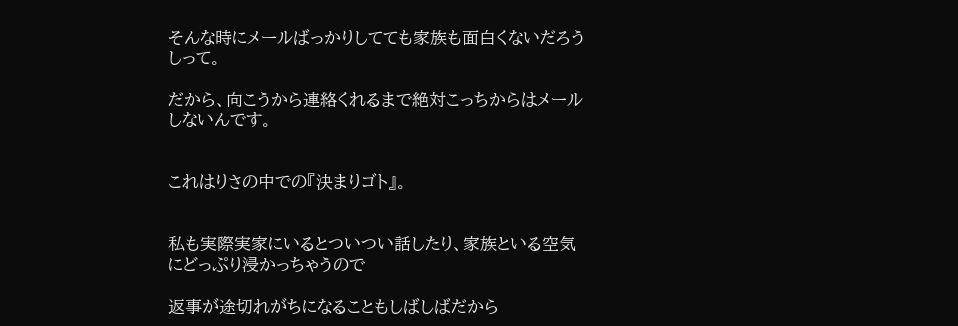そんな時にメールばっかりしてても家族も面白くないだろうしって。

だから、向こうから連絡くれるまで絶対こっちからはメールしないんです。


これはりさの中での『決まりゴト』。


私も実際実家にいるとついつい話したり、家族といる空気にどっぷり浸かっちゃうので

返事が途切れがちになることもしばしばだから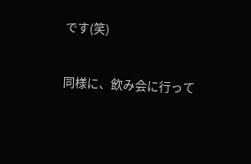です(笑)

同様に、飲み会に行って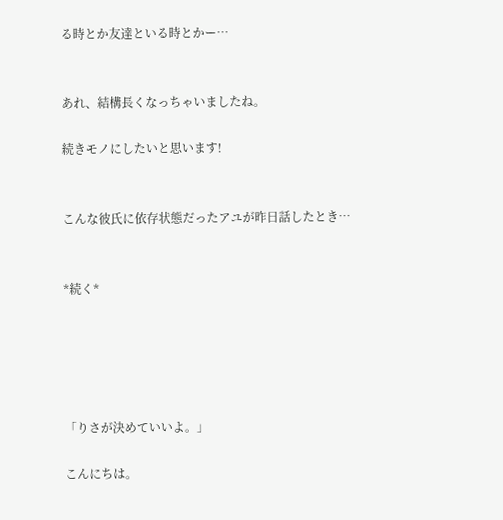る時とか友達といる時とかー…


あれ、結構長くなっちゃいましたね。

続きモノにしたいと思います!


こんな彼氏に依存状態だったアユが昨日話したとき…


*続く*





「りさが決めていいよ。」

こんにちは。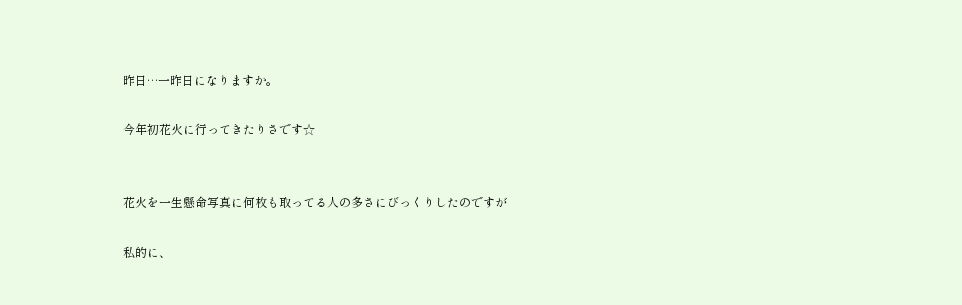昨日…一昨日になりますか。

今年初花火に行ってきたりさです☆


花火を一生懸命写真に何枚も取ってる人の多さにびっくりしたのですが

私的に、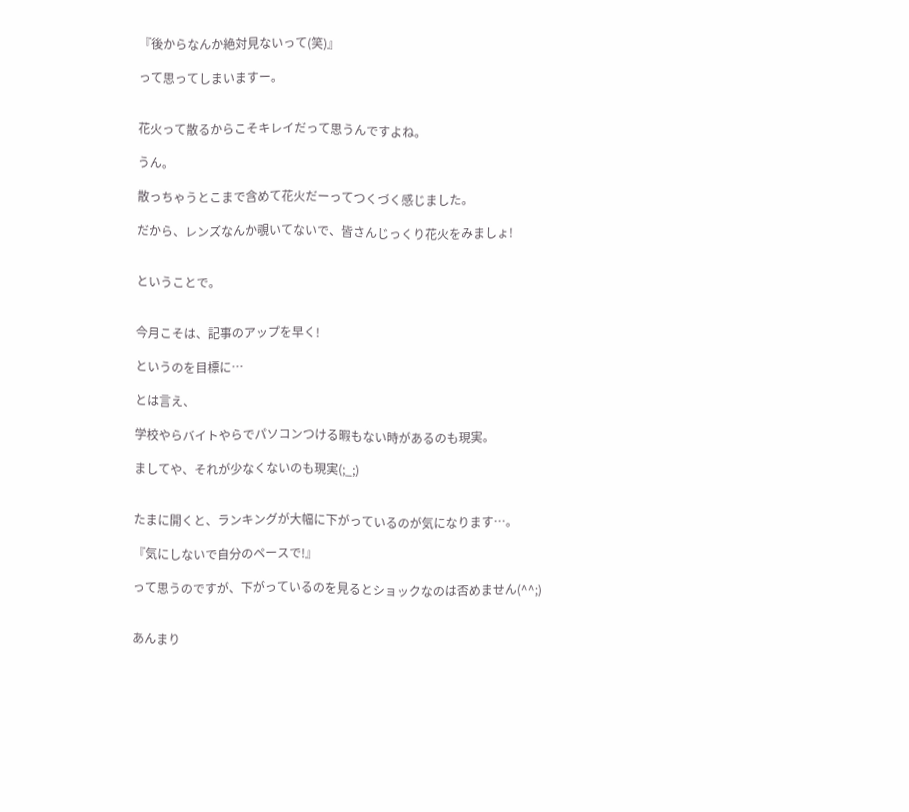『後からなんか絶対見ないって(笑)』

って思ってしまいますー。


花火って散るからこそキレイだって思うんですよね。

うん。

散っちゃうとこまで含めて花火だーってつくづく感じました。

だから、レンズなんか覗いてないで、皆さんじっくり花火をみましょ!


ということで。


今月こそは、記事のアップを早く!

というのを目標に…

とは言え、

学校やらバイトやらでパソコンつける暇もない時があるのも現実。

ましてや、それが少なくないのも現実(;_;)


たまに開くと、ランキングが大幅に下がっているのが気になります…。

『気にしないで自分のペースで!』

って思うのですが、下がっているのを見るとショックなのは否めません(^^;)


あんまり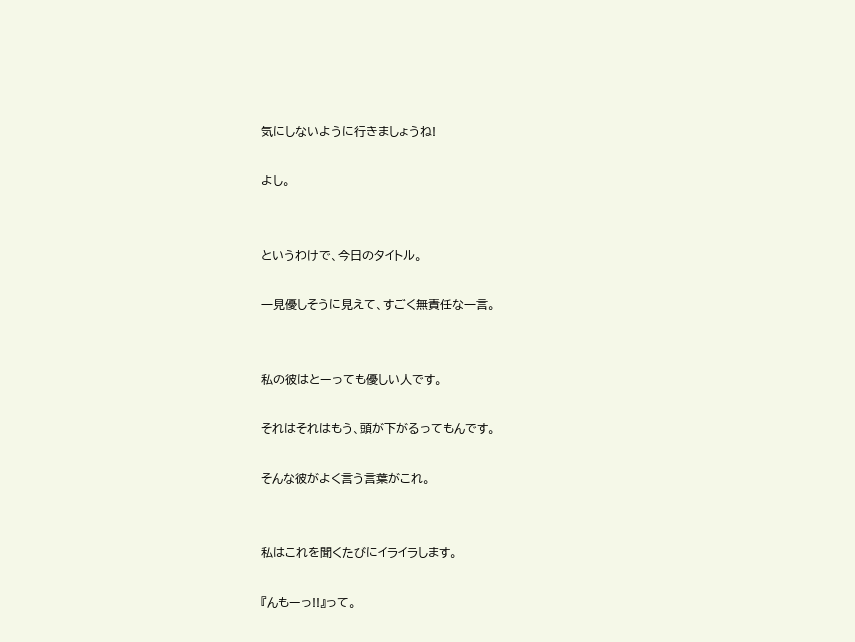気にしないように行きましょうね!

よし。


というわけで、今日のタイトル。

一見優しそうに見えて、すごく無責任な一言。


私の彼はとーっても優しい人です。

それはそれはもう、頭が下がるってもんです。

そんな彼がよく言う言葉がこれ。


私はこれを聞くたびにイライラします。

『んもーっ!!』って。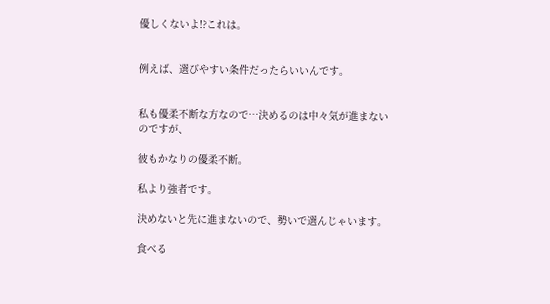優しくないよ!?これは。


例えば、選びやすい条件だったらいいんです。


私も優柔不断な方なので…決めるのは中々気が進まないのですが、

彼もかなりの優柔不断。

私より強者です。

決めないと先に進まないので、勢いで選んじゃいます。

食べる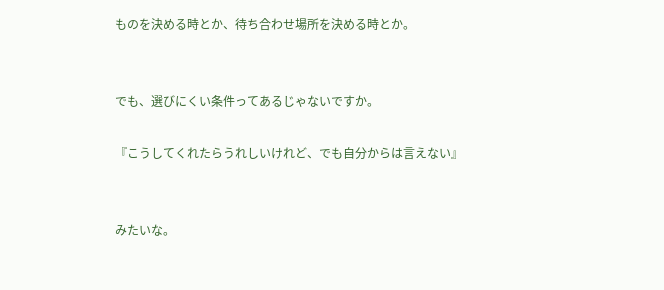ものを決める時とか、待ち合わせ場所を決める時とか。


でも、選びにくい条件ってあるじゃないですか。

『こうしてくれたらうれしいけれど、でも自分からは言えない』


みたいな。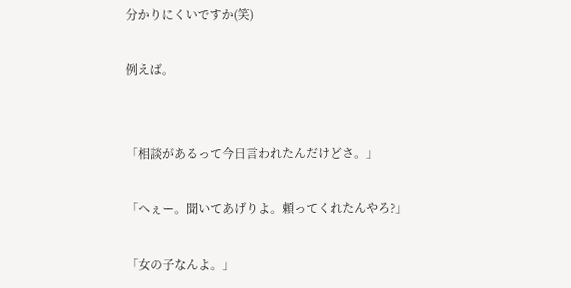分かりにくいですか(笑)

例えば。


「相談があるって今日言われたんだけどさ。」

「へぇー。聞いてあげりよ。頼ってくれたんやろ?」

「女の子なんよ。」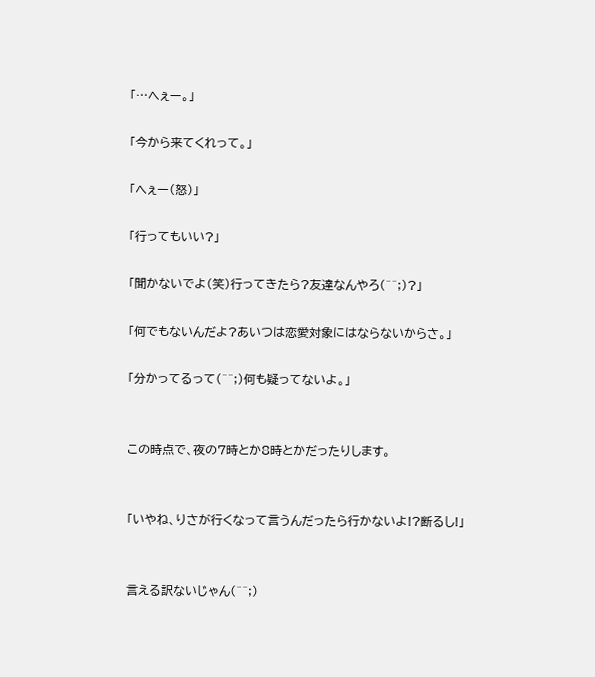「…へぇー。」

「今から来てくれって。」

「へぇー(怒)」

「行ってもいい?」

「聞かないでよ(笑)行ってきたら?友達なんやろ(^^;)?」

「何でもないんだよ?あいつは恋愛対象にはならないからさ。」

「分かってるって(^^;)何も疑ってないよ。」


この時点で、夜の7時とか8時とかだったりします。


「いやね、りさが行くなって言うんだったら行かないよ!?断るし!」


言える訳ないじゃん(^^;)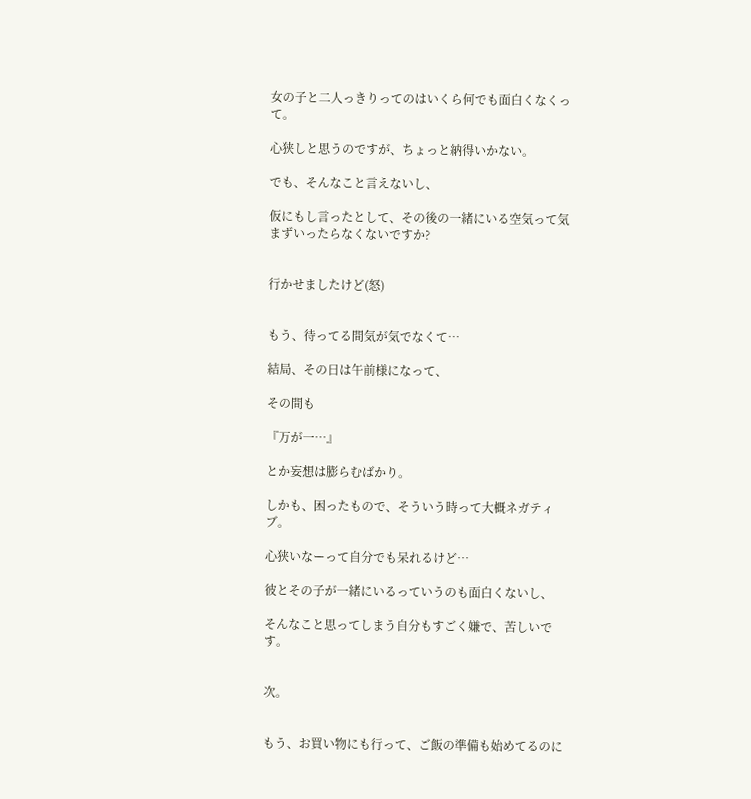女の子と二人っきりってのはいくら何でも面白くなくって。

心狭しと思うのですが、ちょっと納得いかない。

でも、そんなこと言えないし、

仮にもし言ったとして、その後の一緒にいる空気って気まずいったらなくないですか?


行かせましたけど(怒)


もう、待ってる間気が気でなくて…

結局、その日は午前様になって、

その間も

『万が一…』

とか妄想は膨らむばかり。

しかも、困ったもので、そういう時って大概ネガティブ。

心狭いなーって自分でも呆れるけど…

彼とその子が一緒にいるっていうのも面白くないし、

そんなこと思ってしまう自分もすごく嫌で、苦しいです。


次。


もう、お買い物にも行って、ご飯の準備も始めてるのに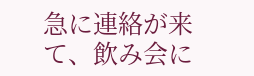急に連絡が来て、飲み会に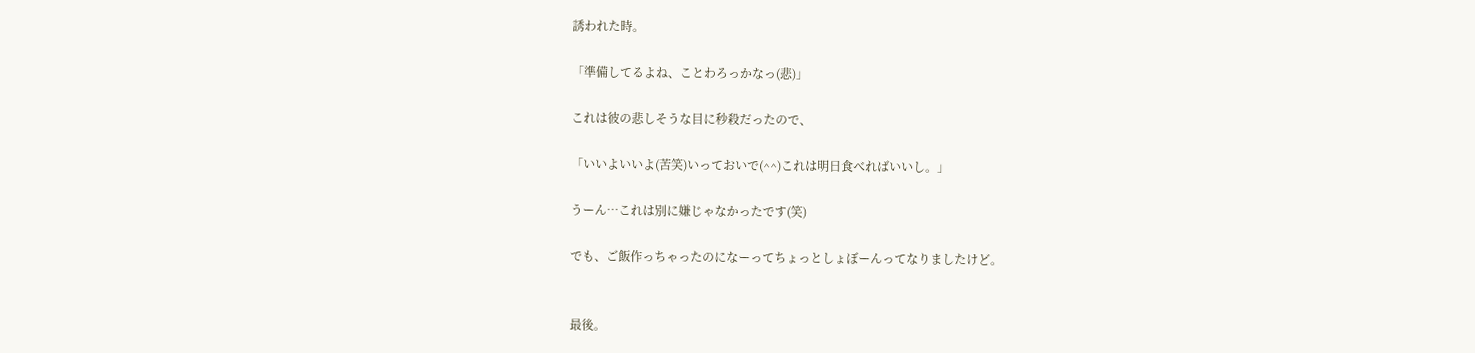誘われた時。

「準備してるよね、ことわろっかなっ(悲)」

これは彼の悲しそうな目に秒殺だったので、

「いいよいいよ(苦笑)いっておいで(^^)これは明日食べればいいし。」

うーん…これは別に嫌じゃなかったです(笑)

でも、ご飯作っちゃったのになーってちょっとしょぼーんってなりましたけど。


最後。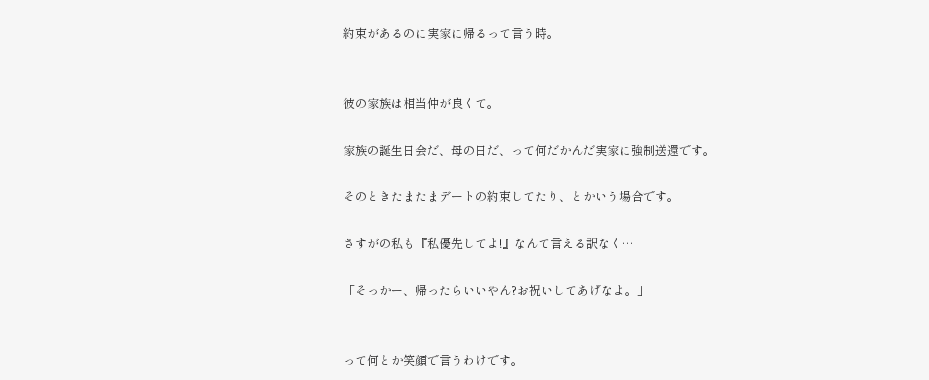約束があるのに実家に帰るって言う時。


彼の家族は相当仲が良くて。

家族の誕生日会だ、母の日だ、って何だかんだ実家に強制送還です。

そのときたまたまデートの約束してたり、とかいう場合です。

さすがの私も『私優先してよ!』なんて言える訳なく…

「そっかー、帰ったらいいやん?お祝いしてあげなよ。」


って何とか笑顔で言うわけです。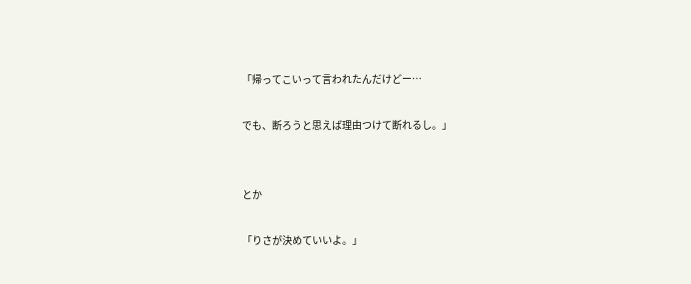「帰ってこいって言われたんだけどー…

でも、断ろうと思えば理由つけて断れるし。」


とか

「りさが決めていいよ。」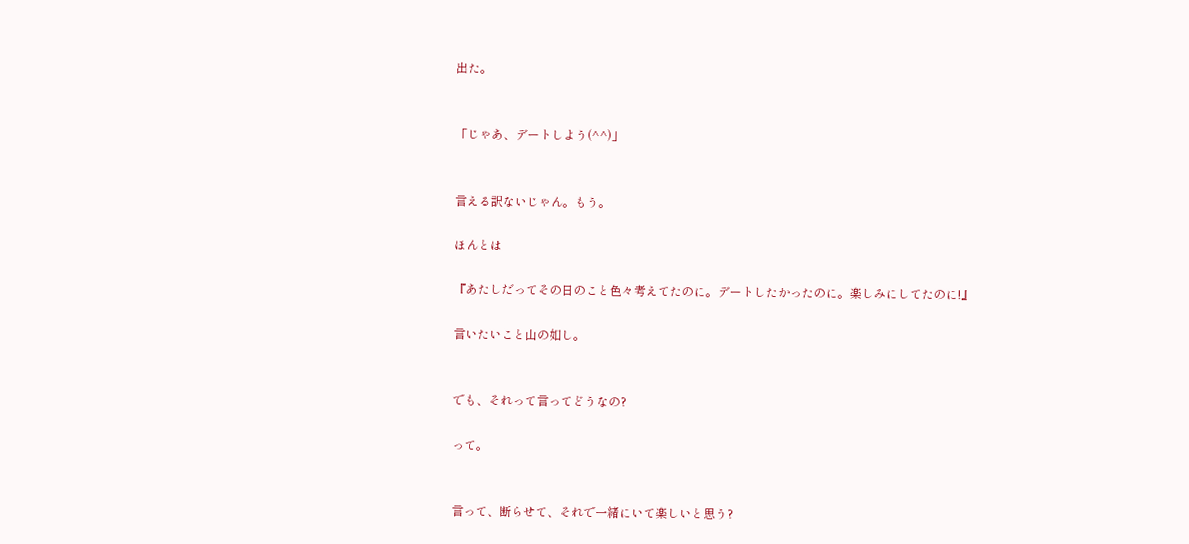出た。


「じゃあ、デートしよう(^^)」


言える訳ないじゃん。もう。

ほんとは

『あたしだってその日のこと色々考えてたのに。デートしたかったのに。楽しみにしてたのに!』

言いたいこと山の如し。


でも、それって言ってどうなの?

って。


言って、断らせて、それで一緒にいて楽しいと思う?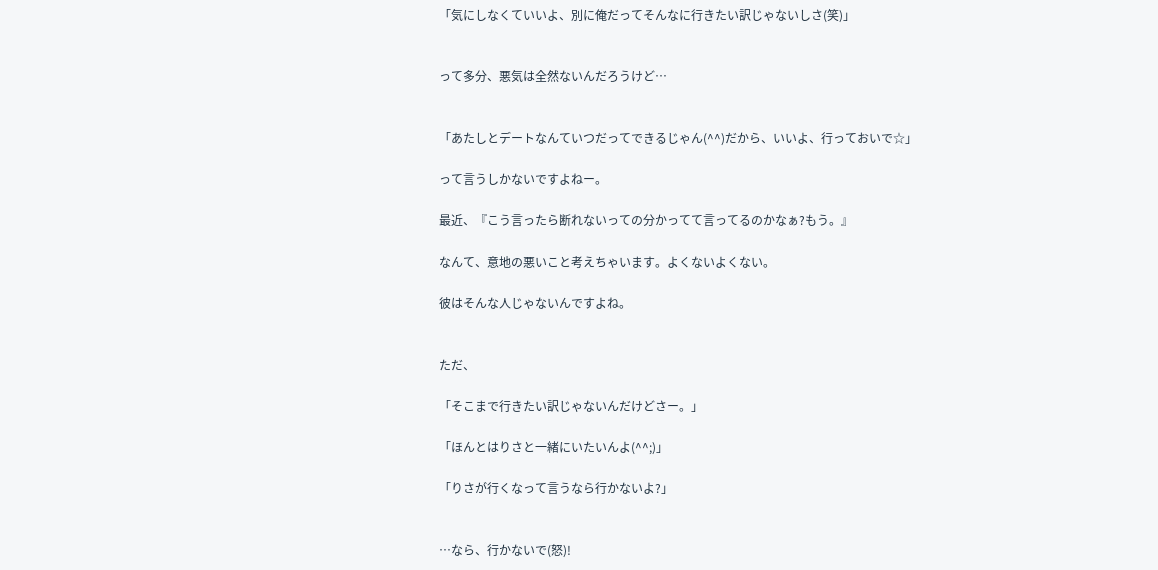「気にしなくていいよ、別に俺だってそんなに行きたい訳じゃないしさ(笑)」


って多分、悪気は全然ないんだろうけど…


「あたしとデートなんていつだってできるじゃん(^^)だから、いいよ、行っておいで☆」

って言うしかないですよねー。

最近、『こう言ったら断れないっての分かってて言ってるのかなぁ?もう。』

なんて、意地の悪いこと考えちゃいます。よくないよくない。

彼はそんな人じゃないんですよね。


ただ、

「そこまで行きたい訳じゃないんだけどさー。」

「ほんとはりさと一緒にいたいんよ(^^;)」

「りさが行くなって言うなら行かないよ?」


…なら、行かないで(怒)!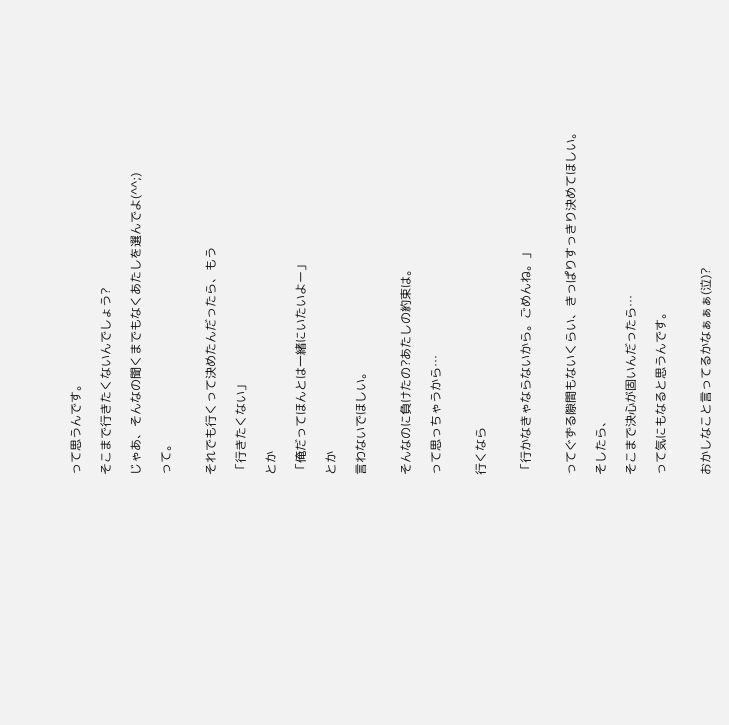って思うんです。

そこまで行きたくないんでしょう?

じゃあ、そんなの聞くまでもなくあたしを選んでよ(^^;)

って。


それでも行くって決めたんだったら、もう

「行きたくない」

とか

「俺だってほんとは一緒にいたいよー」

とか

言わないでほしい。


そんなのに負けたの?あたしの約束は。

って思っちゃうから…


行くなら


「行かなきゃならないから。ごめんね。」


ってぐずる隙間もないくらい、きっぱりすっきり決めてほしい。

そしたら、

そこまで決心が固いんだったら…

って気にもなると思うんです。


おかしなこと言ってるかなぁぁぁ(泣)?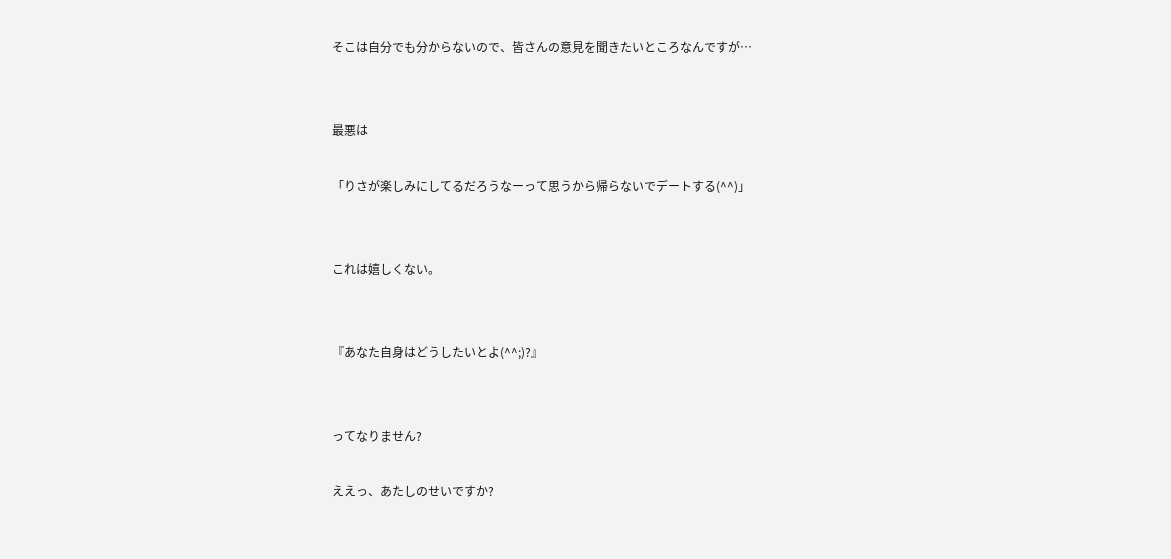そこは自分でも分からないので、皆さんの意見を聞きたいところなんですが…


最悪は

「りさが楽しみにしてるだろうなーって思うから帰らないでデートする(^^)」


これは嬉しくない。


『あなた自身はどうしたいとよ(^^;)?』


ってなりません?

ええっ、あたしのせいですか?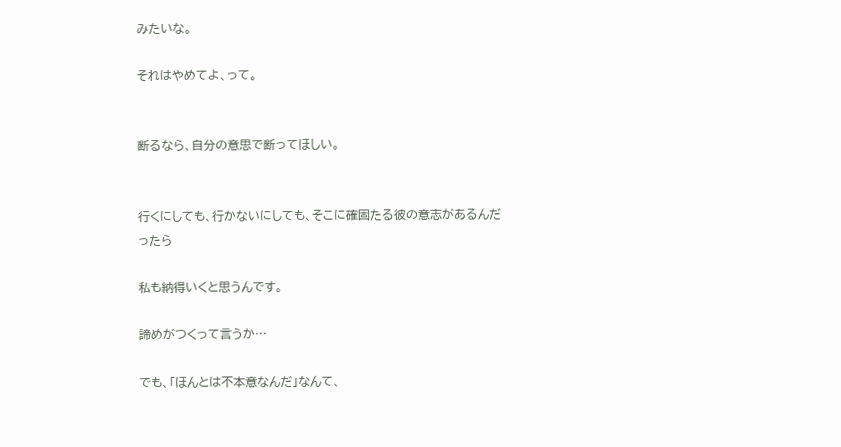みたいな。

それはやめてよ、って。


断るなら、自分の意思で断ってほしい。


行くにしても、行かないにしても、そこに確固たる彼の意志があるんだったら

私も納得いくと思うんです。

諦めがつくって言うか…

でも、「ほんとは不本意なんだ」なんて、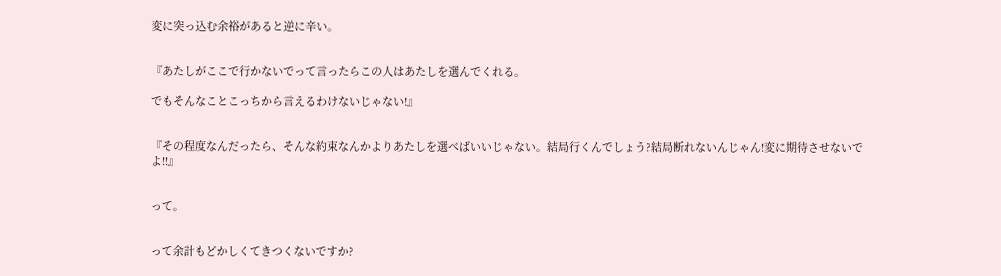変に突っ込む余裕があると逆に辛い。


『あたしがここで行かないでって言ったらこの人はあたしを選んでくれる。

でもそんなことこっちから言えるわけないじゃない!』


『その程度なんだったら、そんな約束なんかよりあたしを選べばいいじゃない。結局行くんでしょう?結局断れないんじゃん!変に期待させないでよ!!』


って。


って余計もどかしくてきつくないですか?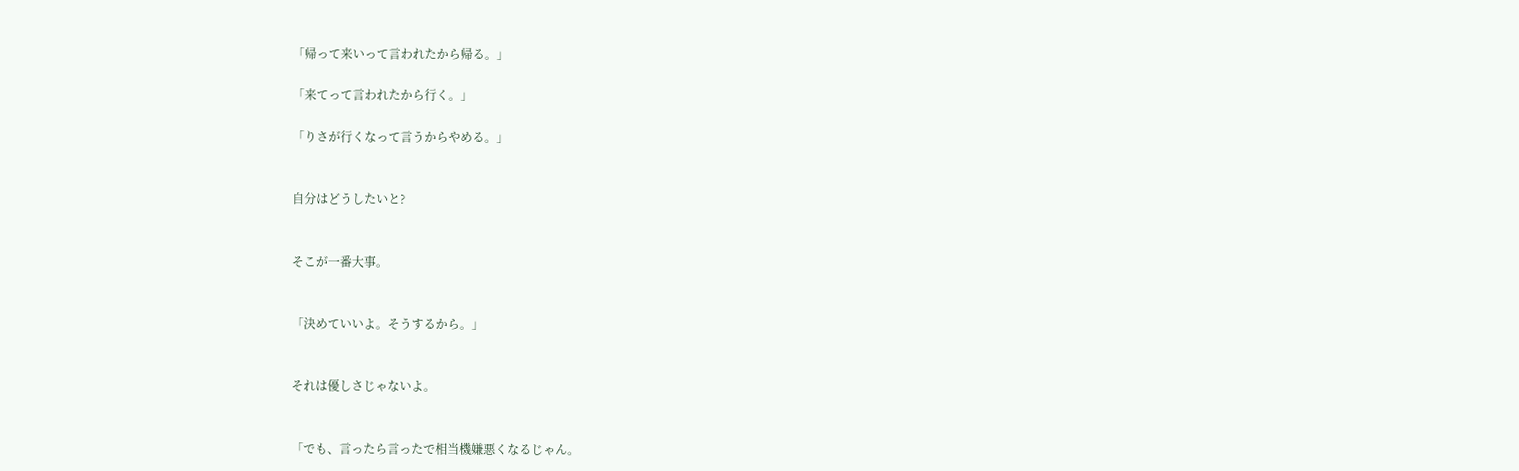「帰って来いって言われたから帰る。」

「来てって言われたから行く。」

「りさが行くなって言うからやめる。」


自分はどうしたいと?


そこが一番大事。


「決めていいよ。そうするから。」


それは優しさじゃないよ。


「でも、言ったら言ったで相当機嫌悪くなるじゃん。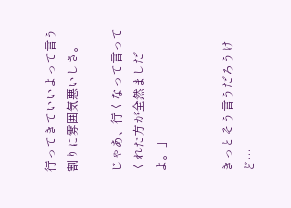行ってきていいよって言う割りに雰囲気悪いしさ。

じゃあ、行くなって言ってくれた方が全然ましだよ。」


きっとそう言うだろうけど…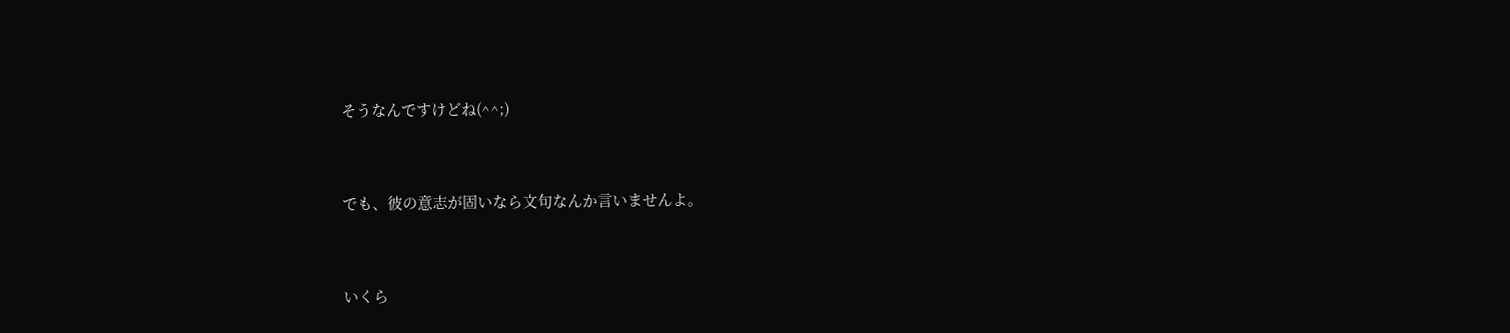そうなんですけどね(^^;)


でも、彼の意志が固いなら文句なんか言いませんよ。


いくら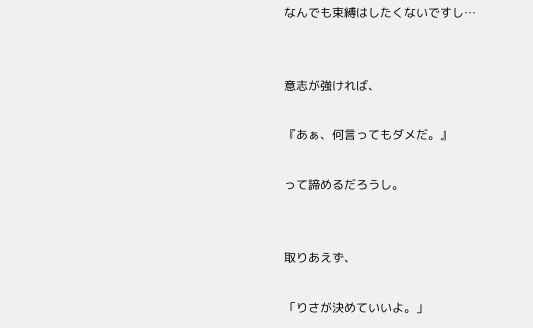なんでも束縛はしたくないですし…


意志が強ければ、

『あぁ、何言ってもダメだ。』

って諦めるだろうし。


取りあえず、

「りさが決めていいよ。」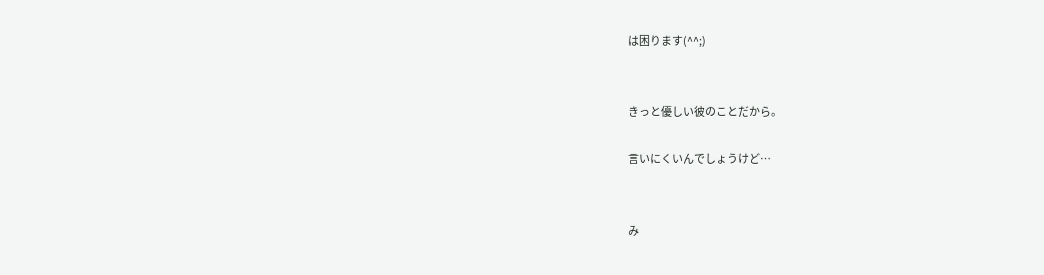は困ります(^^;)


きっと優しい彼のことだから。

言いにくいんでしょうけど…


み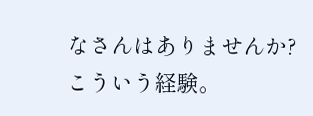なさんはありませんか?こういう経験。